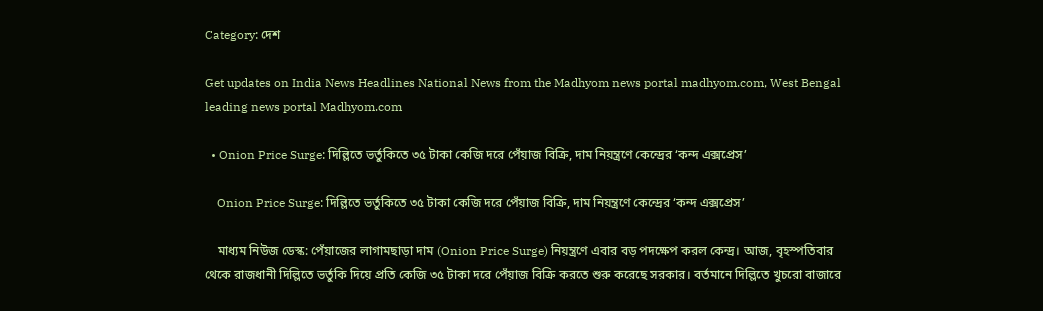Category: দেশ

Get updates on India News Headlines National News from the Madhyom news portal madhyom.com, West Bengal leading news portal Madhyom.com

  • Onion Price Surge: দিল্লিতে ভর্তুকিতে ৩৫ টাকা কেজি দরে পেঁয়াজ বিক্রি, দাম নিয়ন্ত্রণে কেন্দ্রের ‘কন্দ এক্সপ্রেস’

    Onion Price Surge: দিল্লিতে ভর্তুকিতে ৩৫ টাকা কেজি দরে পেঁয়াজ বিক্রি, দাম নিয়ন্ত্রণে কেন্দ্রের ‘কন্দ এক্সপ্রেস’

    মাধ্যম নিউজ ডেস্ক: পেঁয়াজের লাগামছাড়া দাম (Onion Price Surge) নিয়ন্ত্রণে এবার বড় পদক্ষেপ করল কেন্দ্র। আজ, বৃহস্পতিবার থেকে রাজধানী দিল্লিতে ভর্তুকি দিয়ে প্রতি কেজি ৩৫ টাকা দরে পেঁয়াজ বিক্রি করতে শুরু করেছে সরকার। বর্তমানে দিল্লিতে খুচরো বাজারে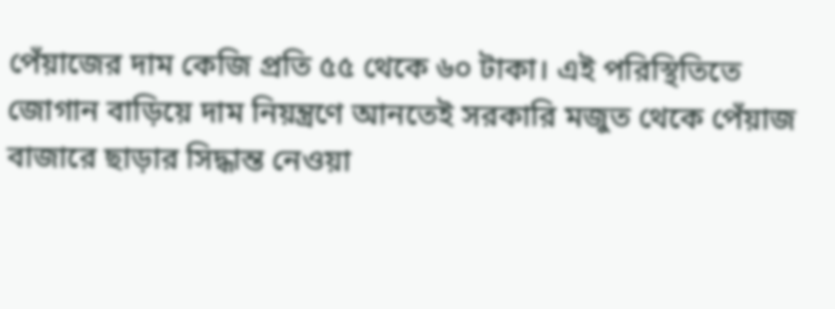পেঁয়াজের দাম কেজি প্রতি ৫৫ থেকে ৬০ টাকা। এই পরিস্থিতিতে জোগান বাড়িয়ে দাম নিয়ন্ত্রণে আনতেই সরকারি মজুত থেকে পেঁয়াজ বাজারে ছাড়ার সিদ্ধান্ত নেওয়া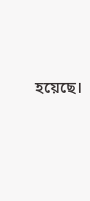হয়েছে।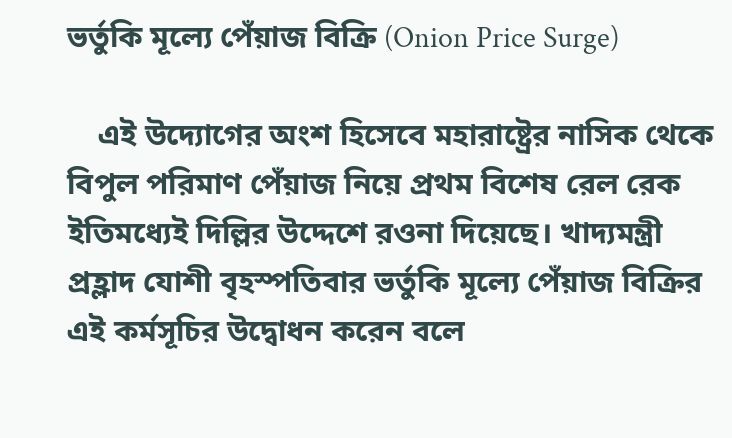ভর্তুকি মূল্যে পেঁয়াজ বিক্রি (Onion Price Surge)

    এই উদ্যোগের অংশ হিসেবে মহারাষ্ট্রের নাসিক থেকে বিপুল পরিমাণ পেঁয়াজ নিয়ে প্রথম বিশেষ রেল রেক ইতিমধ্যেই দিল্লির উদ্দেশে রওনা দিয়েছে। খাদ্যমন্ত্রী প্রহ্লাদ যোশী বৃহস্পতিবার ভর্তুকি মূল্যে পেঁয়াজ বিক্রির এই কর্মসূচির উদ্বোধন করেন বলে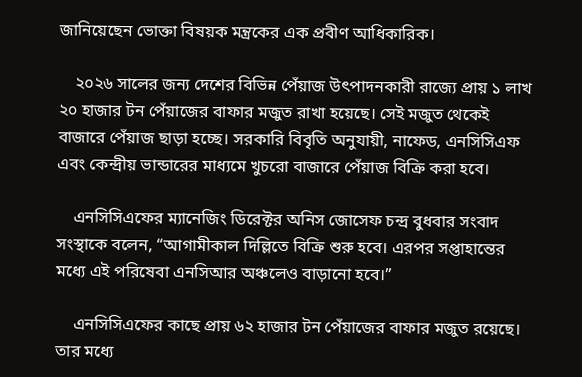জানিয়েছেন ভোক্তা বিষয়ক মন্ত্রকের এক প্রবীণ আধিকারিক।

    ২০২৬ সালের জন্য দেশের বিভিন্ন পেঁয়াজ উৎপাদনকারী রাজ্যে প্রায় ১ লাখ ২০ হাজার টন পেঁয়াজের বাফার মজুত রাখা হয়েছে। সেই মজুত থেকেই বাজারে পেঁয়াজ ছাড়া হচ্ছে। সরকারি বিবৃতি অনুযায়ী, নাফেড, এনসিসিএফ এবং কেন্দ্রীয় ভান্ডারের মাধ্যমে খুচরো বাজারে পেঁয়াজ বিক্রি করা হবে।

    এনসিসিএফের ম্যানেজিং ডিরেক্টর অনিস জোসেফ চন্দ্র বুধবার সংবাদ সংস্থাকে বলেন, “আগামীকাল দিল্লিতে বিক্রি শুরু হবে। এরপর সপ্তাহান্তের মধ্যে এই পরিষেবা এনসিআর অঞ্চলেও বাড়ানো হবে।”

    এনসিসিএফের কাছে প্রায় ৬২ হাজার টন পেঁয়াজের বাফার মজুত রয়েছে। তার মধ্যে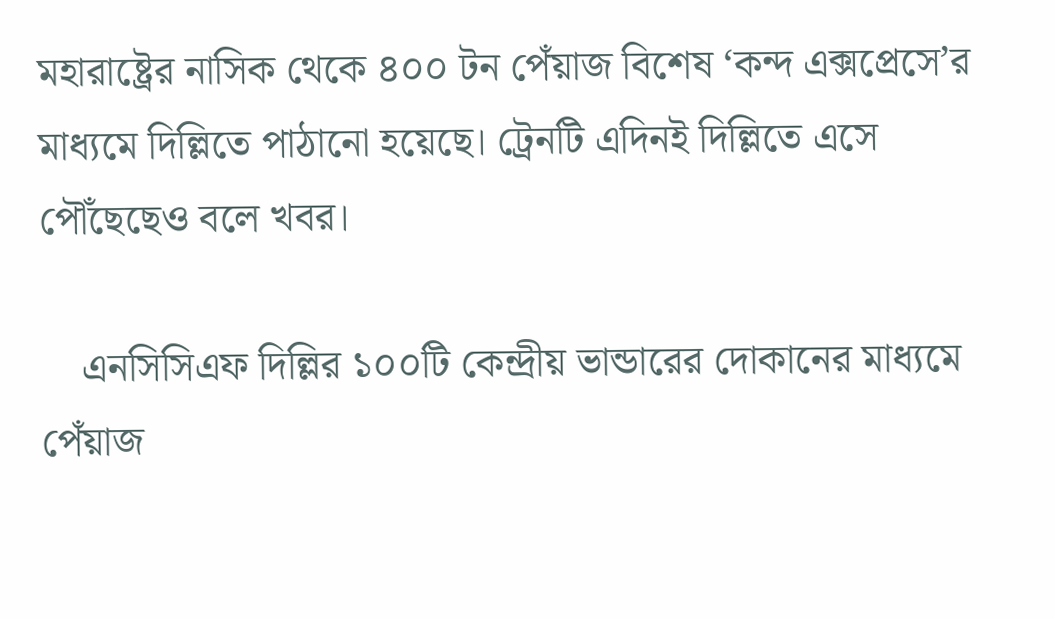মহারাষ্ট্রের নাসিক থেকে ৪০০ টন পেঁয়াজ বিশেষ ‘কন্দ এক্সপ্রেসে’র মাধ্যমে দিল্লিতে পাঠানো হয়েছে। ট্রেনটি এদিনই দিল্লিতে এসে পৌঁছেছেও বলে খবর।

    এনসিসিএফ দিল্লির ১০০টি কেন্দ্রীয় ভান্ডারের দোকানের মাধ্যমে পেঁয়াজ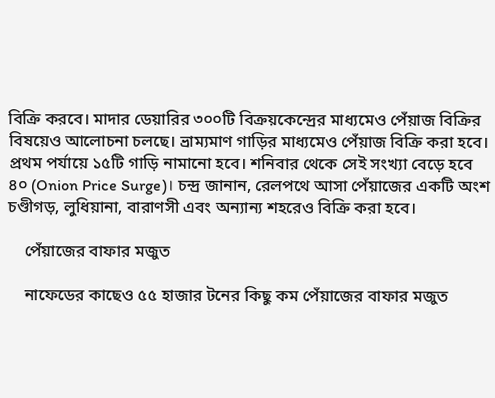বিক্রি করবে। মাদার ডেয়ারির ৩০০টি বিক্রয়কেন্দ্রের মাধ্যমেও পেঁয়াজ বিক্রির বিষয়েও আলোচনা চলছে। ভ্রাম্যমাণ গাড়ির মাধ্যমেও পেঁয়াজ বিক্রি করা হবে। প্রথম পর্যায়ে ১৫টি গাড়ি নামানো হবে। শনিবার থেকে সেই সংখ্যা বেড়ে হবে ৪০ (Onion Price Surge)। চন্দ্র জানান, রেলপথে আসা পেঁয়াজের একটি অংশ চণ্ডীগড়, লুধিয়ানা, বারাণসী এবং অন্যান্য শহরেও বিক্রি করা হবে।

    পেঁয়াজের বাফার মজুত

    নাফেডের কাছেও ৫৫ হাজার টনের কিছু কম পেঁয়াজের বাফার মজুত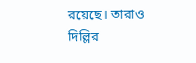রয়েছে। তারাও দিল্লির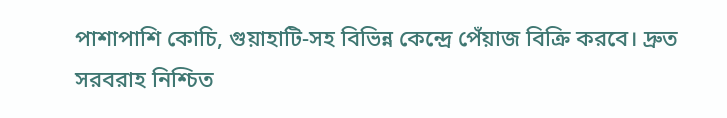পাশাপাশি কোচি, গুয়াহাটি-সহ বিভিন্ন কেন্দ্রে পেঁয়াজ বিক্রি করবে। দ্রুত সরবরাহ নিশ্চিত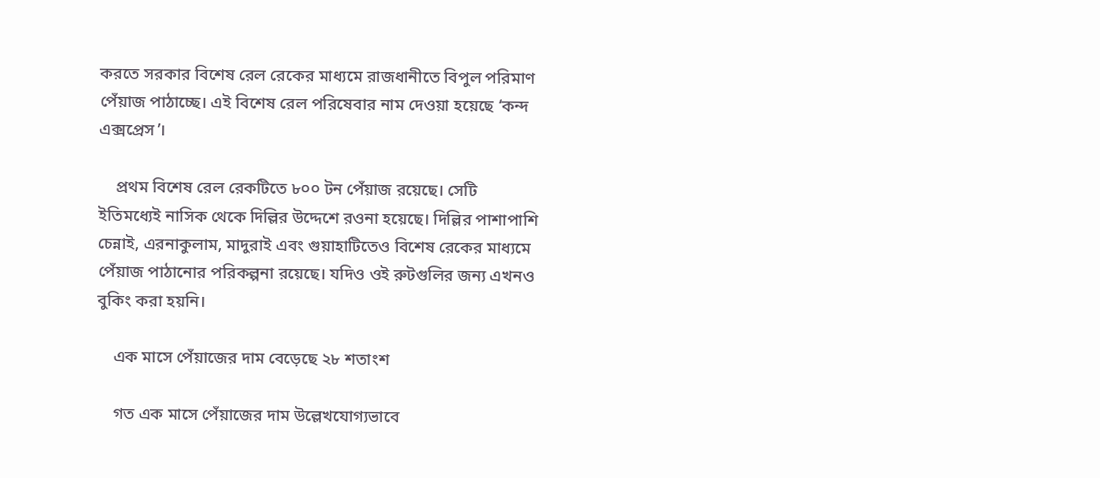করতে সরকার বিশেষ রেল রেকের মাধ্যমে রাজধানীতে বিপুল পরিমাণ পেঁয়াজ পাঠাচ্ছে। এই বিশেষ রেল পরিষেবার নাম দেওয়া হয়েছে ‘কন্দ এক্সপ্রেস’।

    প্রথম বিশেষ রেল রেকটিতে ৮০০ টন পেঁয়াজ রয়েছে। সেটি ইতিমধ্যেই নাসিক থেকে দিল্লির উদ্দেশে রওনা হয়েছে। দিল্লির পাশাপাশি চেন্নাই, এরনাকুলাম, মাদুরাই এবং গুয়াহাটিতেও বিশেষ রেকের মাধ্যমে পেঁয়াজ পাঠানোর পরিকল্পনা রয়েছে। যদিও ওই রুটগুলির জন্য এখনও বুকিং করা হয়নি।

    এক মাসে পেঁয়াজের দাম বেড়েছে ২৮ শতাংশ

    গত এক মাসে পেঁয়াজের দাম উল্লেখযোগ্যভাবে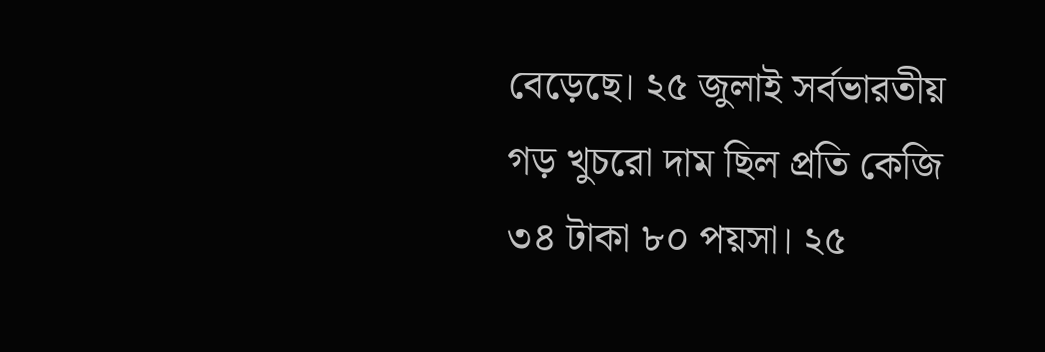বেড়েছে। ২৫ জুলাই সর্বভারতীয় গড় খুচরো দাম ছিল প্রতি কেজি ৩৪ টাকা ৮০ পয়সা। ২৫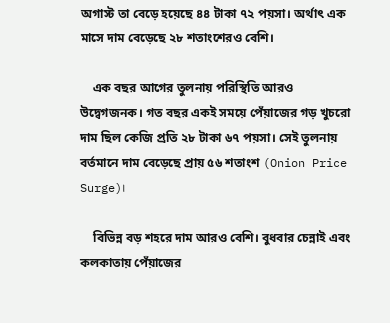অগাস্ট তা বেড়ে হয়েছে ৪৪ টাকা ৭২ পয়সা। অর্থাৎ এক মাসে দাম বেড়েছে ২৮ শতাংশেরও বেশি।

    এক বছর আগের তুলনায় পরিস্থিতি আরও উদ্বেগজনক। গত বছর একই সময়ে পেঁয়াজের গড় খুচরো দাম ছিল কেজি প্রতি ২৮ টাকা ৬৭ পয়সা। সেই তুলনায় বর্তমানে দাম বেড়েছে প্রায় ৫৬ শতাংশ (Onion Price Surge)।

    বিভিন্ন বড় শহরে দাম আরও বেশি। বুধবার চেন্নাই এবং কলকাতায় পেঁয়াজের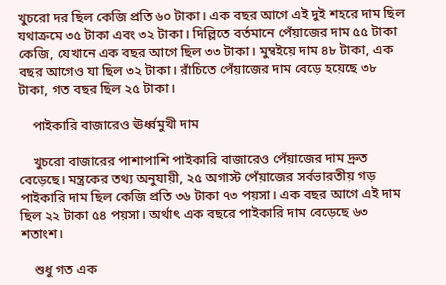খুচরো দর ছিল কেজি প্রতি ৬০ টাকা। এক বছর আগে এই দুই শহরে দাম ছিল যথাক্রমে ৩৫ টাকা এবং ৩২ টাকা। দিল্লিতে বর্তমানে পেঁয়াজের দাম ৫৫ টাকা কেজি, যেখানে এক বছর আগে ছিল ৩৩ টাকা। মুম্বইয়ে দাম ৪৮ টাকা, এক বছর আগেও যা ছিল ৩২ টাকা। রাঁচিতে পেঁয়াজের দাম বেড়ে হয়েছে ৩৮ টাকা, গত বছর ছিল ২৫ টাকা।

    পাইকারি বাজারেও ঊর্ধ্বমুখী দাম

    খুচরো বাজারের পাশাপাশি পাইকারি বাজারেও পেঁয়াজের দাম দ্রুত বেড়েছে। মন্ত্রকের তথ্য অনুযায়ী, ২৫ অগাস্ট পেঁয়াজের সর্বভারতীয় গড় পাইকারি দাম ছিল কেজি প্রতি ৩৬ টাকা ৭৩ পয়সা। এক বছর আগে এই দাম ছিল ২২ টাকা ৫৪ পয়সা। অর্থাৎ এক বছরে পাইকারি দাম বেড়েছে ৬৩ শতাংশ।

    শুধু গত এক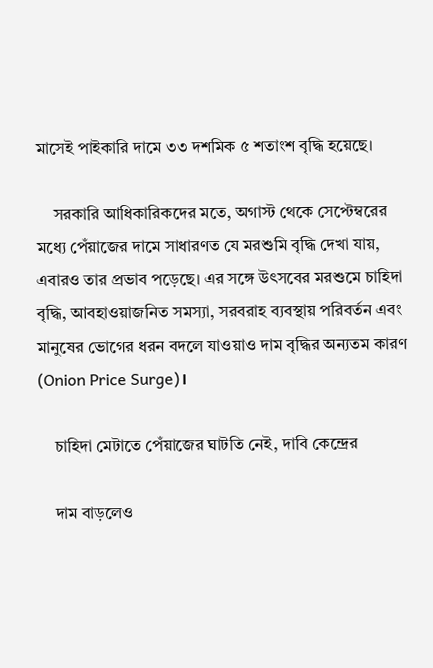মাসেই পাইকারি দামে ৩৩ দশমিক ৫ শতাংশ বৃদ্ধি হয়েছে।

    সরকারি আধিকারিকদের মতে, অগাস্ট থেকে সেপ্টেম্বরের মধ্যে পেঁয়াজের দামে সাধারণত যে মরশুমি বৃদ্ধি দেখা যায়, এবারও তার প্রভাব পড়েছে। এর সঙ্গে উৎসবের মরশুমে চাহিদা বৃদ্ধি, আবহাওয়াজনিত সমস্যা, সরবরাহ ব্যবস্থায় পরিবর্তন এবং মানুষের ভোগের ধরন বদলে যাওয়াও দাম বৃদ্ধির অন্যতম কারণ (Onion Price Surge)।

    চাহিদা মেটাতে পেঁয়াজের ঘাটতি নেই, দাবি কেন্দ্রের

    দাম বাড়লেও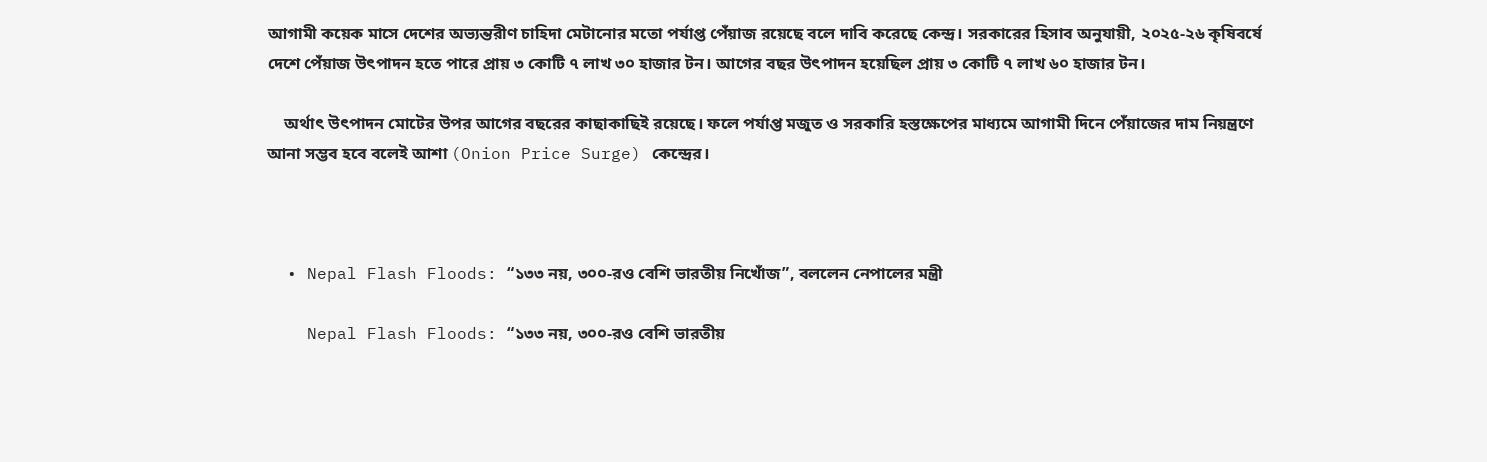আগামী কয়েক মাসে দেশের অভ্যন্তরীণ চাহিদা মেটানোর মতো পর্যাপ্ত পেঁয়াজ রয়েছে বলে দাবি করেছে কেন্দ্র। সরকারের হিসাব অনুযায়ী, ২০২৫-২৬ কৃষিবর্ষে দেশে পেঁয়াজ উৎপাদন হতে পারে প্রায় ৩ কোটি ৭ লাখ ৩০ হাজার টন। আগের বছর উৎপাদন হয়েছিল প্রায় ৩ কোটি ৭ লাখ ৬০ হাজার টন।

    অর্থাৎ উৎপাদন মোটের উপর আগের বছরের কাছাকাছিই রয়েছে। ফলে পর্যাপ্ত মজুত ও সরকারি হস্তক্ষেপের মাধ্যমে আগামী দিনে পেঁয়াজের দাম নিয়ন্ত্রণে আনা সম্ভব হবে বলেই আশা (Onion Price Surge) কেন্দ্রের।



  • Nepal Flash Floods: “১৩৩ নয়, ৩০০-রও বেশি ভারতীয় নিখোঁজ”, বললেন নেপালের মন্ত্রী

    Nepal Flash Floods: “১৩৩ নয়, ৩০০-রও বেশি ভারতীয়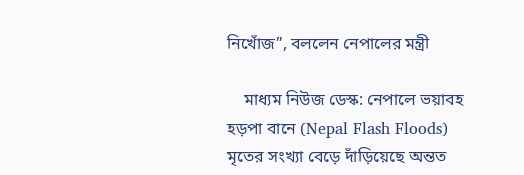নিখোঁজ”, বললেন নেপালের মন্ত্রী

    মাধ্যম নিউজ ডেস্ক: নেপালে ভয়াবহ হড়পা বানে (Nepal Flash Floods) মৃতের সংখ্যা বেড়ে দাঁড়িয়েছে অন্তত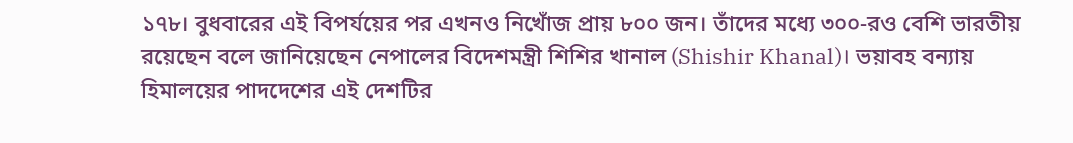১৭৮। বুধবারের এই বিপর্যয়ের পর এখনও নিখোঁজ প্রায় ৮০০ জন। তাঁদের মধ্যে ৩০০-রও বেশি ভারতীয় রয়েছেন বলে জানিয়েছেন নেপালের বিদেশমন্ত্রী শিশির খানাল (Shishir Khanal)। ভয়াবহ বন্যায় হিমালয়ের পাদদেশের এই দেশটির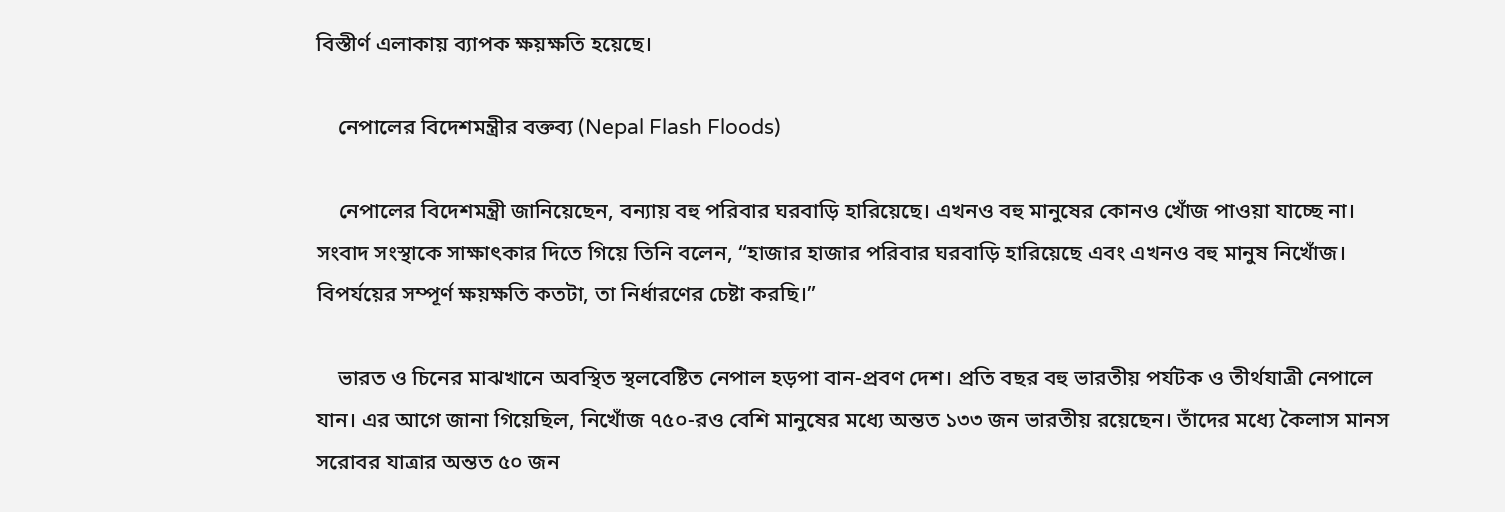বিস্তীর্ণ এলাকায় ব্যাপক ক্ষয়ক্ষতি হয়েছে।

    নেপালের বিদেশমন্ত্রীর বক্তব্য (Nepal Flash Floods)

    নেপালের বিদেশমন্ত্রী জানিয়েছেন, বন্যায় বহু পরিবার ঘরবাড়ি হারিয়েছে। এখনও বহু মানুষের কোনও খোঁজ পাওয়া যাচ্ছে না। সংবাদ সংস্থাকে সাক্ষাৎকার দিতে গিয়ে তিনি বলেন, “হাজার হাজার পরিবার ঘরবাড়ি হারিয়েছে এবং এখনও বহু মানুষ নিখোঁজ। বিপর্যয়ের সম্পূর্ণ ক্ষয়ক্ষতি কতটা, তা নির্ধারণের চেষ্টা করছি।”

    ভারত ও চিনের মাঝখানে অবস্থিত স্থলবেষ্টিত নেপাল হড়পা বান-প্রবণ দেশ। প্রতি বছর বহু ভারতীয় পর্যটক ও তীর্থযাত্রী নেপালে যান। এর আগে জানা গিয়েছিল, নিখোঁজ ৭৫০-রও বেশি মানুষের মধ্যে অন্তত ১৩৩ জন ভারতীয় রয়েছেন। তাঁদের মধ্যে কৈলাস মানস সরোবর যাত্রার অন্তত ৫০ জন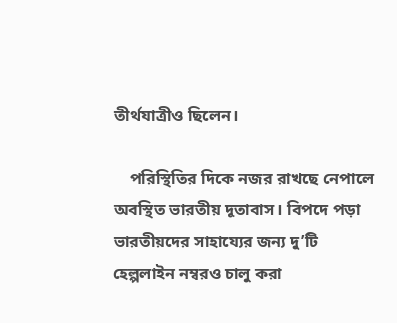তীর্থযাত্রীও ছিলেন।

    পরিস্থিতির দিকে নজর রাখছে নেপালে অবস্থিত ভারতীয় দূতাবাস। বিপদে পড়া ভারতীয়দের সাহায্যের জন্য দু’টি হেল্পলাইন নম্বরও চালু করা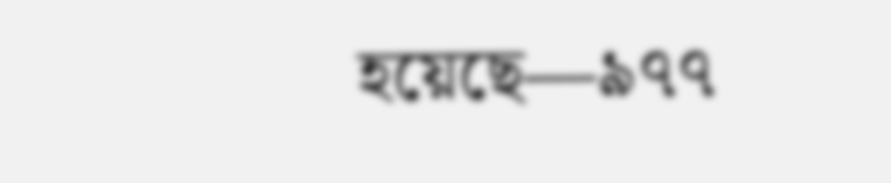হয়েছে—৯৭৭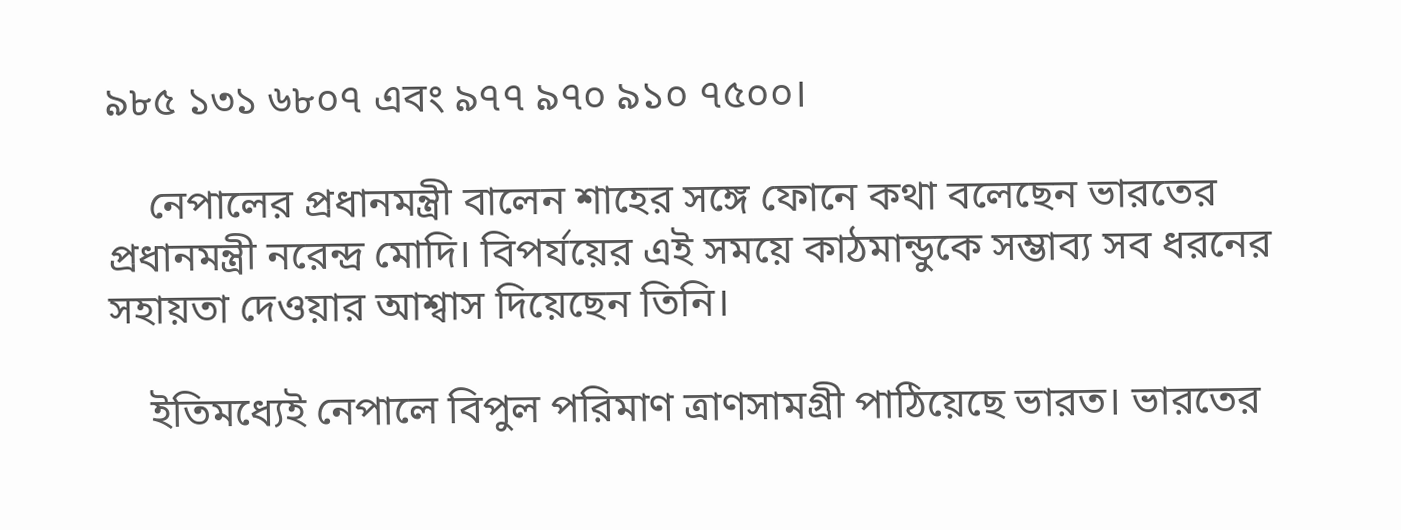৯৮৫ ১৩১ ৬৮০৭ এবং ৯৭৭ ৯৭০ ৯১০ ৭৫০০।

    নেপালের প্রধানমন্ত্রী বালেন শাহের সঙ্গে ফোনে কথা বলেছেন ভারতের প্রধানমন্ত্রী নরেন্দ্র মোদি। বিপর্যয়ের এই সময়ে কাঠমান্ডুকে সম্ভাব্য সব ধরনের সহায়তা দেওয়ার আশ্বাস দিয়েছেন তিনি।

    ইতিমধ্যেই নেপালে বিপুল পরিমাণ ত্রাণসামগ্রী পাঠিয়েছে ভারত। ভারতের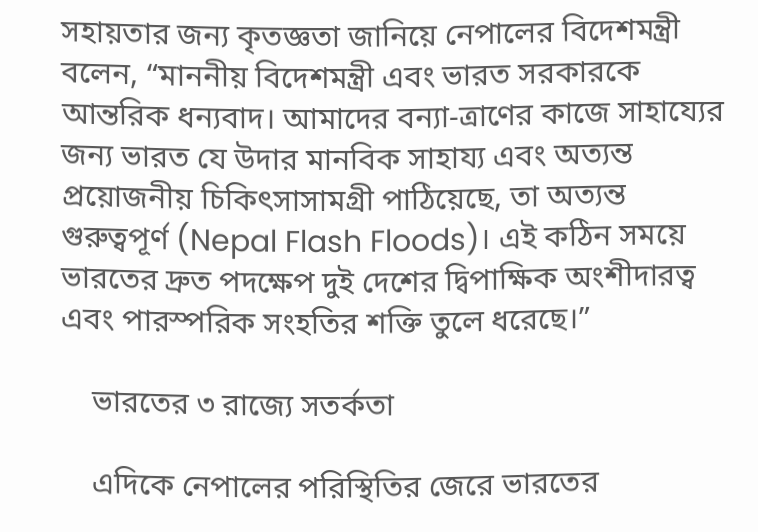সহায়তার জন্য কৃতজ্ঞতা জানিয়ে নেপালের বিদেশমন্ত্রী বলেন, “মাননীয় বিদেশমন্ত্রী এবং ভারত সরকারকে আন্তরিক ধন্যবাদ। আমাদের বন্যা-ত্রাণের কাজে সাহায্যের জন্য ভারত যে উদার মানবিক সাহায্য এবং অত্যন্ত প্রয়োজনীয় চিকিৎসাসামগ্রী পাঠিয়েছে, তা অত্যন্ত গুরুত্বপূর্ণ (Nepal Flash Floods)। এই কঠিন সময়ে ভারতের দ্রুত পদক্ষেপ দুই দেশের দ্বিপাক্ষিক অংশীদারত্ব এবং পারস্পরিক সংহতির শক্তি তুলে ধরেছে।”

    ভারতের ৩ রাজ্যে সতর্কতা

    এদিকে নেপালের পরিস্থিতির জেরে ভারতের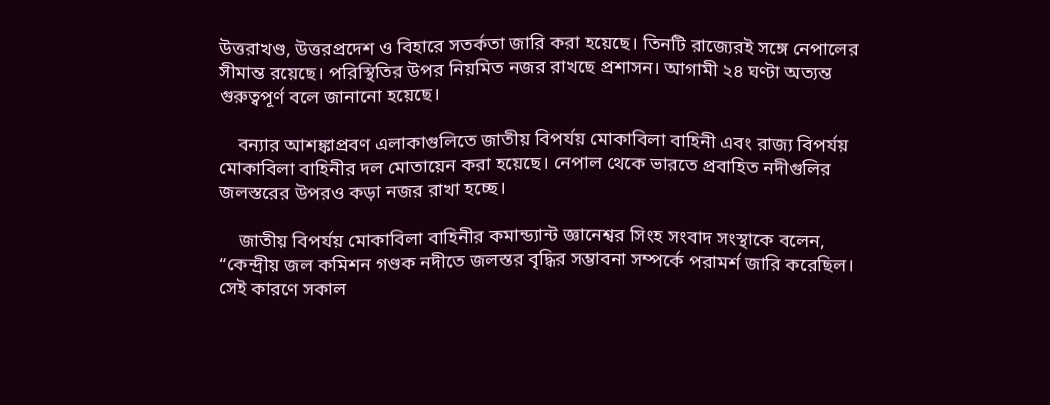উত্তরাখণ্ড, উত্তরপ্রদেশ ও বিহারে সতর্কতা জারি করা হয়েছে। তিনটি রাজ্যেরই সঙ্গে নেপালের সীমান্ত রয়েছে। পরিস্থিতির উপর নিয়মিত নজর রাখছে প্রশাসন। আগামী ২৪ ঘণ্টা অত্যন্ত গুরুত্বপূর্ণ বলে জানানো হয়েছে।

    বন্যার আশঙ্কাপ্রবণ এলাকাগুলিতে জাতীয় বিপর্যয় মোকাবিলা বাহিনী এবং রাজ্য বিপর্যয় মোকাবিলা বাহিনীর দল মোতায়েন করা হয়েছে। নেপাল থেকে ভারতে প্রবাহিত নদীগুলির জলস্তরের উপরও কড়া নজর রাখা হচ্ছে।

    জাতীয় বিপর্যয় মোকাবিলা বাহিনীর কমান্ড্যান্ট জ্ঞানেশ্বর সিংহ সংবাদ সংস্থাকে বলেন, “কেন্দ্রীয় জল কমিশন গণ্ডক নদীতে জলস্তর বৃদ্ধির সম্ভাবনা সম্পর্কে পরামর্শ জারি করেছিল। সেই কারণে সকাল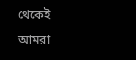থেকেই আমরা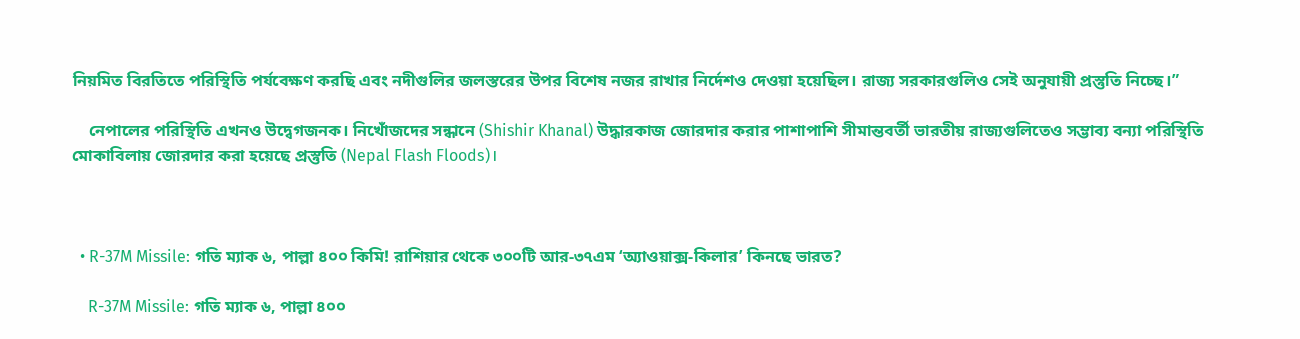নিয়মিত বিরতিতে পরিস্থিতি পর্যবেক্ষণ করছি এবং নদীগুলির জলস্তরের উপর বিশেষ নজর রাখার নির্দেশও দেওয়া হয়েছিল। রাজ্য সরকারগুলিও সেই অনুযায়ী প্রস্তুতি নিচ্ছে।”

    নেপালের পরিস্থিতি এখনও উদ্বেগজনক। নিখোঁজদের সন্ধানে (Shishir Khanal) উদ্ধারকাজ জোরদার করার পাশাপাশি সীমান্তবর্তী ভারতীয় রাজ্যগুলিতেও সম্ভাব্য বন্যা পরিস্থিতি মোকাবিলায় জোরদার করা হয়েছে প্রস্তুতি (Nepal Flash Floods)।



  • R-37M Missile: গতি ম্যাক ৬, পাল্লা ৪০০ কিমি! রাশিয়ার থেকে ৩০০টি আর-৩৭এম ‘অ্যাওয়াক্স-কিলার’ কিনছে ভারত?

    R-37M Missile: গতি ম্যাক ৬, পাল্লা ৪০০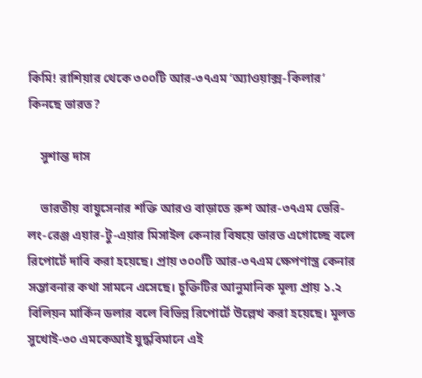কিমি! রাশিয়ার থেকে ৩০০টি আর-৩৭এম ‘অ্যাওয়াক্স-কিলার’ কিনছে ভারত?

    সুশান্ত দাস

    ভারতীয় বায়ুসেনার শক্তি আরও বাড়াতে রুশ আর-৩৭এম ভেরি-লং-রেঞ্জ এয়ার-টু-এয়ার মিসাইল কেনার বিষয়ে ভারত এগোচ্ছে বলে রিপোর্টে দাবি করা হয়েছে। প্রায় ৩০০টি আর-৩৭এম ক্ষেপণাস্ত্র কেনার সম্ভাবনার কথা সামনে এসেছে। চুক্তিটির আনুমানিক মূল্য প্রায় ১.২ বিলিয়ন মার্কিন ডলার বলে বিভিন্ন রিপোর্টে উল্লেখ করা হয়েছে। মূলত সুখোই-৩০ এমকেআই যুদ্ধবিমানে এই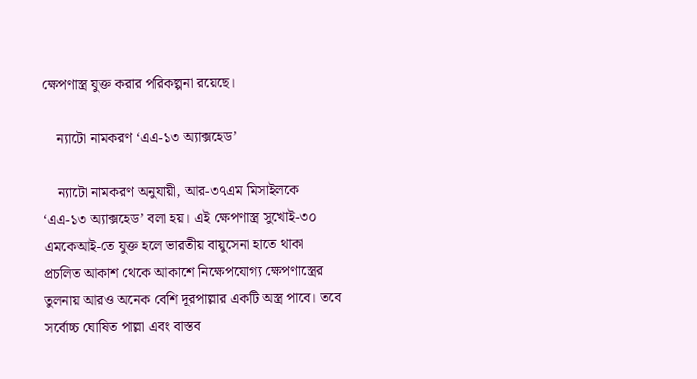ক্ষেপণাস্ত্র যুক্ত করার পরিকল্পনা রয়েছে।

    ন্যাটো নামকরণ ‘এএ-১৩ অ্যাক্সহেড’

    ন্যাটো নামকরণ অনুযায়ী, আর-৩৭এম মিসাইলকে ‘এএ-১৩ অ্যাক্সহেড’ বলা হয়। এই ক্ষেপণাস্ত্র সুখোই-৩০ এমকেআই-তে যুক্ত হলে ভারতীয় বায়ুসেনা হাতে থাকা প্রচলিত আকাশ থেকে আকাশে নিক্ষেপযোগ্য ক্ষেপণাস্ত্রের তুলনায় আরও অনেক বেশি দূরপাল্লার একটি অস্ত্র পাবে। তবে সর্বোচ্চ ঘোষিত পাল্লা এবং বাস্তব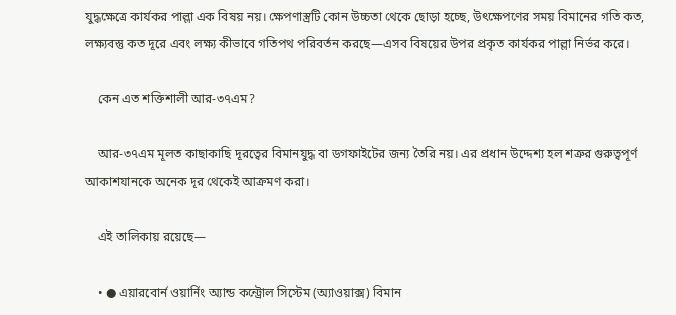যুদ্ধক্ষেত্রে কার্যকর পাল্লা এক বিষয় নয়। ক্ষেপণাস্ত্রটি কোন উচ্চতা থেকে ছোড়া হচ্ছে, উৎক্ষেপণের সময় বিমানের গতি কত, লক্ষ্যবস্তু কত দূরে এবং লক্ষ্য কীভাবে গতিপথ পরিবর্তন করছে—এসব বিষয়ের উপর প্রকৃত কার্যকর পাল্লা নির্ভর করে।

    কেন এত শক্তিশালী আর-৩৭এম?

    আর-৩৭এম মূলত কাছাকাছি দূরত্বের বিমানযুদ্ধ বা ডগফাইটের জন্য তৈরি নয়। এর প্রধান উদ্দেশ্য হল শত্রুর গুরুত্বপূর্ণ আকাশযানকে অনেক দূর থেকেই আক্রমণ করা।

    এই তালিকায় রয়েছে—

    • ● এয়ারবোর্ন ওয়ার্নিং অ্যান্ড কন্ট্রোল সিস্টেম (অ্যাওয়াক্স) বিমান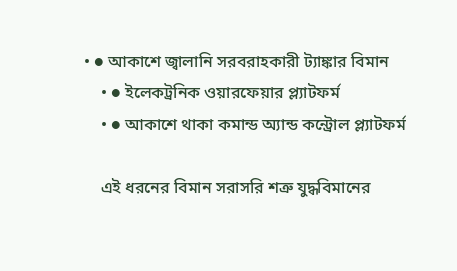• ● আকাশে জ্বালানি সরবরাহকারী ট্যাঙ্কার বিমান
    • ● ইলেকট্রনিক ওয়ারফেয়ার প্ল্যাটফর্ম
    • ● আকাশে থাকা কমান্ড অ্যান্ড কন্ট্রোল প্ল্যাটফর্ম

    এই ধরনের বিমান সরাসরি শত্রু যুদ্ধবিমানের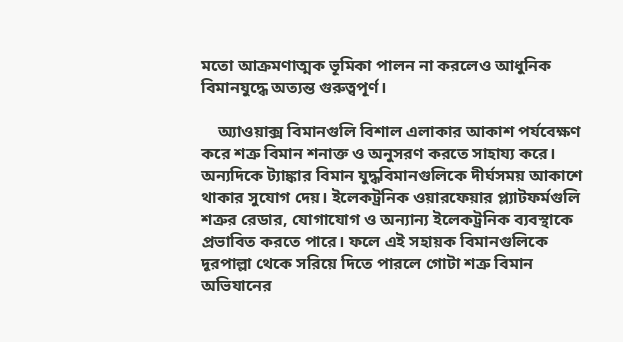মতো আক্রমণাত্মক ভূমিকা পালন না করলেও আধুনিক বিমানযুদ্ধে অত্যন্ত গুরুত্বপূর্ণ।

    অ্যাওয়াক্স বিমানগুলি বিশাল এলাকার আকাশ পর্যবেক্ষণ করে শত্রু বিমান শনাক্ত ও অনুসরণ করতে সাহায্য করে। অন্যদিকে ট্যাঙ্কার বিমান যুদ্ধবিমানগুলিকে দীর্ঘসময় আকাশে থাকার সুযোগ দেয়। ইলেকট্রনিক ওয়ারফেয়ার প্ল্যাটফর্মগুলি শত্রুর রেডার, যোগাযোগ ও অন্যান্য ইলেকট্রনিক ব্যবস্থাকে প্রভাবিত করতে পারে। ফলে এই সহায়ক বিমানগুলিকে দূরপাল্লা থেকে সরিয়ে দিতে পারলে গোটা শত্রু বিমান অভিযানের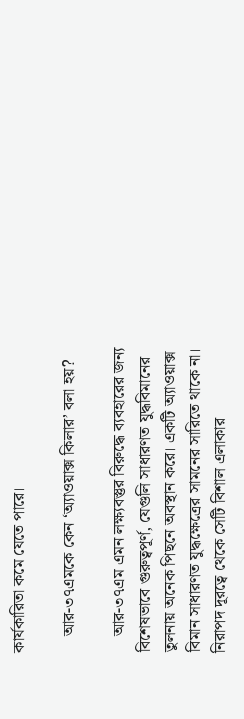কার্যকারিতা কমে যেতে পারে।

    আর-৩৭এমকে কেন ‘অ্যাওয়াক্স কিলার’ বলা হয়?

    আর-৩৭এম এমন লক্ষ্যবস্তুর বিরুদ্ধে ব্যবহারের জন্য বিশেষভাবে গুরুত্বপূর্ণ, যেগুলি সাধারণত যুদ্ধবিমানের তুলনায় অনেক পিছনে অবস্থান করে। একটি অ্যাওয়াক্স বিমান সাধারণত যুদ্ধক্ষেত্রের সামনের সারিতে থাকে না। নিরাপদ দূরত্বে থেকে সেটি বিশাল এলাকার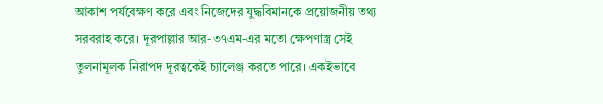আকাশ পর্যবেক্ষণ করে এবং নিজেদের যুদ্ধবিমানকে প্রয়োজনীয় তথ্য সরবরাহ করে। দূরপাল্লার আর-৩৭এম-এর মতো ক্ষেপণাস্ত্র সেই তুলনামূলক নিরাপদ দূরত্বকেই চ্যালেঞ্জ করতে পারে। একইভাবে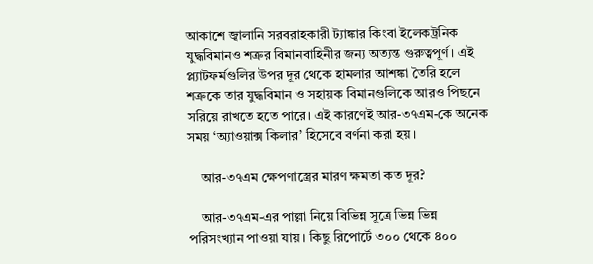আকাশে জ্বালানি সরবরাহকারী ট্যাঙ্কার কিংবা ইলেকট্রনিক যুদ্ধবিমানও শত্রুর বিমানবাহিনীর জন্য অত্যন্ত গুরুত্বপূর্ণ। এই প্ল্যাটফর্মগুলির উপর দূর থেকে হামলার আশঙ্কা তৈরি হলে শত্রুকে তার যুদ্ধবিমান ও সহায়ক বিমানগুলিকে আরও পিছনে সরিয়ে রাখতে হতে পারে। এই কারণেই আর-৩৭এম-কে অনেক সময় ‘অ্যাওয়াক্স কিলার’ হিসেবে বর্ণনা করা হয়।

    আর-৩৭এম ক্ষেপণাস্ত্রের মারণ ক্ষমতা কত দূর?

    আর-৩৭এম-এর পাল্লা নিয়ে বিভিন্ন সূত্রে ভিন্ন ভিন্ন পরিসংখ্যান পাওয়া যায়। কিছু রিপোর্টে ৩০০ থেকে ৪০০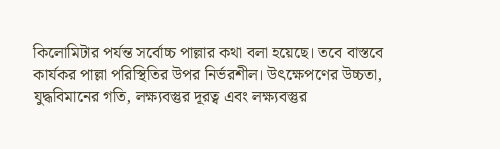কিলোমিটার পর্যন্ত সর্বোচ্চ পাল্লার কথা বলা হয়েছে। তবে বাস্তবে কার্যকর পাল্লা পরিস্থিতির উপর নির্ভরশীল। উৎক্ষেপণের উচ্চতা, যুদ্ধবিমানের গতি, লক্ষ্যবস্তুর দূরত্ব এবং লক্ষ্যবস্তুর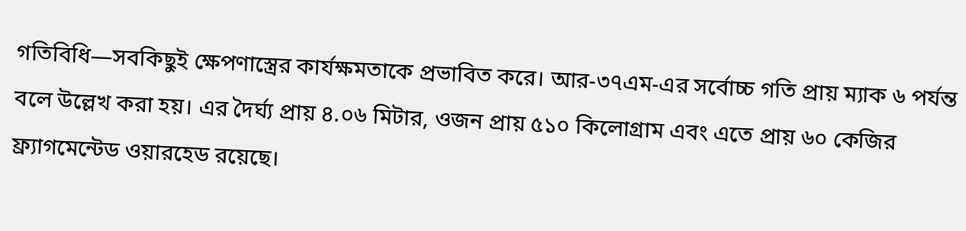গতিবিধি—সবকিছুই ক্ষেপণাস্ত্রের কার্যক্ষমতাকে প্রভাবিত করে। আর-৩৭এম-এর সর্বোচ্চ গতি প্রায় ম্যাক ৬ পর্যন্ত বলে উল্লেখ করা হয়। এর দৈর্ঘ্য প্রায় ৪.০৬ মিটার, ওজন প্রায় ৫১০ কিলোগ্রাম এবং এতে প্রায় ৬০ কেজির ফ্র্যাগমেন্টেড ওয়ারহেড রয়েছে।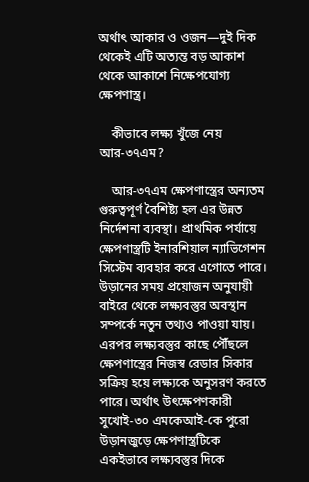অর্থাৎ আকার ও ওজন—দুই দিক থেকেই এটি অত্যন্ত বড় আকাশ থেকে আকাশে নিক্ষেপযোগ্য ক্ষেপণাস্ত্র।

    কীভাবে লক্ষ্য খুঁজে নেয় আর-৩৭এম?

    আর-৩৭এম ক্ষেপণাস্ত্রের অন্যতম গুরুত্বপূর্ণ বৈশিষ্ট্য হল এর উন্নত নির্দেশনা ব্যবস্থা। প্রাথমিক পর্যায়ে ক্ষেপণাস্ত্রটি ইনারশিয়াল ন্যাভিগেশন সিস্টেম ব্যবহার করে এগোতে পারে। উড়ানের সময় প্রয়োজন অনুযায়ী বাইরে থেকে লক্ষ্যবস্তুর অবস্থান সম্পর্কে নতুন তথ্যও পাওয়া যায়। এরপর লক্ষ্যবস্তুর কাছে পৌঁছলে ক্ষেপণাস্ত্রের নিজস্ব রেডার সিকার সক্রিয় হয়ে লক্ষ্যকে অনুসরণ করতে পারে। অর্থাৎ উৎক্ষেপণকারী সুখোই-৩০ এমকেআই-কে পুরো উড়ানজুড়ে ক্ষেপণাস্ত্রটিকে একইভাবে লক্ষ্যবস্তুর দিকে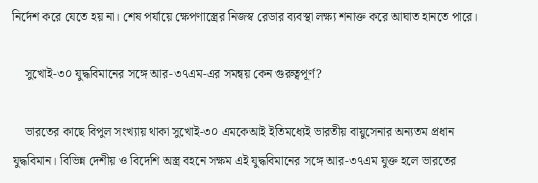নির্দেশ করে যেতে হয় না। শেষ পর্যায়ে ক্ষেপণাস্ত্রের নিজস্ব রেডার ব্যবস্থা লক্ষ্য শনাক্ত করে আঘাত হানতে পারে।

    সুখোই-৩০ যুদ্ধবিমানের সঙ্গে আর-৩৭এম-এর সমন্বয় কেন গুরুত্বপূর্ণ?

    ভারতের কাছে বিপুল সংখ্যায় থাকা সুখোই-৩০ এমকেআই ইতিমধ্যেই ভারতীয় বায়ুসেনার অন্যতম প্রধান যুদ্ধবিমান। বিভিন্ন দেশীয় ও বিদেশি অস্ত্র বহনে সক্ষম এই যুদ্ধবিমানের সঙ্গে আর-৩৭এম যুক্ত হলে ভারতের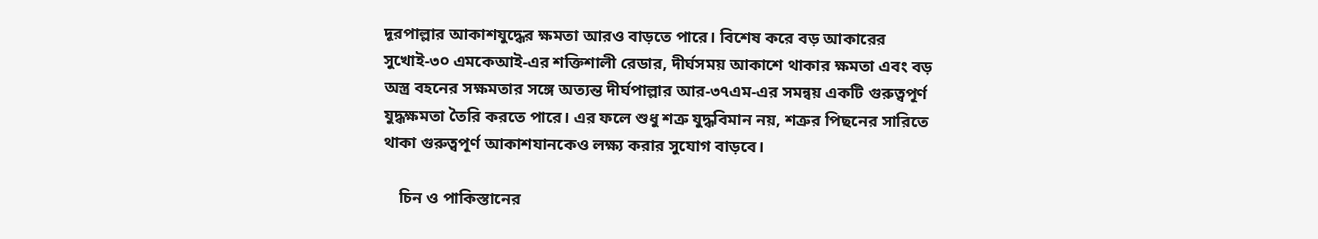দূরপাল্লার আকাশযুদ্ধের ক্ষমতা আরও বাড়তে পারে। বিশেষ করে বড় আকারের সুখোই-৩০ এমকেআই-এর শক্তিশালী রেডার, দীর্ঘসময় আকাশে থাকার ক্ষমতা এবং বড় অস্ত্র বহনের সক্ষমতার সঙ্গে অত্যন্ত দীর্ঘপাল্লার আর-৩৭এম-এর সমন্বয় একটি গুরুত্বপূর্ণ যুদ্ধক্ষমতা তৈরি করতে পারে। এর ফলে শুধু শত্রু যুদ্ধবিমান নয়, শত্রুর পিছনের সারিতে থাকা গুরুত্বপূর্ণ আকাশযানকেও লক্ষ্য করার সুযোগ বাড়বে।

    চিন ও পাকিস্তানের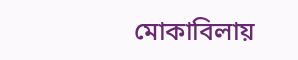মোকাবিলায়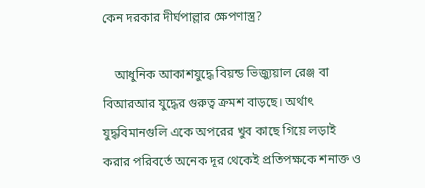কেন দরকার দীর্ঘপাল্লার ক্ষেপণাস্ত্র?

    আধুনিক আকাশযুদ্ধে বিয়ন্ড ভিজ্যুয়াল রেঞ্জ বা বিআরআর যুদ্ধের গুরুত্ব ক্রমশ বাড়ছে। অর্থাৎ যুদ্ধবিমানগুলি একে অপরের খুব কাছে গিয়ে লড়াই করার পরিবর্তে অনেক দূর থেকেই প্রতিপক্ষকে শনাক্ত ও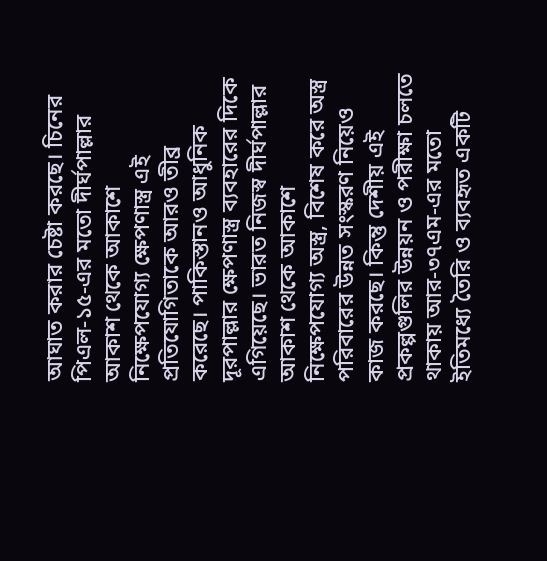আঘাত করার চেষ্টা করছে। চিনের পিএল-১৫-এর মতো দীর্ঘপাল্লার আকাশ থেকে আকাশে নিক্ষেপযোগ্য ক্ষেপণাস্ত্র এই প্রতিযোগিতাকে আরও তীব্র করেছে। পাকিস্তানও আধুনিক দূরপাল্লার ক্ষেপণাস্ত্র ব্যবহারের দিকে এগিয়েছে। ভারত নিজস্ব দীর্ঘপাল্লার আকাশ থেকে আকাশে নিক্ষেপযোগ্য অস্ত্র, বিশেষ করে অস্ত্র পরিবারের উন্নত সংস্করণ নিয়েও কাজ করছে। কিন্তু দেশীয় এই প্রকল্পগুলির উন্নয়ন ও পরীক্ষা চলতে থাকায় আর-৩৭এম-এর মতো ইতিমধ্যে তৈরি ও ব্যবহৃত একটি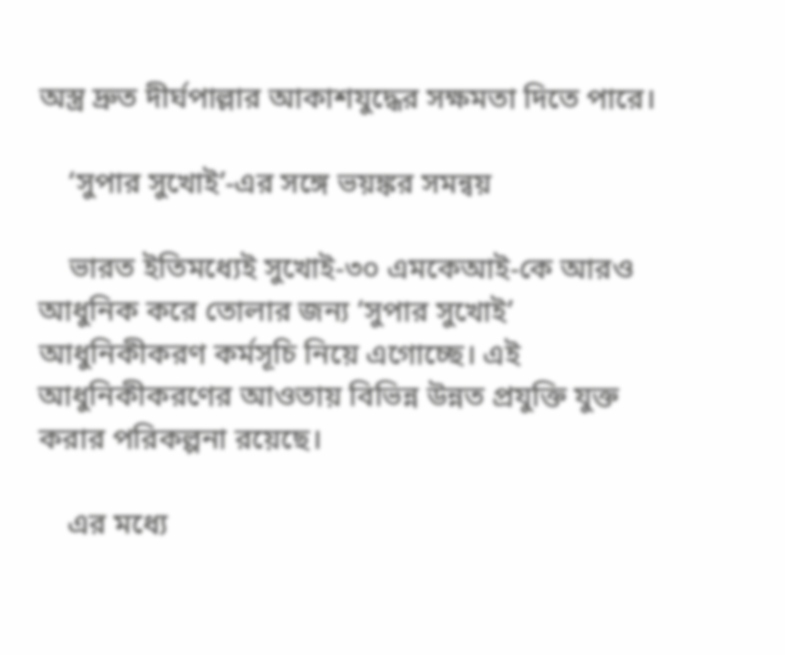অস্ত্র দ্রুত দীর্ঘপাল্লার আকাশযুদ্ধের সক্ষমতা দিতে পারে।

    ‘সুপার সুখোই’-এর সঙ্গে ভয়ঙ্কর সমন্বয়

    ভারত ইতিমধ্যেই সুখোই-৩০ এমকেআই-কে আরও আধুনিক করে তোলার জন্য ‘সুপার সুখোই’ আধুনিকীকরণ কর্মসূচি নিয়ে এগোচ্ছে। এই আধুনিকীকরণের আওতায় বিভিন্ন উন্নত প্রযুক্তি যুক্ত করার পরিকল্পনা রয়েছে।

    এর মধ্যে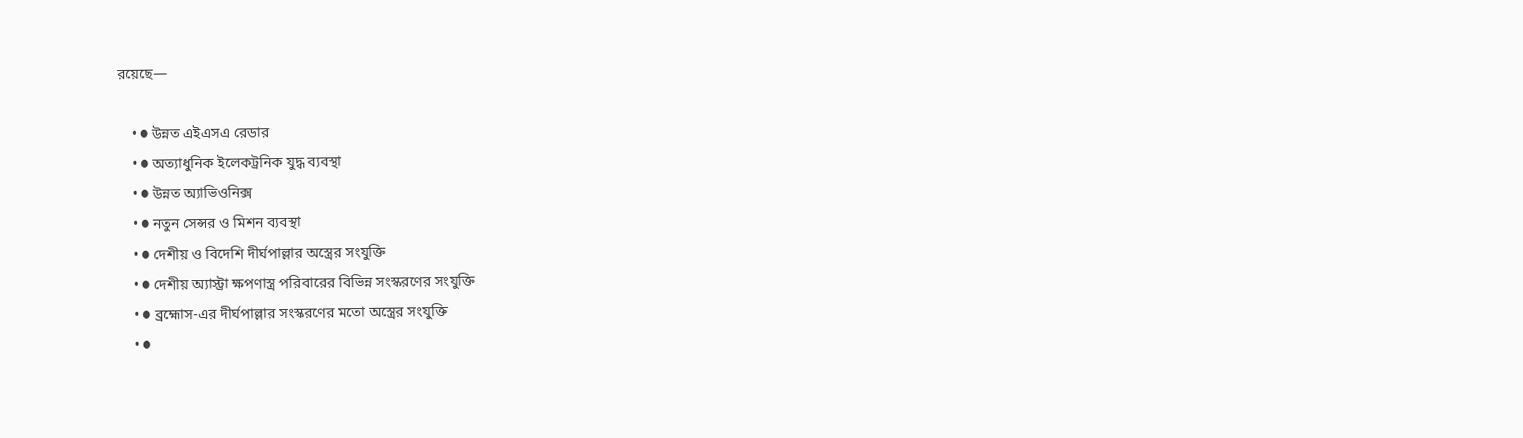রয়েছে—

    • ● উন্নত এইএসএ রেডার
    • ● অত্যাধুনিক ইলেকট্রনিক যুদ্ধ ব্যবস্থা
    • ● উন্নত অ্যাভিওনিক্স
    • ● নতুন সেন্সর ও মিশন ব্যবস্থা
    • ● দেশীয় ও বিদেশি দীর্ঘপাল্লার অস্ত্রের সংযুক্তি
    • ● দেশীয় অ্যাস্ট্রা ক্ষপণাস্ত্র পরিবারের বিভিন্ন সংস্করণের সংযুক্তি
    • ● ব্রহ্মোস-এর দীর্ঘপাল্লার সংস্করণের মতো অস্ত্রের সংযুক্তি
    • ●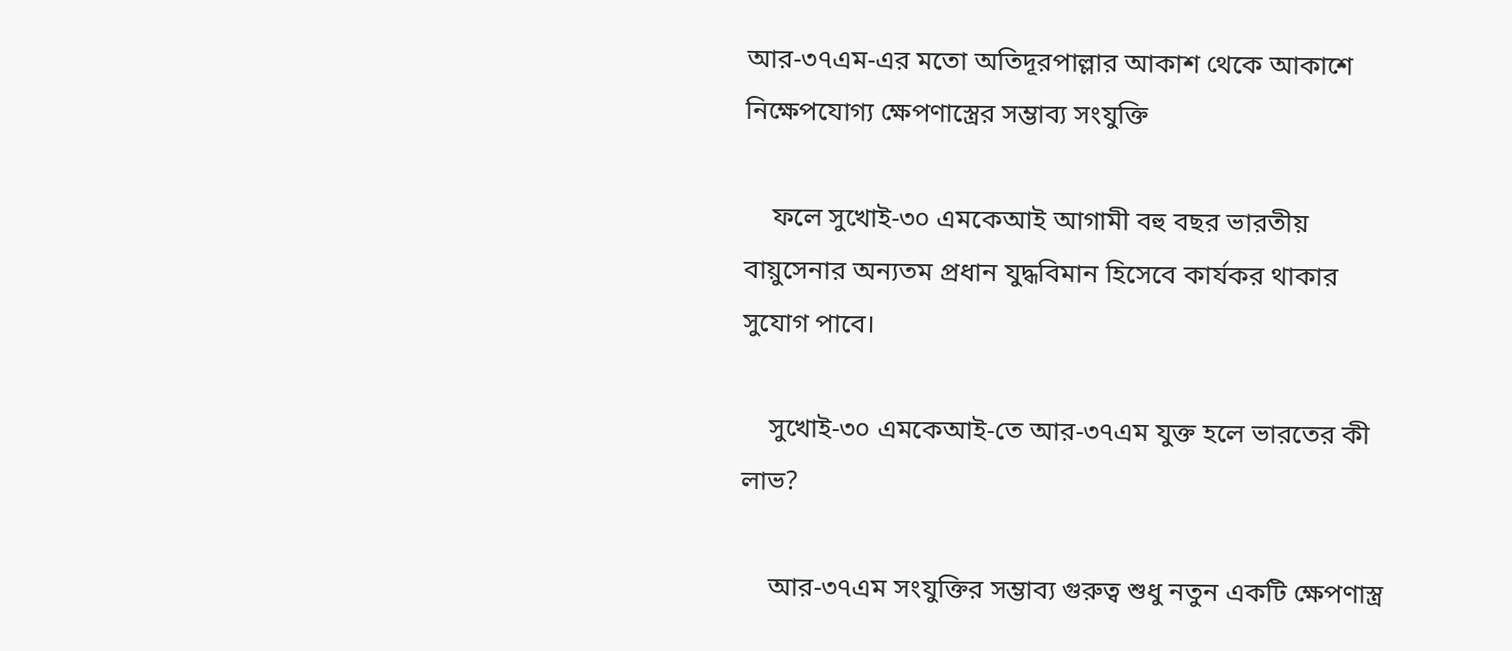আর-৩৭এম-এর মতো অতিদূরপাল্লার আকাশ থেকে আকাশে নিক্ষেপযোগ্য ক্ষেপণাস্ত্রের সম্ভাব্য সংযুক্তি

    ফলে সুখোই-৩০ এমকেআই আগামী বহু বছর ভারতীয় বায়ুসেনার অন্যতম প্রধান যুদ্ধবিমান হিসেবে কার্যকর থাকার সুযোগ পাবে।

    সুখোই-৩০ এমকেআই-তে আর-৩৭এম যুক্ত হলে ভারতের কী লাভ?

    আর-৩৭এম সংযুক্তির সম্ভাব্য গুরুত্ব শুধু নতুন একটি ক্ষেপণাস্ত্র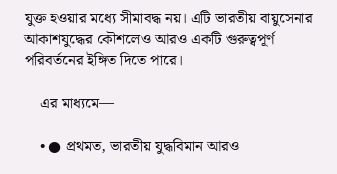যুক্ত হওয়ার মধ্যে সীমাবদ্ধ নয়। এটি ভারতীয় বায়ুসেনার আকাশযুদ্ধের কৌশলেও আরও একটি গুরুত্বপূর্ণ পরিবর্তনের ইঙ্গিত দিতে পারে।

    এর মাধ্যমে—

    • ● প্রথমত, ভারতীয় যুদ্ধবিমান আরও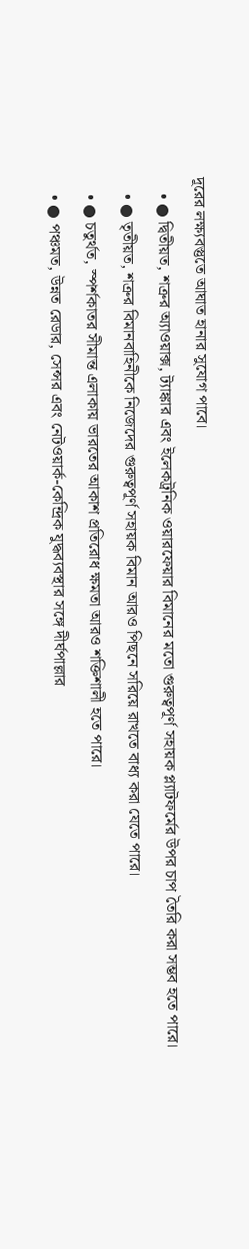দূরের লক্ষ্যবস্তুতে আঘাত হানার সুযোগ পাবে।
    • ● দ্বিতীয়ত, শত্রুর অ্যাওয়াক্স, ট্যাঙ্কার এবং ইলেকট্রনিক ওয়ারফেয়ার বিমানের মতো গুরুত্বপূর্ণ সহায়ক প্ল্যাটফর্মের উপর চাপ তৈরি করা সম্ভব হতে পারে।
    • ● তৃতীয়ত, শত্রুর বিমানবাহিনীকে নিজেদের গুরুত্বপূর্ণ সহায়ক বিমান আরও পিছনে সরিয়ে রাখতে বাধ্য করা যেতে পারে।
    • ● চতুর্থত, স্পর্শকাতর সীমান্ত এলাকায় ভারতের আকাশ প্রতিরোধ ক্ষমতা আরও শক্তিশালী হতে পারে।
    • ● পঞ্চমত, উন্নত রেডার, সেন্সর এবং নেটওয়ার্ক-কেন্দ্রিক যুদ্ধব্যবস্থার সঙ্গে দীর্ঘপাল্লার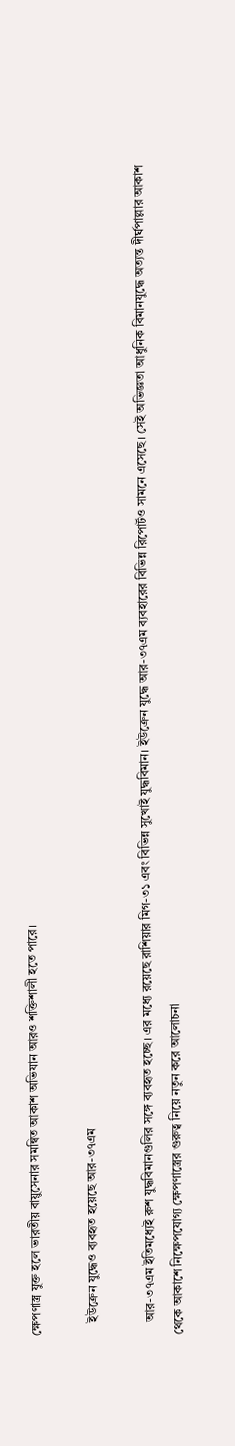ক্ষেপণাস্ত্র যুক্ত হলে ভারতীয় বায়ুসেনার সমন্বিত আকাশ অভিযান আরও শক্তিশালী হতে পারে।

    ইউক্রেন যুদ্ধেও ব্যবহৃত হয়েছে আর-৩৭এম

    আর-৩৭এম ইতিমধ্যেই রুশ যুদ্ধবিমানগুলির সঙ্গে ব্যবহৃত হচ্ছে। এর মধ্যে রয়েছে রাশিয়ার মিগ-৩১ এবং বিভিন্ন সুখোই যুদ্ধবিমান। ইউক্রেন যুদ্ধে আর-৩৭এম ব্যবহারের বিভিন্ন রিপোর্টও সামনে এসেছে। সেই অভিজ্ঞতা আধুনিক বিমানযুদ্ধে অত্যন্ত দীর্ঘপাল্লার আকাশ থেকে আকাশে নিক্ষেপযোগ্য ক্ষেপণাস্ত্রের গুরুত্ব নিয়ে নতুন করে আলোচনা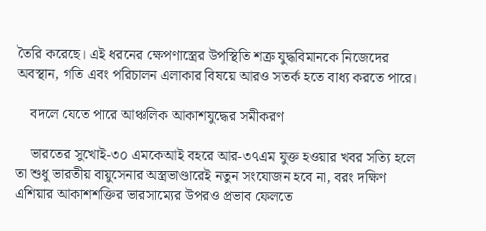তৈরি করেছে। এই ধরনের ক্ষেপণাস্ত্রের উপস্থিতি শত্রু যুদ্ধবিমানকে নিজেদের অবস্থান, গতি এবং পরিচালন এলাকার বিষয়ে আরও সতর্ক হতে বাধ্য করতে পারে।

    বদলে যেতে পারে আঞ্চলিক আকাশযুদ্ধের সমীকরণ

    ভারতের সুখোই-৩০ এমকেআই বহরে আর-৩৭এম যুক্ত হওয়ার খবর সত্যি হলে তা শুধু ভারতীয় বায়ুসেনার অস্ত্রভাণ্ডারেই নতুন সংযোজন হবে না, বরং দক্ষিণ এশিয়ার আকাশশক্তির ভারসাম্যের উপরও প্রভাব ফেলতে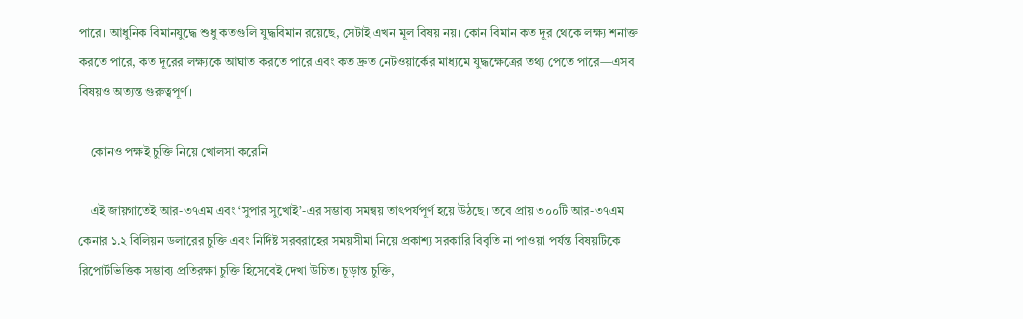পারে। আধুনিক বিমানযুদ্ধে শুধু কতগুলি যুদ্ধবিমান রয়েছে, সেটাই এখন মূল বিষয় নয়। কোন বিমান কত দূর থেকে লক্ষ্য শনাক্ত করতে পারে, কত দূরের লক্ষ্যকে আঘাত করতে পারে এবং কত দ্রুত নেটওয়ার্কের মাধ্যমে যুদ্ধক্ষেত্রের তথ্য পেতে পারে—এসব বিষয়ও অত্যন্ত গুরুত্বপূর্ণ।

    কোনও পক্ষই চুক্তি নিয়ে খোলসা করেনি

    এই জায়গাতেই আর-৩৭এম এবং ‘সুপার সুখোই’-এর সম্ভাব্য সমন্বয় তাৎপর্যপূর্ণ হয়ে উঠছে। তবে প্রায় ৩০০টি আর-৩৭এম কেনার ১.২ বিলিয়ন ডলারের চুক্তি এবং নির্দিষ্ট সরবরাহের সময়সীমা নিয়ে প্রকাশ্য সরকারি বিবৃতি না পাওয়া পর্যন্ত বিষয়টিকে রিপোর্টভিত্তিক সম্ভাব্য প্রতিরক্ষা চুক্তি হিসেবেই দেখা উচিত। চূড়ান্ত চুক্তি,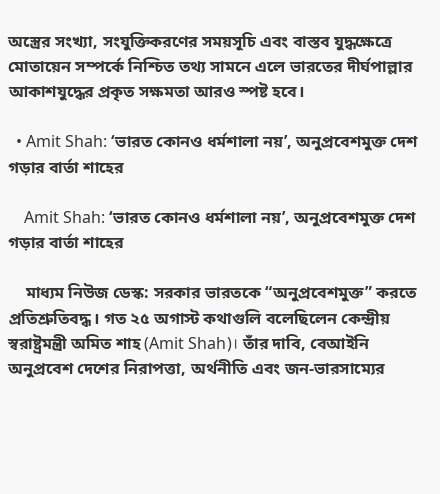অস্ত্রের সংখ্যা, সংযুক্তিকরণের সময়সূচি এবং বাস্তব যুদ্ধক্ষেত্রে মোতায়েন সম্পর্কে নিশ্চিত তথ্য সামনে এলে ভারতের দীর্ঘপাল্লার আকাশযুদ্ধের প্রকৃত সক্ষমতা আরও স্পষ্ট হবে।

  • Amit Shah: ‘ভারত কোনও ধর্মশালা নয়’, অনুপ্রবেশমুক্ত দেশ গড়ার বার্তা শাহের

    Amit Shah: ‘ভারত কোনও ধর্মশালা নয়’, অনুপ্রবেশমুক্ত দেশ গড়ার বার্তা শাহের

    মাধ্যম নিউজ ডেস্ক: সরকার ভারতকে “অনুপ্রবেশমুক্ত” করতে প্রতিশ্রুতিবদ্ধ। গত ২৫ অগাস্ট কথাগুলি বলেছিলেন কেন্দ্রীয় স্বরাষ্ট্রমন্ত্রী অমিত শাহ (Amit Shah)। তাঁর দাবি, বেআইনি অনুপ্রবেশ দেশের নিরাপত্তা, অর্থনীতি এবং জন-ভারসাম্যের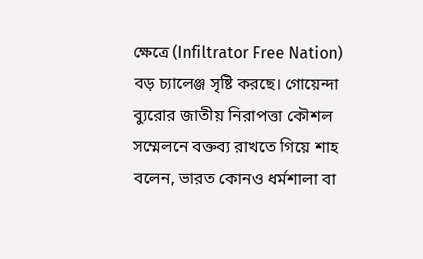ক্ষেত্রে (Infiltrator Free Nation) বড় চ্যালেঞ্জ সৃষ্টি করছে। গোয়েন্দা ব্যুরোর জাতীয় নিরাপত্তা কৌশল সম্মেলনে বক্তব্য রাখতে গিয়ে শাহ বলেন, ভারত কোনও ধর্মশালা বা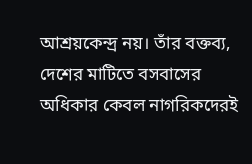আশ্রয়কেন্দ্র নয়। তাঁর বক্তব্য, দেশের মাটিতে বসবাসের অধিকার কেবল নাগরিকদেরই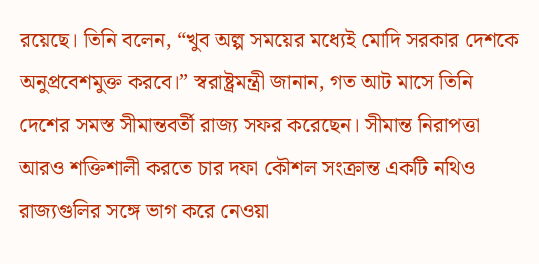রয়েছে। তিনি বলেন, “খুব অল্প সময়ের মধ্যেই মোদি সরকার দেশকে অনুপ্রবেশমুক্ত করবে।” স্বরাষ্ট্রমন্ত্রী জানান, গত আট মাসে তিনি দেশের সমস্ত সীমান্তবর্তী রাজ্য সফর করেছেন। সীমান্ত নিরাপত্তা আরও শক্তিশালী করতে চার দফা কৌশল সংক্রান্ত একটি নথিও রাজ্যগুলির সঙ্গে ভাগ করে নেওয়া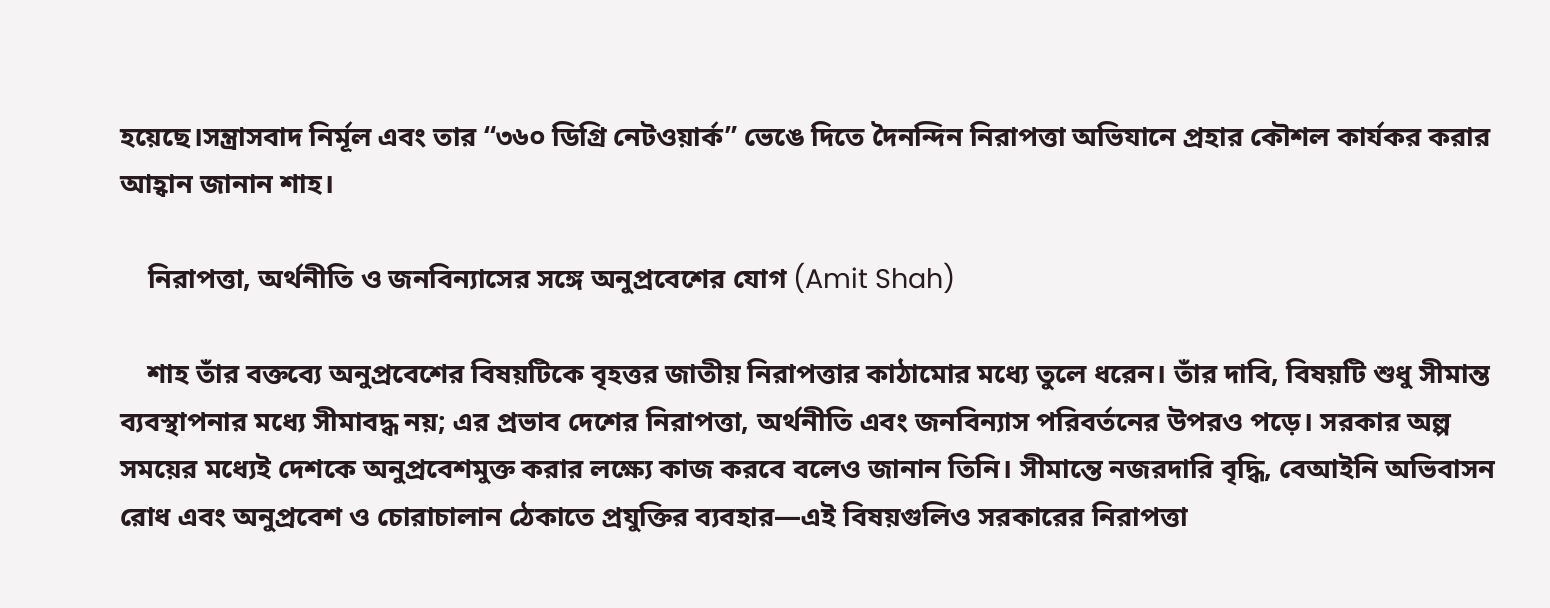হয়েছে।সন্ত্রাসবাদ নির্মূল এবং তার “৩৬০ ডিগ্রি নেটওয়ার্ক” ভেঙে দিতে দৈনন্দিন নিরাপত্তা অভিযানে প্রহার কৌশল কার্যকর করার আহ্বান জানান শাহ।

    নিরাপত্তা, অর্থনীতি ও জনবিন্যাসের সঙ্গে অনুপ্রবেশের যোগ (Amit Shah)

    শাহ তাঁর বক্তব্যে অনুপ্রবেশের বিষয়টিকে বৃহত্তর জাতীয় নিরাপত্তার কাঠামোর মধ্যে তুলে ধরেন। তাঁর দাবি, বিষয়টি শুধু সীমান্ত ব্যবস্থাপনার মধ্যে সীমাবদ্ধ নয়; এর প্রভাব দেশের নিরাপত্তা, অর্থনীতি এবং জনবিন্যাস পরিবর্তনের উপরও পড়ে। সরকার অল্প সময়ের মধ্যেই দেশকে অনুপ্রবেশমুক্ত করার লক্ষ্যে কাজ করবে বলেও জানান তিনি। সীমান্তে নজরদারি বৃদ্ধি, বেআইনি অভিবাসন রোধ এবং অনুপ্রবেশ ও চোরাচালান ঠেকাতে প্রযুক্তির ব্যবহার—এই বিষয়গুলিও সরকারের নিরাপত্তা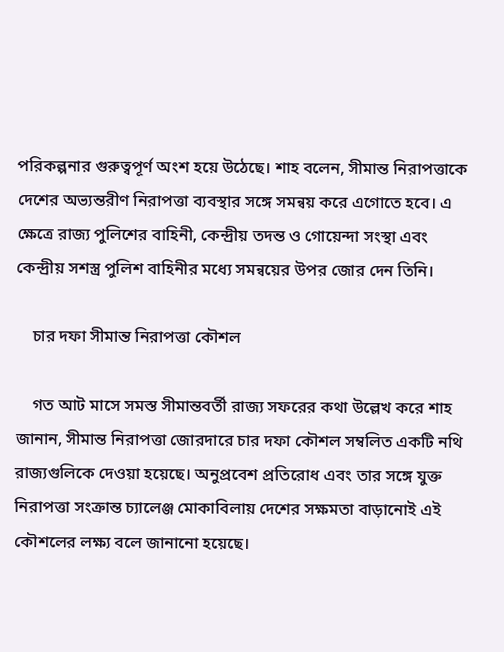পরিকল্পনার গুরুত্বপূর্ণ অংশ হয়ে উঠেছে। শাহ বলেন, সীমান্ত নিরাপত্তাকে দেশের অভ্যন্তরীণ নিরাপত্তা ব্যবস্থার সঙ্গে সমন্বয় করে এগোতে হবে। এ ক্ষেত্রে রাজ্য পুলিশের বাহিনী, কেন্দ্রীয় তদন্ত ও গোয়েন্দা সংস্থা এবং কেন্দ্রীয় সশস্ত্র পুলিশ বাহিনীর মধ্যে সমন্বয়ের উপর জোর দেন তিনি।

    চার দফা সীমান্ত নিরাপত্তা কৌশল

    গত আট মাসে সমস্ত সীমান্তবর্তী রাজ্য সফরের কথা উল্লেখ করে শাহ জানান, সীমান্ত নিরাপত্তা জোরদারে চার দফা কৌশল সম্বলিত একটি নথি রাজ্যগুলিকে দেওয়া হয়েছে। অনুপ্রবেশ প্রতিরোধ এবং তার সঙ্গে যুক্ত নিরাপত্তা সংক্রান্ত চ্যালেঞ্জ মোকাবিলায় দেশের সক্ষমতা বাড়ানোই এই কৌশলের লক্ষ্য বলে জানানো হয়েছে।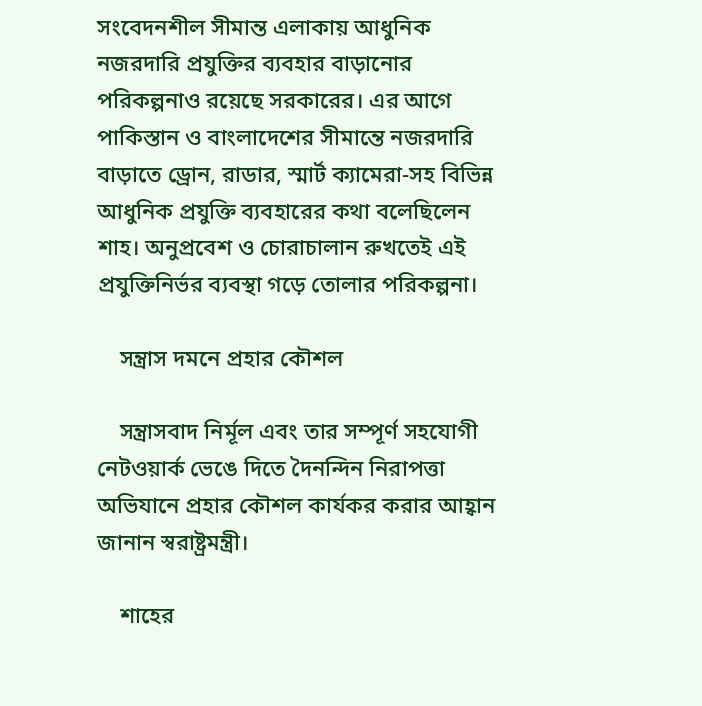সংবেদনশীল সীমান্ত এলাকায় আধুনিক নজরদারি প্রযুক্তির ব্যবহার বাড়ানোর পরিকল্পনাও রয়েছে সরকারের। এর আগে পাকিস্তান ও বাংলাদেশের সীমান্তে নজরদারি বাড়াতে ড্রোন, রাডার, স্মার্ট ক্যামেরা-সহ বিভিন্ন আধুনিক প্রযুক্তি ব্যবহারের কথা বলেছিলেন শাহ। অনুপ্রবেশ ও চোরাচালান রুখতেই এই প্রযুক্তিনির্ভর ব্যবস্থা গড়ে তোলার পরিকল্পনা।

    সন্ত্রাস দমনে প্রহার কৌশল

    সন্ত্রাসবাদ নির্মূল এবং তার সম্পূর্ণ সহযোগী নেটওয়ার্ক ভেঙে দিতে দৈনন্দিন নিরাপত্তা অভিযানে প্রহার কৌশল কার্যকর করার আহ্বান জানান স্বরাষ্ট্রমন্ত্রী।

    শাহের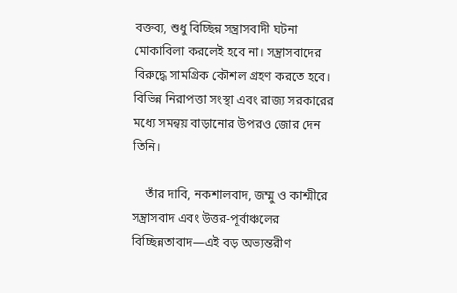বক্তব্য, শুধু বিচ্ছিন্ন সন্ত্রাসবাদী ঘটনা মোকাবিলা করলেই হবে না। সন্ত্রাসবাদের বিরুদ্ধে সামগ্রিক কৌশল গ্রহণ করতে হবে। বিভিন্ন নিরাপত্তা সংস্থা এবং রাজ্য সরকারের মধ্যে সমন্বয় বাড়ানোর উপরও জোর দেন তিনি।

    তাঁর দাবি, নকশালবাদ, জম্মু ও কাশ্মীরে সন্ত্রাসবাদ এবং উত্তর-পূর্বাঞ্চলের বিচ্ছিন্নতাবাদ—এই বড় অভ্যন্তরীণ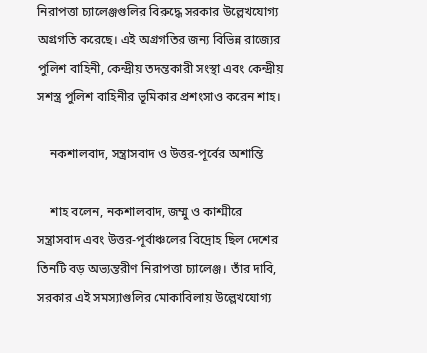নিরাপত্তা চ্যালেঞ্জগুলির বিরুদ্ধে সরকার উল্লেখযোগ্য অগ্রগতি করেছে। এই অগ্রগতির জন্য বিভিন্ন রাজ্যের পুলিশ বাহিনী, কেন্দ্রীয় তদন্তকারী সংস্থা এবং কেন্দ্রীয় সশস্ত্র পুলিশ বাহিনীর ভূমিকার প্রশংসাও করেন শাহ।

    নকশালবাদ, সন্ত্রাসবাদ ও উত্তর-পূর্বের অশান্তি

    শাহ বলেন, নকশালবাদ, জম্মু ও কাশ্মীরে সন্ত্রাসবাদ এবং উত্তর-পূর্বাঞ্চলের বিদ্রোহ ছিল দেশের তিনটি বড় অভ্যন্তরীণ নিরাপত্তা চ্যালেঞ্জ। তাঁর দাবি, সরকার এই সমস্যাগুলির মোকাবিলায় উল্লেখযোগ্য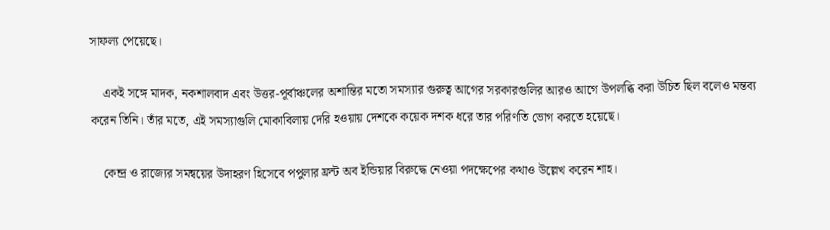সাফল্য পেয়েছে।

    একই সঙ্গে মাদক, নকশালবাদ এবং উত্তর-পূর্বাঞ্চলের অশান্তির মতো সমস্যার গুরুত্ব আগের সরকারগুলির আরও আগে উপলব্ধি করা উচিত ছিল বলেও মন্তব্য করেন তিনি। তাঁর মতে, এই সমস্যাগুলি মোকাবিলায় দেরি হওয়ায় দেশকে কয়েক দশক ধরে তার পরিণতি ভোগ করতে হয়েছে।

    কেন্দ্র ও রাজ্যের সমন্বয়ের উদাহরণ হিসেবে পপুলার ফ্রন্ট অব ইন্ডিয়ার বিরুদ্ধে নেওয়া পদক্ষেপের কথাও উল্লেখ করেন শাহ।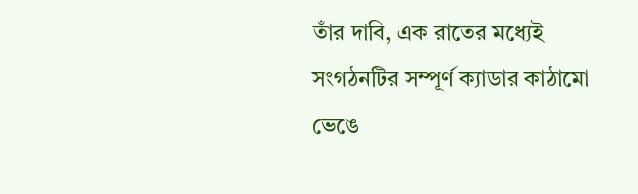তাঁর দাবি, এক রাতের মধ্যেই সংগঠনটির সম্পূর্ণ ক্যাডার কাঠামো ভেঙে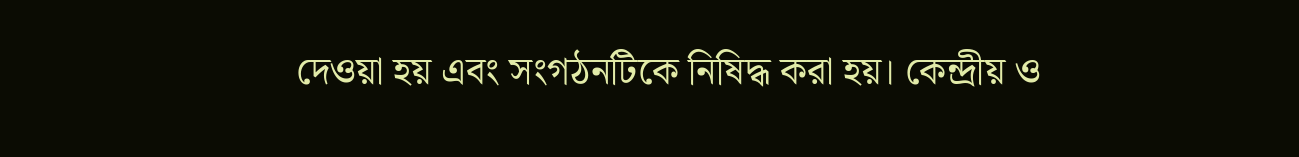দেওয়া হয় এবং সংগঠনটিকে নিষিদ্ধ করা হয়। কেন্দ্রীয় ও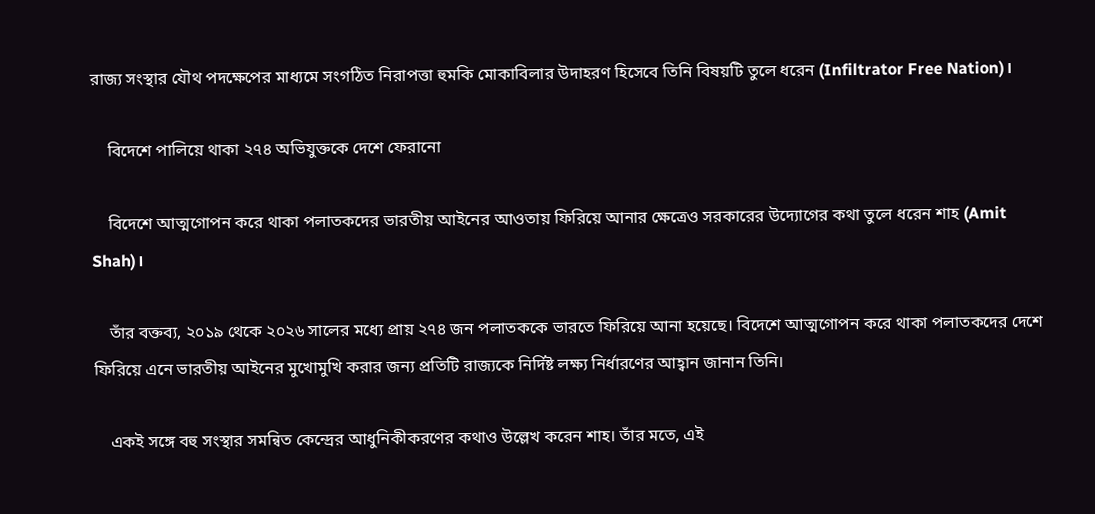রাজ্য সংস্থার যৌথ পদক্ষেপের মাধ্যমে সংগঠিত নিরাপত্তা হুমকি মোকাবিলার উদাহরণ হিসেবে তিনি বিষয়টি তুলে ধরেন (Infiltrator Free Nation)।

    বিদেশে পালিয়ে থাকা ২৭৪ অভিযুক্তকে দেশে ফেরানো

    বিদেশে আত্মগোপন করে থাকা পলাতকদের ভারতীয় আইনের আওতায় ফিরিয়ে আনার ক্ষেত্রেও সরকারের উদ্যোগের কথা তুলে ধরেন শাহ (Amit Shah)।

    তাঁর বক্তব্য, ২০১৯ থেকে ২০২৬ সালের মধ্যে প্রায় ২৭৪ জন পলাতককে ভারতে ফিরিয়ে আনা হয়েছে। বিদেশে আত্মগোপন করে থাকা পলাতকদের দেশে ফিরিয়ে এনে ভারতীয় আইনের মুখোমুখি করার জন্য প্রতিটি রাজ্যকে নির্দিষ্ট লক্ষ্য নির্ধারণের আহ্বান জানান তিনি।

    একই সঙ্গে বহু সংস্থার সমন্বিত কেন্দ্রের আধুনিকীকরণের কথাও উল্লেখ করেন শাহ। তাঁর মতে, এই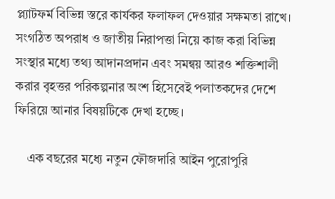প্ল্যাটফর্ম বিভিন্ন স্তরে কার্যকর ফলাফল দেওয়ার সক্ষমতা রাখে। সংগঠিত অপরাধ ও জাতীয় নিরাপত্তা নিয়ে কাজ করা বিভিন্ন সংস্থার মধ্যে তথ্য আদানপ্রদান এবং সমন্বয় আরও শক্তিশালী করার বৃহত্তর পরিকল্পনার অংশ হিসেবেই পলাতকদের দেশে ফিরিয়ে আনার বিষয়টিকে দেখা হচ্ছে।

    এক বছরের মধ্যে নতুন ফৌজদারি আইন পুরোপুরি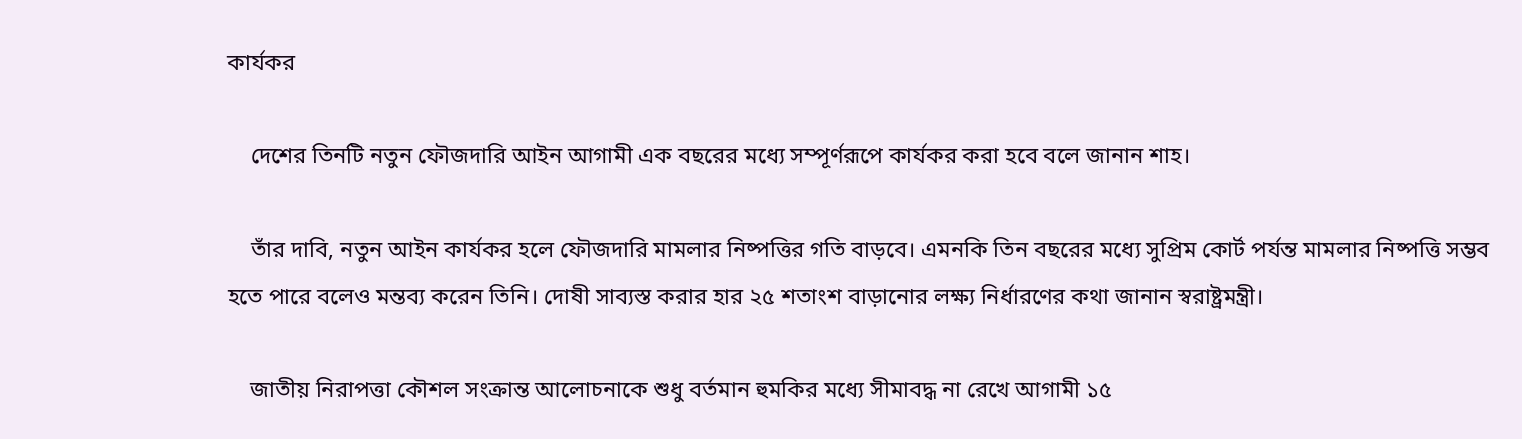কার্যকর

    দেশের তিনটি নতুন ফৌজদারি আইন আগামী এক বছরের মধ্যে সম্পূর্ণরূপে কার্যকর করা হবে বলে জানান শাহ।

    তাঁর দাবি, নতুন আইন কার্যকর হলে ফৌজদারি মামলার নিষ্পত্তির গতি বাড়বে। এমনকি তিন বছরের মধ্যে সুপ্রিম কোর্ট পর্যন্ত মামলার নিষ্পত্তি সম্ভব হতে পারে বলেও মন্তব্য করেন তিনি। দোষী সাব্যস্ত করার হার ২৫ শতাংশ বাড়ানোর লক্ষ্য নির্ধারণের কথা জানান স্বরাষ্ট্রমন্ত্রী।

    জাতীয় নিরাপত্তা কৌশল সংক্রান্ত আলোচনাকে শুধু বর্তমান হুমকির মধ্যে সীমাবদ্ধ না রেখে আগামী ১৫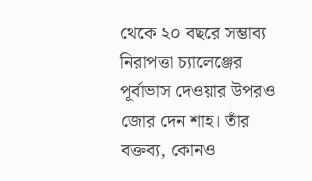থেকে ২০ বছরে সম্ভাব্য নিরাপত্তা চ্যালেঞ্জের পূর্বাভাস দেওয়ার উপরও জোর দেন শাহ। তাঁর বক্তব্য, কোনও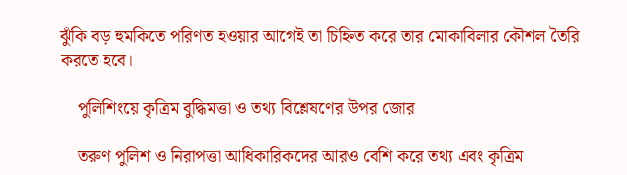ঝুঁকি বড় হুমকিতে পরিণত হওয়ার আগেই তা চিহ্নিত করে তার মোকাবিলার কৌশল তৈরি করতে হবে।

    পুলিশিংয়ে কৃত্রিম বুদ্ধিমত্তা ও তথ্য বিশ্লেষণের উপর জোর

    তরুণ পুলিশ ও নিরাপত্তা আধিকারিকদের আরও বেশি করে তথ্য এবং কৃত্রিম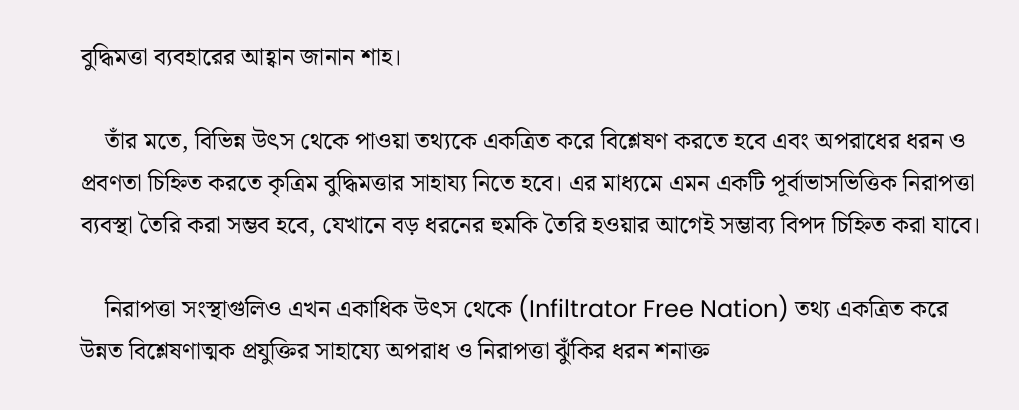বুদ্ধিমত্তা ব্যবহারের আহ্বান জানান শাহ।

    তাঁর মতে, বিভিন্ন উৎস থেকে পাওয়া তথ্যকে একত্রিত করে বিশ্লেষণ করতে হবে এবং অপরাধের ধরন ও প্রবণতা চিহ্নিত করতে কৃত্রিম বুদ্ধিমত্তার সাহায্য নিতে হবে। এর মাধ্যমে এমন একটি পূর্বাভাসভিত্তিক নিরাপত্তা ব্যবস্থা তৈরি করা সম্ভব হবে, যেখানে বড় ধরনের হুমকি তৈরি হওয়ার আগেই সম্ভাব্য বিপদ চিহ্নিত করা যাবে।

    নিরাপত্তা সংস্থাগুলিও এখন একাধিক উৎস থেকে (Infiltrator Free Nation) তথ্য একত্রিত করে উন্নত বিশ্লেষণাত্মক প্রযুক্তির সাহায্যে অপরাধ ও নিরাপত্তা ঝুঁকির ধরন শনাক্ত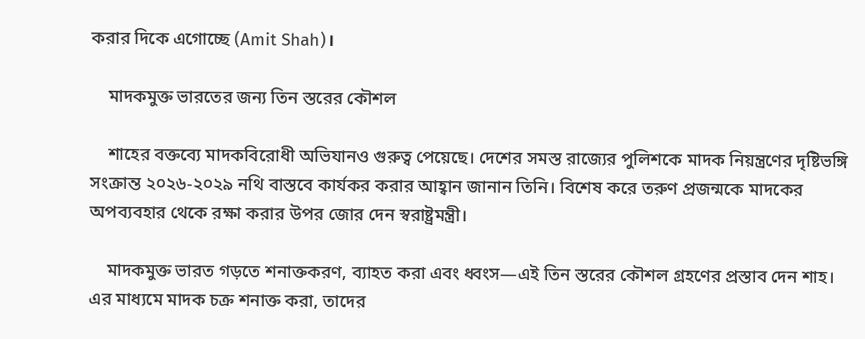করার দিকে এগোচ্ছে (Amit Shah)।

    মাদকমুক্ত ভারতের জন্য তিন স্তরের কৌশল

    শাহের বক্তব্যে মাদকবিরোধী অভিযানও গুরুত্ব পেয়েছে। দেশের সমস্ত রাজ্যের পুলিশকে মাদক নিয়ন্ত্রণের দৃষ্টিভঙ্গি সংক্রান্ত ২০২৬-২০২৯ নথি বাস্তবে কার্যকর করার আহ্বান জানান তিনি। বিশেষ করে তরুণ প্রজন্মকে মাদকের অপব্যবহার থেকে রক্ষা করার উপর জোর দেন স্বরাষ্ট্রমন্ত্রী।

    মাদকমুক্ত ভারত গড়তে শনাক্তকরণ, ব্যাহত করা এবং ধ্বংস—এই তিন স্তরের কৌশল গ্রহণের প্রস্তাব দেন শাহ। এর মাধ্যমে মাদক চক্র শনাক্ত করা, তাদের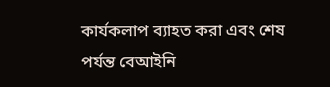কার্যকলাপ ব্যাহত করা এবং শেষ পর্যন্ত বেআইনি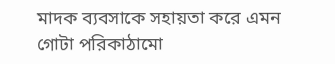মাদক ব্যবসাকে সহায়তা করে এমন গোটা পরিকাঠামো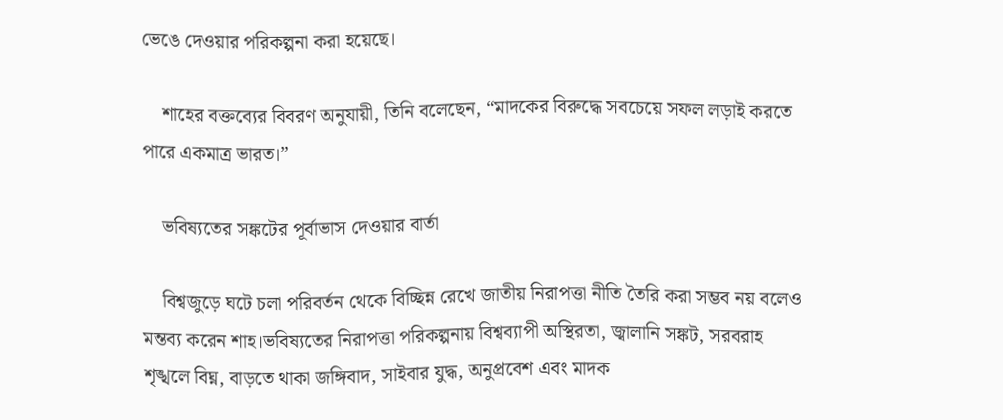ভেঙে দেওয়ার পরিকল্পনা করা হয়েছে।

    শাহের বক্তব্যের বিবরণ অনুযায়ী, তিনি বলেছেন, “মাদকের বিরুদ্ধে সবচেয়ে সফল লড়াই করতে পারে একমাত্র ভারত।”

    ভবিষ্যতের সঙ্কটের পূর্বাভাস দেওয়ার বার্তা

    বিশ্বজুড়ে ঘটে চলা পরিবর্তন থেকে বিচ্ছিন্ন রেখে জাতীয় নিরাপত্তা নীতি তৈরি করা সম্ভব নয় বলেও মন্তব্য করেন শাহ।ভবিষ্যতের নিরাপত্তা পরিকল্পনায় বিশ্বব্যাপী অস্থিরতা, জ্বালানি সঙ্কট, সরবরাহ শৃঙ্খলে বিঘ্ন, বাড়তে থাকা জঙ্গিবাদ, সাইবার যুদ্ধ, অনুপ্রবেশ এবং মাদক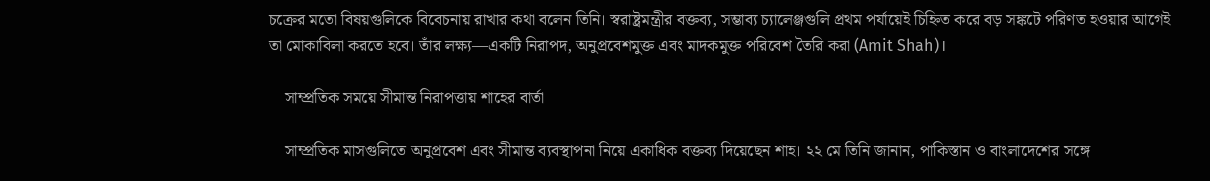চক্রের মতো বিষয়গুলিকে বিবেচনায় রাখার কথা বলেন তিনি। স্বরাষ্ট্রমন্ত্রীর বক্তব্য, সম্ভাব্য চ্যালেঞ্জগুলি প্রথম পর্যায়েই চিহ্নিত করে বড় সঙ্কটে পরিণত হওয়ার আগেই তা মোকাবিলা করতে হবে। তাঁর লক্ষ্য—একটি নিরাপদ, অনুপ্রবেশমুক্ত এবং মাদকমুক্ত পরিবেশ তৈরি করা (Amit Shah)।

    সাম্প্রতিক সময়ে সীমান্ত নিরাপত্তায় শাহের বার্তা

    সাম্প্রতিক মাসগুলিতে অনুপ্রবেশ এবং সীমান্ত ব্যবস্থাপনা নিয়ে একাধিক বক্তব্য দিয়েছেন শাহ। ২২ মে তিনি জানান, পাকিস্তান ও বাংলাদেশের সঙ্গে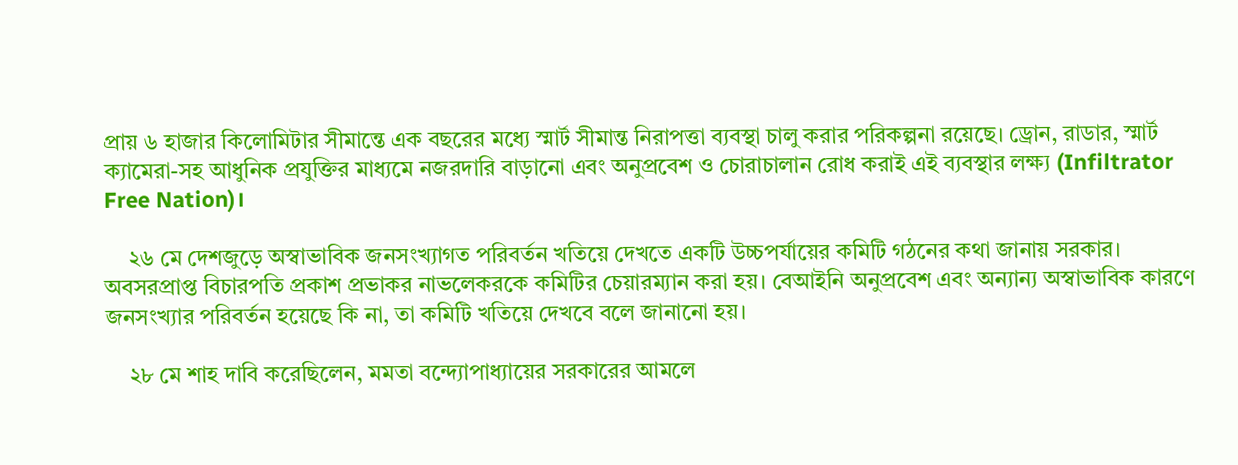প্রায় ৬ হাজার কিলোমিটার সীমান্তে এক বছরের মধ্যে স্মার্ট সীমান্ত নিরাপত্তা ব্যবস্থা চালু করার পরিকল্পনা রয়েছে। ড্রোন, রাডার, স্মার্ট ক্যামেরা-সহ আধুনিক প্রযুক্তির মাধ্যমে নজরদারি বাড়ানো এবং অনুপ্রবেশ ও চোরাচালান রোধ করাই এই ব্যবস্থার লক্ষ্য (Infiltrator Free Nation)।

    ২৬ মে দেশজুড়ে অস্বাভাবিক জনসংখ্যাগত পরিবর্তন খতিয়ে দেখতে একটি উচ্চপর্যায়ের কমিটি গঠনের কথা জানায় সরকার। অবসরপ্রাপ্ত বিচারপতি প্রকাশ প্রভাকর নাভলেকরকে কমিটির চেয়ারম্যান করা হয়। বেআইনি অনুপ্রবেশ এবং অন্যান্য অস্বাভাবিক কারণে জনসংখ্যার পরিবর্তন হয়েছে কি না, তা কমিটি খতিয়ে দেখবে বলে জানানো হয়।

    ২৮ মে শাহ দাবি করেছিলেন, মমতা বন্দ্যোপাধ্যায়ের সরকারের আমলে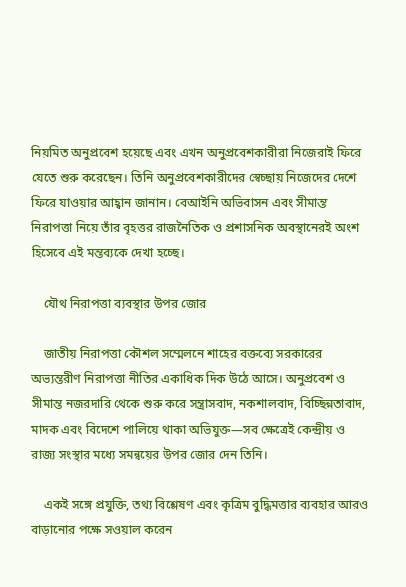নিয়মিত অনুপ্রবেশ হয়েছে এবং এখন অনুপ্রবেশকারীরা নিজেরাই ফিরে যেতে শুরু করেছেন। তিনি অনুপ্রবেশকারীদের স্বেচ্ছায় নিজেদের দেশে ফিরে যাওয়ার আহ্বান জানান। বেআইনি অভিবাসন এবং সীমান্ত নিরাপত্তা নিয়ে তাঁর বৃহত্তর রাজনৈতিক ও প্রশাসনিক অবস্থানেরই অংশ হিসেবে এই মন্তব্যকে দেখা হচ্ছে।

    যৌথ নিরাপত্তা ব্যবস্থার উপর জোর

    জাতীয় নিরাপত্তা কৌশল সম্মেলনে শাহের বক্তব্যে সরকারের অভ্যন্তরীণ নিরাপত্তা নীতির একাধিক দিক উঠে আসে। অনুপ্রবেশ ও সীমান্ত নজরদারি থেকে শুরু করে সন্ত্রাসবাদ, নকশালবাদ, বিচ্ছিন্নতাবাদ, মাদক এবং বিদেশে পালিয়ে থাকা অভিযুক্ত—সব ক্ষেত্রেই কেন্দ্রীয় ও রাজ্য সংস্থার মধ্যে সমন্বয়ের উপর জোর দেন তিনি।

    একই সঙ্গে প্রযুক্তি, তথ্য বিশ্লেষণ এবং কৃত্রিম বুদ্ধিমত্তার ব্যবহার আরও বাড়ানোর পক্ষে সওয়াল করেন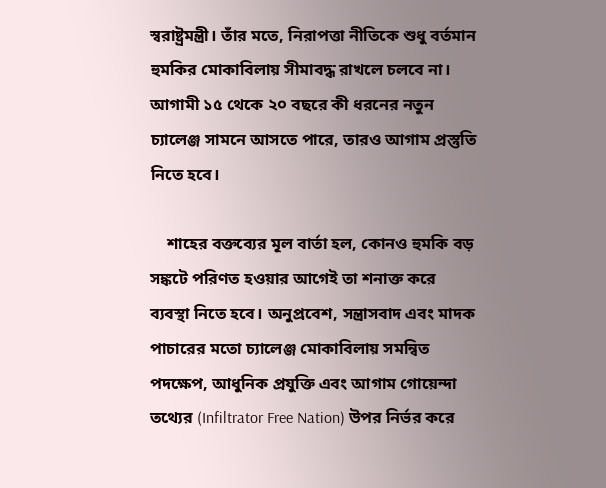স্বরাষ্ট্রমন্ত্রী। তাঁর মতে, নিরাপত্তা নীতিকে শুধু বর্তমান হুমকির মোকাবিলায় সীমাবদ্ধ রাখলে চলবে না। আগামী ১৫ থেকে ২০ বছরে কী ধরনের নতুন চ্যালেঞ্জ সামনে আসতে পারে, তারও আগাম প্রস্তুতি নিতে হবে।

    শাহের বক্তব্যের মূল বার্তা হল, কোনও হুমকি বড় সঙ্কটে পরিণত হওয়ার আগেই তা শনাক্ত করে ব্যবস্থা নিতে হবে। অনুপ্রবেশ, সন্ত্রাসবাদ এবং মাদক পাচারের মতো চ্যালেঞ্জ মোকাবিলায় সমন্বিত পদক্ষেপ, আধুনিক প্রযুক্তি এবং আগাম গোয়েন্দা তথ্যের (Infiltrator Free Nation) উপর নির্ভর করে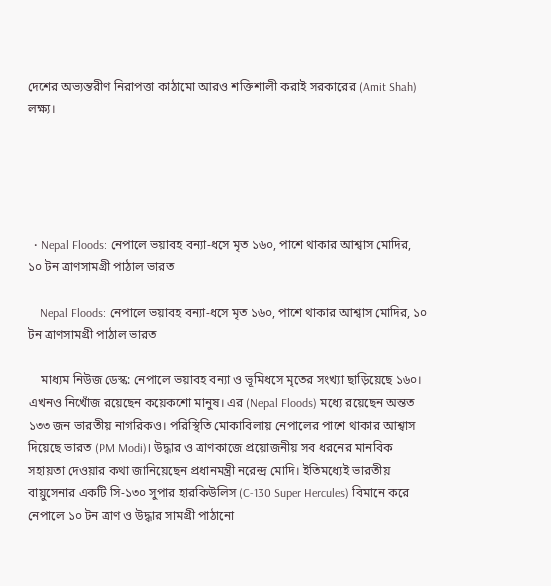দেশের অভ্যন্তরীণ নিরাপত্তা কাঠামো আরও শক্তিশালী করাই সরকারের (Amit Shah) লক্ষ্য।





  • Nepal Floods: নেপালে ভয়াবহ বন্যা-ধসে মৃত ১৬০, পাশে থাকার আশ্বাস মোদির, ১০ টন ত্রাণসামগ্রী পাঠাল ভারত

    Nepal Floods: নেপালে ভয়াবহ বন্যা-ধসে মৃত ১৬০, পাশে থাকার আশ্বাস মোদির, ১০ টন ত্রাণসামগ্রী পাঠাল ভারত

    মাধ্যম নিউজ ডেস্ক: নেপালে ভয়াবহ বন্যা ও ভূমিধসে মৃতের সংখ্যা ছাড়িয়েছে ১৬০। এখনও নিখোঁজ রয়েছেন কয়েকশো মানুষ। এর (Nepal Floods) মধ্যে রয়েছেন অন্তত ১৩৩ জন ভারতীয় নাগরিকও। পরিস্থিতি মোকাবিলায় নেপালের পাশে থাকার আশ্বাস দিয়েছে ভারত (PM Modi)। উদ্ধার ও ত্রাণকাজে প্রয়োজনীয় সব ধরনের মানবিক সহায়তা দেওয়ার কথা জানিয়েছেন প্রধানমন্ত্রী নরেন্দ্র মোদি। ইতিমধ্যেই ভারতীয় বায়ুসেনার একটি সি-১৩০ সুপার হারকিউলিস (C-130 Super Hercules) বিমানে করে নেপালে ১০ টন ত্রাণ ও উদ্ধার সামগ্রী পাঠানো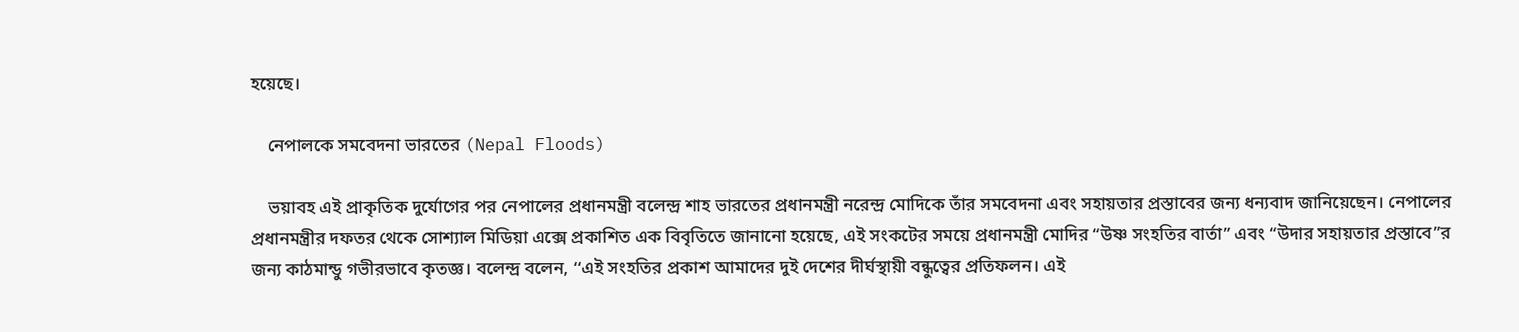হয়েছে।

    নেপালকে সমবেদনা ভারতের (Nepal Floods)

    ভয়াবহ এই প্রাকৃতিক দুর্যোগের পর নেপালের প্রধানমন্ত্রী বলেন্দ্র শাহ ভারতের প্রধানমন্ত্রী নরেন্দ্র মোদিকে তাঁর সমবেদনা এবং সহায়তার প্রস্তাবের জন্য ধন্যবাদ জানিয়েছেন। নেপালের প্রধানমন্ত্রীর দফতর থেকে সোশ্যাল মিডিয়া এক্সে প্রকাশিত এক বিবৃতিতে জানানো হয়েছে, এই সংকটের সময়ে প্রধানমন্ত্রী মোদির “উষ্ণ সংহতির বার্তা” এবং “উদার সহায়তার প্রস্তাবে”র জন্য কাঠমান্ডু গভীরভাবে কৃতজ্ঞ। বলেন্দ্র বলেন, ‘‘এই সংহতির প্রকাশ আমাদের দুই দেশের দীর্ঘস্থায়ী বন্ধুত্বের প্রতিফলন। এই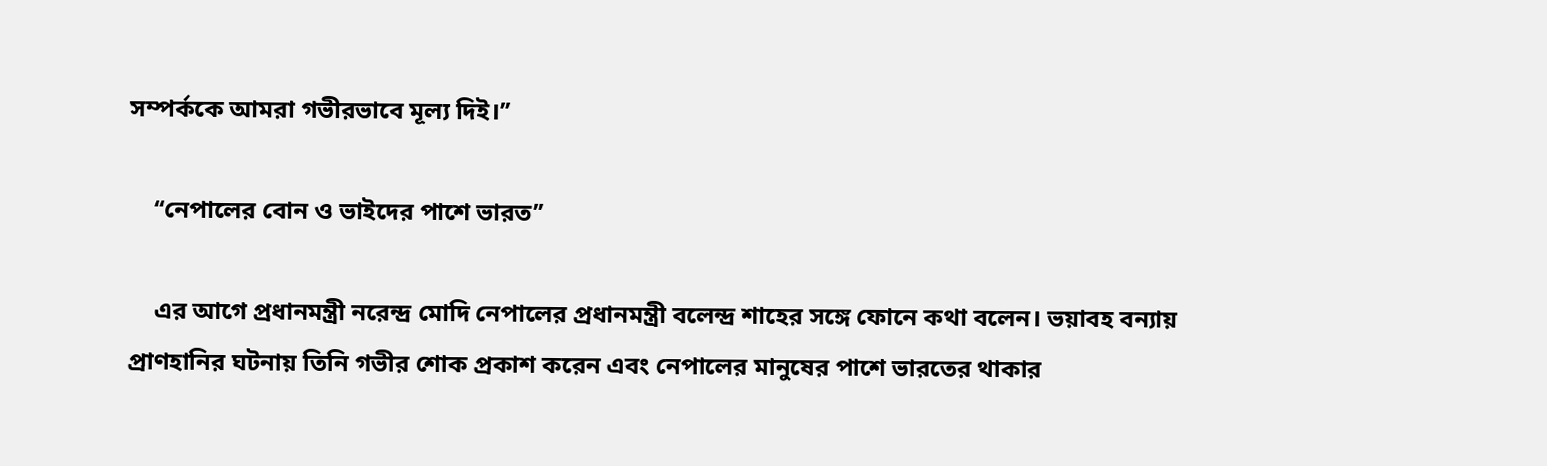সম্পর্ককে আমরা গভীরভাবে মূল্য দিই।’’

    ‘‘নেপালের বোন ও ভাইদের পাশে ভারত’’

    এর আগে প্রধানমন্ত্রী নরেন্দ্র মোদি নেপালের প্রধানমন্ত্রী বলেন্দ্র শাহের সঙ্গে ফোনে কথা বলেন। ভয়াবহ বন্যায় প্রাণহানির ঘটনায় তিনি গভীর শোক প্রকাশ করেন এবং নেপালের মানুষের পাশে ভারতের থাকার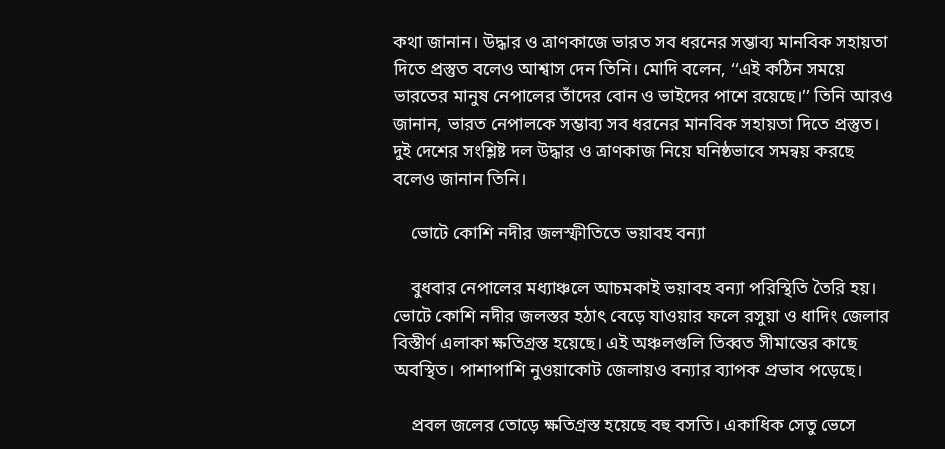কথা জানান। উদ্ধার ও ত্রাণকাজে ভারত সব ধরনের সম্ভাব্য মানবিক সহায়তা দিতে প্রস্তুত বলেও আশ্বাস দেন তিনি। মোদি বলেন, ‘‘এই কঠিন সময়ে ভারতের মানুষ নেপালের তাঁদের বোন ও ভাইদের পাশে রয়েছে।’’ তিনি আরও জানান, ভারত নেপালকে সম্ভাব্য সব ধরনের মানবিক সহায়তা দিতে প্রস্তুত। দুই দেশের সংশ্লিষ্ট দল উদ্ধার ও ত্রাণকাজ নিয়ে ঘনিষ্ঠভাবে সমন্বয় করছে বলেও জানান তিনি।

    ভোটে কোশি নদীর জলস্ফীতিতে ভয়াবহ বন্যা

    বুধবার নেপালের মধ্যাঞ্চলে আচমকাই ভয়াবহ বন্যা পরিস্থিতি তৈরি হয়। ভোটে কোশি নদীর জলস্তর হঠাৎ বেড়ে যাওয়ার ফলে রসুয়া ও ধাদিং জেলার বিস্তীর্ণ এলাকা ক্ষতিগ্রস্ত হয়েছে। এই অঞ্চলগুলি তিব্বত সীমান্তের কাছে অবস্থিত। পাশাপাশি নুওয়াকোট জেলায়ও বন্যার ব্যাপক প্রভাব পড়েছে।

    প্রবল জলের তোড়ে ক্ষতিগ্রস্ত হয়েছে বহু বসতি। একাধিক সেতু ভেসে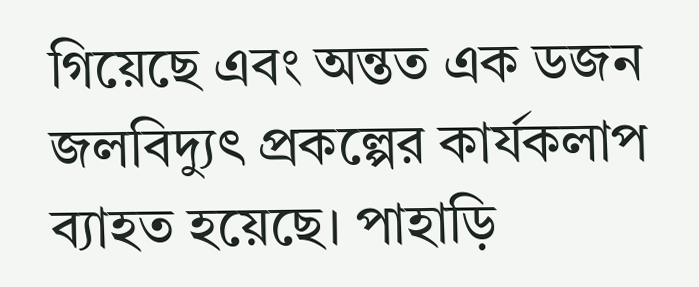গিয়েছে এবং অন্তত এক ডজন জলবিদ্যুৎ প্রকল্পের কার্যকলাপ ব্যাহত হয়েছে। পাহাড়ি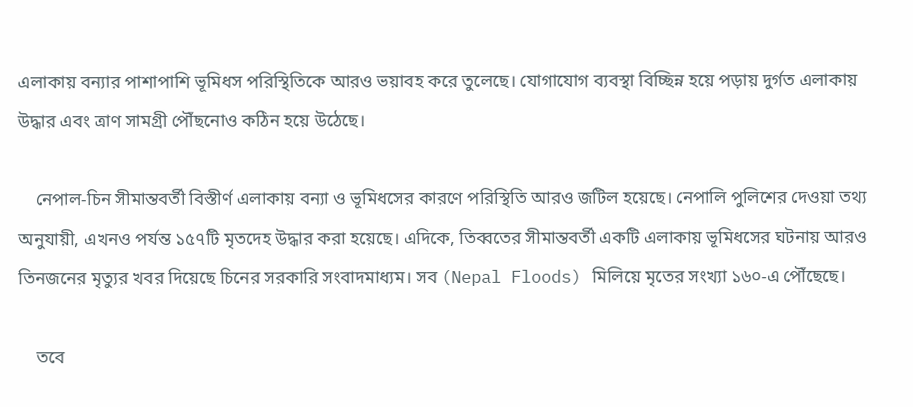এলাকায় বন্যার পাশাপাশি ভূমিধস পরিস্থিতিকে আরও ভয়াবহ করে তুলেছে। যোগাযোগ ব্যবস্থা বিচ্ছিন্ন হয়ে পড়ায় দুর্গত এলাকায় উদ্ধার এবং ত্রাণ সামগ্রী পৌঁছনোও কঠিন হয়ে উঠেছে।

    নেপাল-চিন সীমান্তবর্তী বিস্তীর্ণ এলাকায় বন্যা ও ভূমিধসের কারণে পরিস্থিতি আরও জটিল হয়েছে। নেপালি পুলিশের দেওয়া তথ্য অনুযায়ী, এখনও পর্যন্ত ১৫৭টি মৃতদেহ উদ্ধার করা হয়েছে। এদিকে, তিব্বতের সীমান্তবর্তী একটি এলাকায় ভূমিধসের ঘটনায় আরও তিনজনের মৃত্যুর খবর দিয়েছে চিনের সরকারি সংবাদমাধ্যম। সব (Nepal Floods) মিলিয়ে মৃতের সংখ্যা ১৬০-এ পৌঁছেছে।

    তবে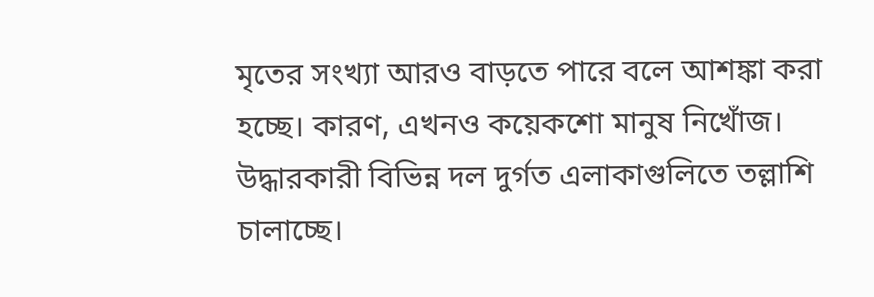মৃতের সংখ্যা আরও বাড়তে পারে বলে আশঙ্কা করা হচ্ছে। কারণ, এখনও কয়েকশো মানুষ নিখোঁজ। উদ্ধারকারী বিভিন্ন দল দুর্গত এলাকাগুলিতে তল্লাশি চালাচ্ছে।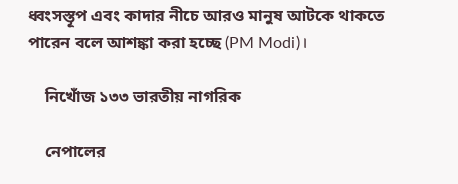ধ্বংসস্তূপ এবং কাদার নীচে আরও মানুষ আটকে থাকতে পারেন বলে আশঙ্কা করা হচ্ছে (PM Modi)।

    নিখোঁজ ১৩৩ ভারতীয় নাগরিক

    নেপালের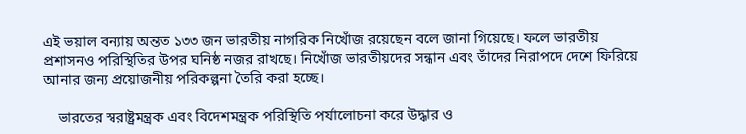এই ভয়াল বন্যায় অন্তত ১৩৩ জন ভারতীয় নাগরিক নিখোঁজ রয়েছেন বলে জানা গিয়েছে। ফলে ভারতীয় প্রশাসনও পরিস্থিতির উপর ঘনিষ্ঠ নজর রাখছে। নিখোঁজ ভারতীয়দের সন্ধান এবং তাঁদের নিরাপদে দেশে ফিরিয়ে আনার জন্য প্রয়োজনীয় পরিকল্পনা তৈরি করা হচ্ছে।

    ভারতের স্বরাষ্ট্রমন্ত্রক এবং বিদেশমন্ত্রক পরিস্থিতি পর্যালোচনা করে উদ্ধার ও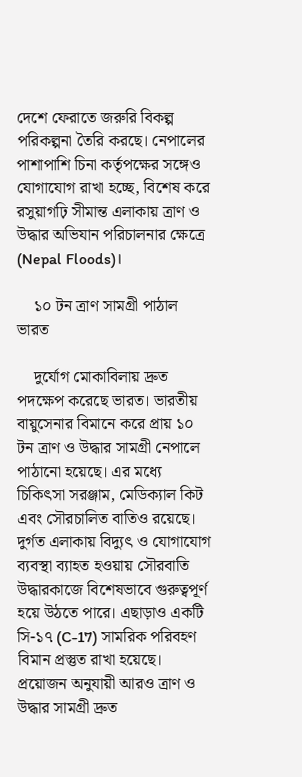দেশে ফেরাতে জরুরি বিকল্প পরিকল্পনা তৈরি করছে। নেপালের পাশাপাশি চিনা কর্তৃপক্ষের সঙ্গেও যোগাযোগ রাখা হচ্ছে, বিশেষ করে রসুয়াগঢ়ি সীমান্ত এলাকায় ত্রাণ ও উদ্ধার অভিযান পরিচালনার ক্ষেত্রে (Nepal Floods)।

    ১০ টন ত্রাণ সামগ্রী পাঠাল ভারত

    দুর্যোগ মোকাবিলায় দ্রুত পদক্ষেপ করেছে ভারত। ভারতীয় বায়ুসেনার বিমানে করে প্রায় ১০ টন ত্রাণ ও উদ্ধার সামগ্রী নেপালে পাঠানো হয়েছে। এর মধ্যে চিকিৎসা সরঞ্জাম, মেডিক্যাল কিট এবং সৌরচালিত বাতিও রয়েছে। দুর্গত এলাকায় বিদ্যুৎ ও যোগাযোগ ব্যবস্থা ব্যাহত হওয়ায় সৌরবাতি উদ্ধারকাজে বিশেষভাবে গুরুত্বপূর্ণ হয়ে উঠতে পারে। এছাড়াও একটি সি-১৭ (C-17) সামরিক পরিবহণ বিমান প্রস্তুত রাখা হয়েছে। প্রয়োজন অনুযায়ী আরও ত্রাণ ও উদ্ধার সামগ্রী দ্রুত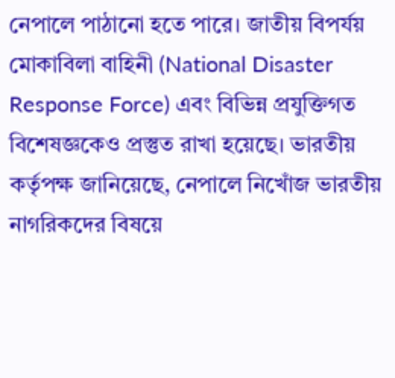নেপালে পাঠানো হতে পারে। জাতীয় বিপর্যয় মোকাবিলা বাহিনী (National Disaster Response Force) এবং বিভিন্ন প্রযুক্তিগত বিশেষজ্ঞকেও প্রস্তুত রাখা হয়েছে। ভারতীয় কর্তৃপক্ষ জানিয়েছে, নেপালে নিখোঁজ ভারতীয় নাগরিকদের বিষয়ে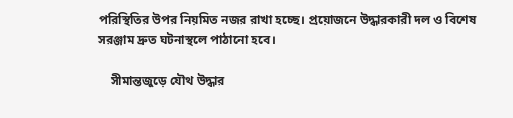পরিস্থিতির উপর নিয়মিত নজর রাখা হচ্ছে। প্রয়োজনে উদ্ধারকারী দল ও বিশেষ সরঞ্জাম দ্রুত ঘটনাস্থলে পাঠানো হবে।

    সীমান্তজুড়ে যৌথ উদ্ধার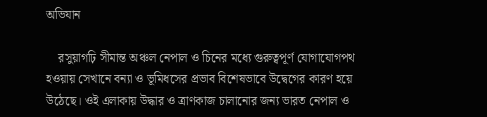অভিযান

    রসুয়াগঢ়ি সীমান্ত অঞ্চল নেপাল ও চিনের মধ্যে গুরুত্বপূর্ণ যোগাযোগপথ হওয়ায় সেখানে বন্যা ও ভূমিধসের প্রভাব বিশেষভাবে উদ্বেগের কারণ হয়ে উঠেছে। ওই এলাকায় উদ্ধার ও ত্রাণকাজ চালানোর জন্য ভারত নেপাল ও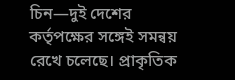চিন—দুই দেশের কর্তৃপক্ষের সঙ্গেই সমন্বয় রেখে চলেছে। প্রাকৃতিক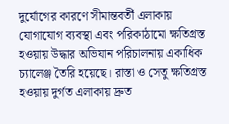দুর্যোগের কারণে সীমান্তবর্তী এলাকায় যোগাযোগ ব্যবস্থা এবং পরিকাঠামো ক্ষতিগ্রস্ত হওয়ায় উদ্ধার অভিযান পরিচালনায় একাধিক চ্যালেঞ্জ তৈরি হয়েছে। রাস্তা ও সেতু ক্ষতিগ্রস্ত হওয়ায় দুর্গত এলাকায় দ্রুত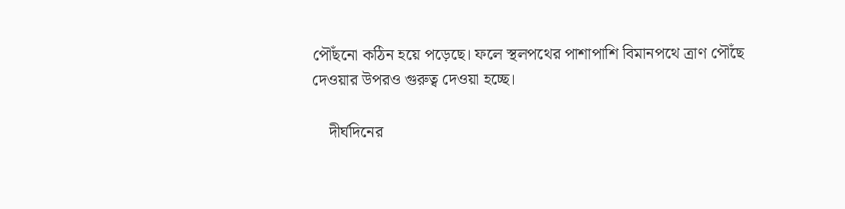পৌঁছনো কঠিন হয়ে পড়েছে। ফলে স্থলপথের পাশাপাশি বিমানপথে ত্রাণ পৌঁছে দেওয়ার উপরও গুরুত্ব দেওয়া হচ্ছে।

    দীর্ঘদিনের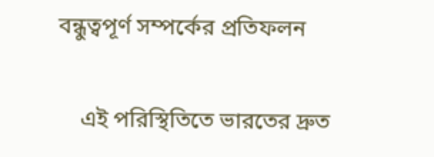বন্ধুত্বপূর্ণ সম্পর্কের প্রতিফলন

    এই পরিস্থিতিতে ভারতের দ্রুত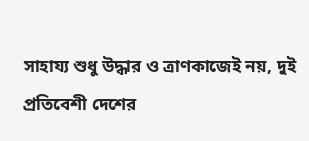সাহায্য শুধু উদ্ধার ও ত্রাণকাজেই নয়, দুই প্রতিবেশী দেশের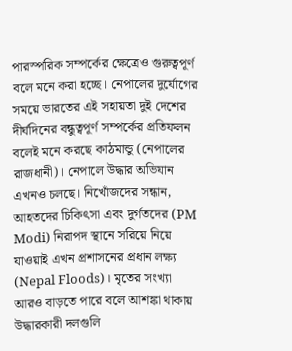পারস্পরিক সম্পর্কের ক্ষেত্রেও গুরুত্বপূর্ণ বলে মনে করা হচ্ছে। নেপালের দুর্যোগের সময়ে ভারতের এই সহায়তা দুই দেশের দীর্ঘদিনের বন্ধুত্বপূর্ণ সম্পর্কের প্রতিফলন বলেই মনে করছে কাঠমান্ডু (নেপালের রাজধানী)। নেপালে উদ্ধার অভিযান এখনও চলছে। নিখোঁজদের সন্ধান, আহতদের চিকিৎসা এবং দুর্গতদের (PM Modi) নিরাপদ স্থানে সরিয়ে নিয়ে যাওয়াই এখন প্রশাসনের প্রধান লক্ষ্য (Nepal Floods)। মৃতের সংখ্যা আরও বাড়তে পারে বলে আশঙ্কা থাকায় উদ্ধারকারী দলগুলি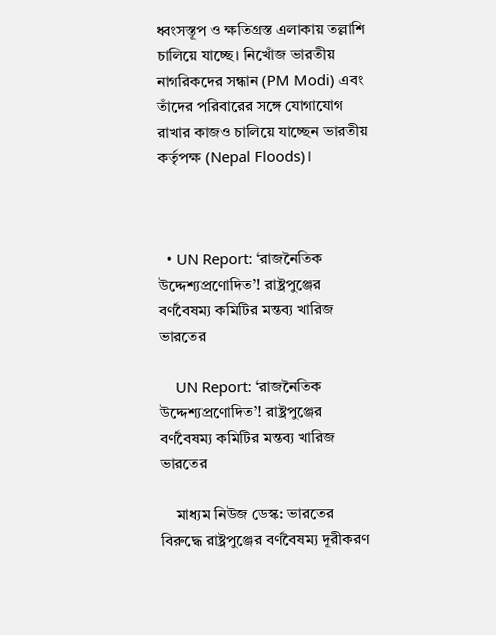ধ্বংসস্তূপ ও ক্ষতিগ্রস্ত এলাকায় তল্লাশি চালিয়ে যাচ্ছে। নিখোঁজ ভারতীয় নাগরিকদের সন্ধান (PM Modi) এবং তাঁদের পরিবারের সঙ্গে যোগাযোগ রাখার কাজও চালিয়ে যাচ্ছেন ভারতীয় কর্তৃপক্ষ (Nepal Floods)।



  • UN Report: ‘রাজনৈতিক উদ্দেশ্যপ্রণোদিত’! রাষ্ট্রপুঞ্জের বর্ণবৈষম্য কমিটির মন্তব্য খারিজ ভারতের

    UN Report: ‘রাজনৈতিক উদ্দেশ্যপ্রণোদিত’! রাষ্ট্রপুঞ্জের বর্ণবৈষম্য কমিটির মন্তব্য খারিজ ভারতের

    মাধ্যম নিউজ ডেস্ক: ভারতের বিরুদ্ধে রাষ্ট্রপুঞ্জের বর্ণবৈষম্য দূরীকরণ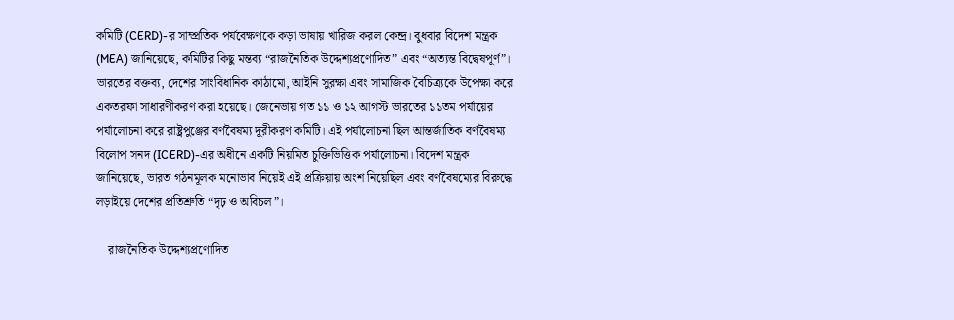কমিটি (CERD)-র সাম্প্রতিক পর্যবেক্ষণকে কড়া ভাষায় খারিজ করল কেন্দ্র। বুধবার বিদেশ মন্ত্রক (MEA) জানিয়েছে, কমিটির কিছু মন্তব্য “রাজনৈতিক উদ্দেশ্যপ্রণোদিত” এবং “অত্যন্ত বিদ্বেষপূর্ণ”। ভারতের বক্তব্য, দেশের সাংবিধানিক কাঠামো, আইনি সুরক্ষা এবং সামাজিক বৈচিত্র্যকে উপেক্ষা করে একতরফা সাধারণীকরণ করা হয়েছে। জেনেভায় গত ১১ ও ১২ আগস্ট ভারতের ১১তম পর্যায়ের পর্যালোচনা করে রাষ্ট্রপুঞ্জের বর্ণবৈষম্য দূরীকরণ কমিটি। এই পর্যালোচনা ছিল আন্তর্জাতিক বর্ণবৈষম্য বিলোপ সনদ (ICERD)-এর অধীনে একটি নিয়মিত চুক্তিভিত্তিক পর্যালোচনা। বিদেশ মন্ত্রক জানিয়েছে, ভারত গঠনমূলক মনোভাব নিয়েই এই প্রক্রিয়ায় অংশ নিয়েছিল এবং বর্ণবৈষম্যের বিরুদ্ধে লড়াইয়ে দেশের প্রতিশ্রুতি “দৃঢ় ও অবিচল”।

    রাজনৈতিক উদ্দেশ্যপ্রণোদিত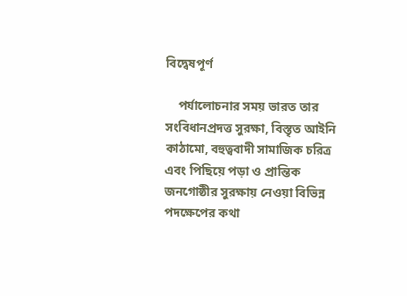বিদ্বেষপূর্ণ

    পর্যালোচনার সময় ভারত তার সংবিধানপ্রদত্ত সুরক্ষা, বিস্তৃত আইনি কাঠামো, বহুত্ববাদী সামাজিক চরিত্র এবং পিছিয়ে পড়া ও প্রান্তিক জনগোষ্ঠীর সুরক্ষায় নেওয়া বিভিন্ন পদক্ষেপের কথা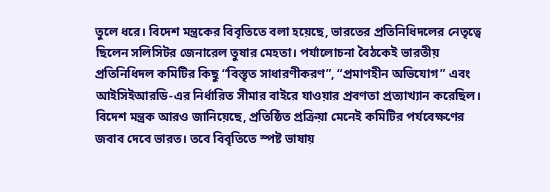তুলে ধরে। বিদেশ মন্ত্রকের বিবৃতিতে বলা হয়েছে, ভারতের প্রতিনিধিদলের নেতৃত্বে ছিলেন সলিসিটর জেনারেল তুষার মেহতা। পর্যালোচনা বৈঠকেই ভারতীয় প্রতিনিধিদল কমিটির কিছু “বিস্তৃত সাধারণীকরণ”, “প্রমাণহীন অভিযোগ” এবং আইসিইআরডি-এর নির্ধারিত সীমার বাইরে যাওয়ার প্রবণতা প্রত্যাখ্যান করেছিল। বিদেশ মন্ত্রক আরও জানিয়েছে, প্রতিষ্ঠিত প্রক্রিয়া মেনেই কমিটির পর্যবেক্ষণের জবাব দেবে ভারত। তবে বিবৃতিতে স্পষ্ট ভাষায়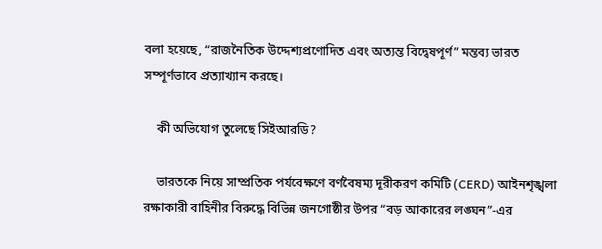বলা হয়েছে, “রাজনৈতিক উদ্দেশ্যপ্রণোদিত এবং অত্যন্ত বিদ্বেষপূর্ণ” মন্তব্য ভারত সম্পূর্ণভাবে প্রত্যাখ্যান করছে।

    কী অভিযোগ তুলেছে সিইআরডি?

    ভারতকে নিয়ে সাম্প্রতিক পর্যবেক্ষণে বর্ণবৈষম্য দূরীকরণ কমিটি (CERD) আইনশৃঙ্খলা রক্ষাকারী বাহিনীর বিরুদ্ধে বিভিন্ন জনগোষ্ঠীর উপর “বড় আকারের লঙ্ঘন”-এর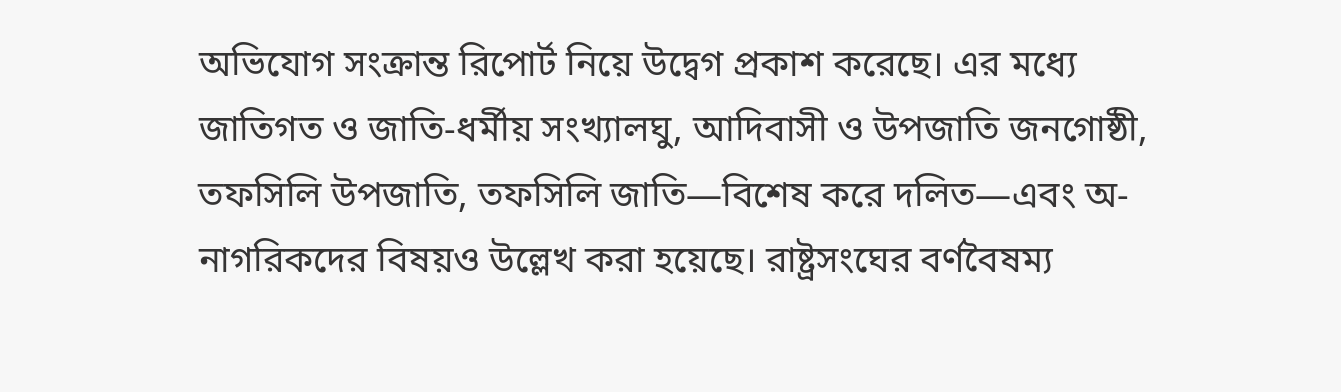অভিযোগ সংক্রান্ত রিপোর্ট নিয়ে উদ্বেগ প্রকাশ করেছে। এর মধ্যে জাতিগত ও জাতি-ধর্মীয় সংখ্যালঘু, আদিবাসী ও উপজাতি জনগোষ্ঠী, তফসিলি উপজাতি, তফসিলি জাতি—বিশেষ করে দলিত—এবং অ-নাগরিকদের বিষয়ও উল্লেখ করা হয়েছে। রাষ্ট্রসংঘের বর্ণবৈষম্য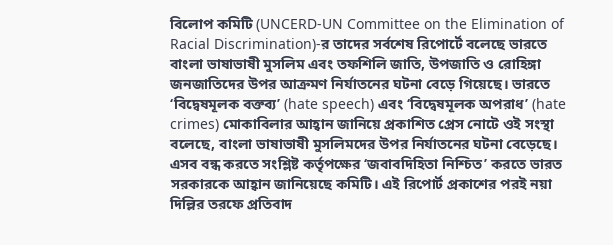বিলোপ কমিটি (UNCERD-UN Committee on the Elimination of Racial Discrimination)-র তাদের সর্বশেষ রিপোর্টে বলেছে ভারতে বাংলা ভাষাভাষী মুসলিম এবং তফশিলি জাতি, উপজাতি ও রোহিঙ্গা জনজাতিদের উপর আক্রমণ নির্যাতনের ঘটনা বেড়ে গিয়েছে। ভারতে ‘বিদ্বেষমূলক বক্তব্য’ (hate speech) এবং ‘বিদ্বেষমূলক অপরাধ’ (hate crimes) মোকাবিলার আহ্বান জানিয়ে প্রকাশিত প্রেস নোটে ওই সংস্থা বলেছে, বাংলা ভাষাভাষী মুসলিমদের উপর নির্যাতনের ঘটনা বেড়েছে। এসব বন্ধ করতে সংশ্লিষ্ট কর্তৃপক্ষের ‘জবাবদিহিতা নিশ্চিত’ করতে ভারত সরকারকে আহ্বান জানিয়েছে কমিটি। এই রিপোর্ট প্রকাশের পরই নয়া দিল্লির তরফে প্রতিবাদ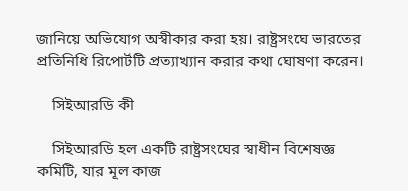জানিয়ে অভিযোগ অস্বীকার করা হয়। রাষ্ট্রসংঘে ভারতের প্রতিনিধি রিপোর্টটি প্রত্যাখ্যান করার কথা ঘোষণা করেন।

    সিইআরডি কী

    সিইআরডি হল একটি রাষ্ট্রসংঘের স্বাধীন বিশেষজ্ঞ কমিটি, যার মূল কাজ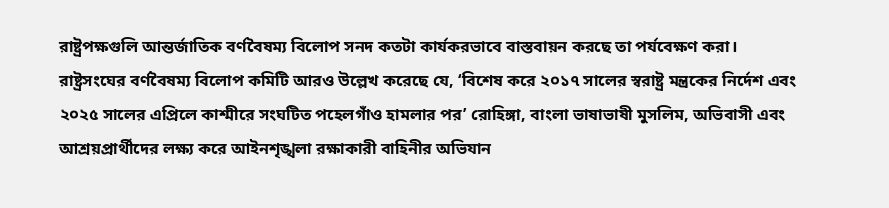রাষ্ট্রপক্ষগুলি আন্তর্জাতিক বর্ণবৈষম্য বিলোপ সনদ কতটা কার্যকরভাবে বাস্তবায়ন করছে তা পর্যবেক্ষণ করা। রাষ্ট্রসংঘের বর্ণবৈষম্য বিলোপ কমিটি আরও উল্লেখ করেছে যে, ‘বিশেষ করে ২০১৭ সালের স্বরাষ্ট্র মন্ত্রকের নির্দেশ এবং ২০২৫ সালের এপ্রিলে কাশ্মীরে সংঘটিত পহেলগাঁও হামলার পর’ রোহিঙ্গা, বাংলা ভাষাভাষী মুসলিম, অভিবাসী এবং আশ্রয়প্রার্থীদের লক্ষ্য করে আইনশৃঙ্খলা রক্ষাকারী বাহিনীর অভিযান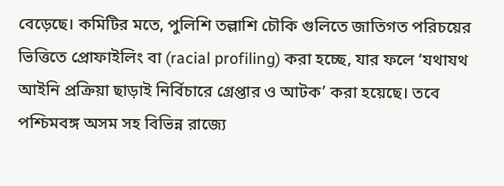বেড়েছে। কমিটির মতে, পুলিশি তল্লাশি চৌকি গুলিতে জাতিগত পরিচয়ের ভিত্তিতে প্রোফাইলিং বা (racial profiling) করা হচ্ছে, যার ফলে ‘যথাযথ আইনি প্রক্রিয়া ছাড়াই নির্বিচারে গ্রেপ্তার ও আটক’ করা হয়েছে। তবে পশ্চিমবঙ্গ অসম সহ বিভিন্ন রাজ্যে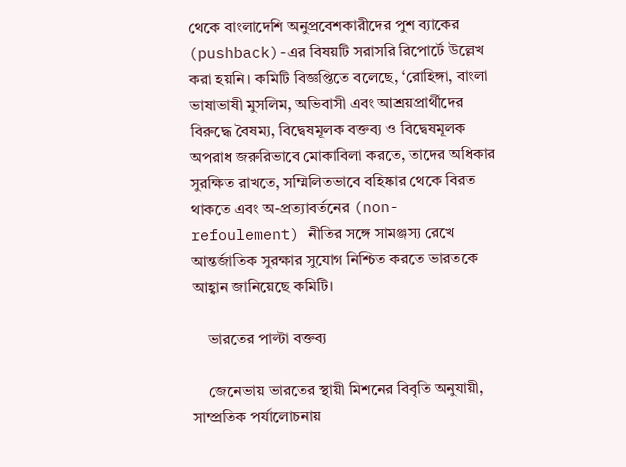থেকে বাংলাদেশি অনুপ্রবেশকারীদের পুশ ব্যাকের (pushback)-এর বিষয়টি সরাসরি রিপোর্টে উল্লেখ করা হয়নি। কমিটি বিজ্ঞপ্তিতে বলেছে, ‘রোহিঙ্গা, বাংলা ভাষাভাষী মুসলিম, অভিবাসী এবং আশ্রয়প্রার্থীদের বিরুদ্ধে বৈষম্য, বিদ্বেষমূলক বক্তব্য ও বিদ্বেষমূলক অপরাধ জরুরিভাবে মোকাবিলা করতে, তাদের অধিকার সুরক্ষিত রাখতে, সম্মিলিতভাবে বহিষ্কার থেকে বিরত থাকতে এবং অ-প্রত্যাবর্তনের‌ (non-refoulement) নীতির সঙ্গে সামঞ্জস্য রেখে আন্তর্জাতিক সুরক্ষার সুযোগ নিশ্চিত করতে ভারতকে আহ্বান জানিয়েছে কমিটি।

    ভারতের পাল্টা বক্তব্য

    জেনেভায় ভারতের স্থায়ী মিশনের বিবৃতি অনুযায়ী, সাম্প্রতিক পর্যালোচনায়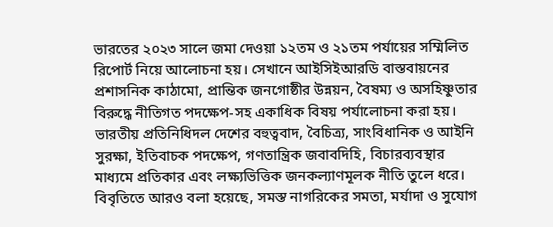ভারতের ২০২৩ সালে জমা দেওয়া ১২তম ও ২১তম পর্যায়ের সম্মিলিত রিপোর্ট নিয়ে আলোচনা হয়। সেখানে আইসিইআরডি বাস্তবায়নের প্রশাসনিক কাঠামো, প্রান্তিক জনগোষ্ঠীর উন্নয়ন, বৈষম্য ও অসহিষ্ণুতার বিরুদ্ধে নীতিগত পদক্ষেপ-সহ একাধিক বিষয় পর্যালোচনা করা হয়। ভারতীয় প্রতিনিধিদল দেশের বহুত্ববাদ, বৈচিত্র্য, সাংবিধানিক ও আইনি সুরক্ষা, ইতিবাচক পদক্ষেপ, গণতান্ত্রিক জবাবদিহি, বিচারব্যবস্থার মাধ্যমে প্রতিকার এবং লক্ষ্যভিত্তিক জনকল্যাণমূলক নীতি তুলে ধরে। বিবৃতিতে আরও বলা হয়েছে, সমস্ত নাগরিকের সমতা, মর্যাদা ও সুযোগ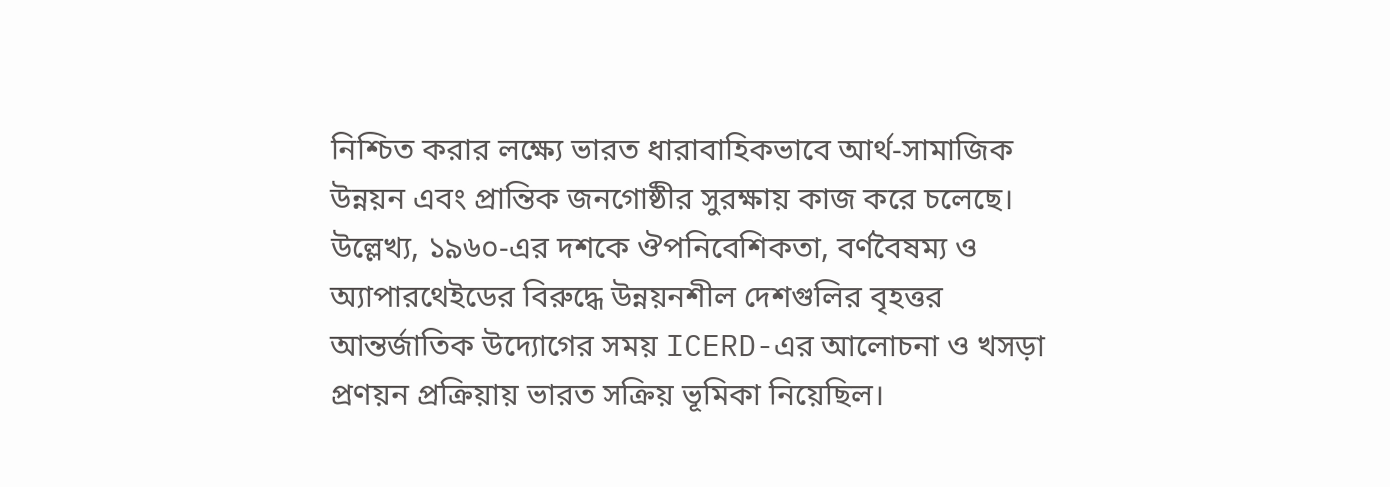নিশ্চিত করার লক্ষ্যে ভারত ধারাবাহিকভাবে আর্থ-সামাজিক উন্নয়ন এবং প্রান্তিক জনগোষ্ঠীর সুরক্ষায় কাজ করে চলেছে। উল্লেখ্য, ১৯৬০-এর দশকে ঔপনিবেশিকতা, বর্ণবৈষম্য ও অ্যাপারথেইডের বিরুদ্ধে উন্নয়নশীল দেশগুলির বৃহত্তর আন্তর্জাতিক উদ্যোগের সময় ICERD-এর আলোচনা ও খসড়া প্রণয়ন প্রক্রিয়ায় ভারত সক্রিয় ভূমিকা নিয়েছিল।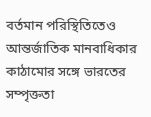বর্তমান পরিস্থিতিতেও আন্তর্জাতিক মানবাধিকার কাঠামোর সঙ্গে ভারতের সম্পৃক্ততা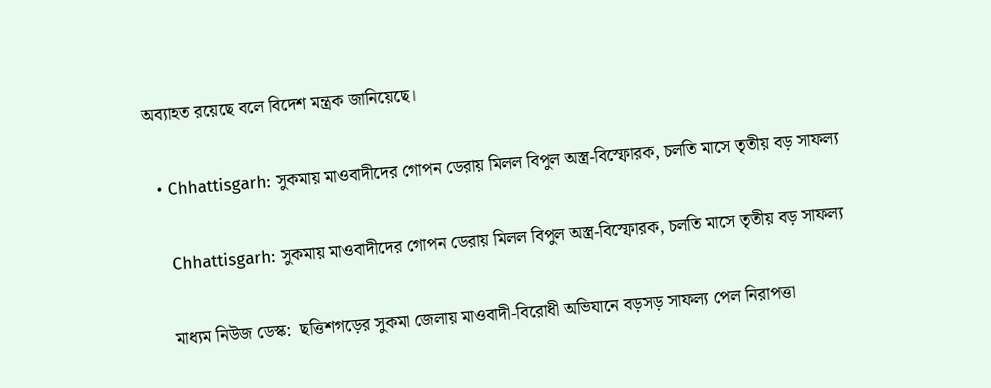অব্যাহত রয়েছে বলে বিদেশ মন্ত্রক জানিয়েছে।

  • Chhattisgarh: সুকমায় মাওবাদীদের গোপন ডেরায় মিলল বিপুল অস্ত্র-বিস্ফোরক, চলতি মাসে তৃতীয় বড় সাফল্য

    Chhattisgarh: সুকমায় মাওবাদীদের গোপন ডেরায় মিলল বিপুল অস্ত্র-বিস্ফোরক, চলতি মাসে তৃতীয় বড় সাফল্য

    মাধ্যম নিউজ ডেস্ক:  ছত্তিশগড়ের সুকমা জেলায় মাওবাদী-বিরোধী অভিযানে বড়সড় সাফল্য পেল নিরাপত্তা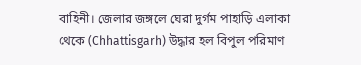বাহিনী। জেলার জঙ্গলে ঘেরা দুর্গম পাহাড়ি এলাকা থেকে (Chhattisgarh) উদ্ধার হল বিপুল পরিমাণ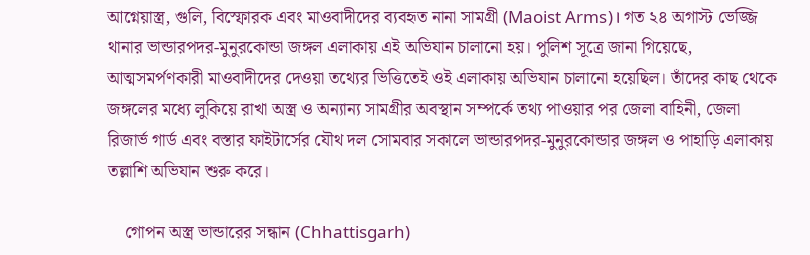আগ্নেয়াস্ত্র, গুলি, বিস্ফোরক এবং মাওবাদীদের ব্যবহৃত নানা সামগ্রী (Maoist Arms)। গত ২৪ অগাস্ট ভেজ্জি থানার ভান্ডারপদর-মুনুরকোন্ডা জঙ্গল এলাকায় এই অভিযান চালানো হয়। পুলিশ সূত্রে জানা গিয়েছে, আত্মসমর্পণকারী মাওবাদীদের দেওয়া তথ্যের ভিত্তিতেই ওই এলাকায় অভিযান চালানো হয়েছিল। তাঁদের কাছ থেকে জঙ্গলের মধ্যে লুকিয়ে রাখা অস্ত্র ও অন্যান্য সামগ্রীর অবস্থান সম্পর্কে তথ্য পাওয়ার পর জেলা বাহিনী, জেলা রিজার্ভ গার্ড এবং বস্তার ফাইটার্সের যৌথ দল সোমবার সকালে ভান্ডারপদর-মুনুরকোন্ডার জঙ্গল ও পাহাড়ি এলাকায় তল্লাশি অভিযান শুরু করে।

    গোপন অস্ত্র ভান্ডারের সন্ধান (Chhattisgarh)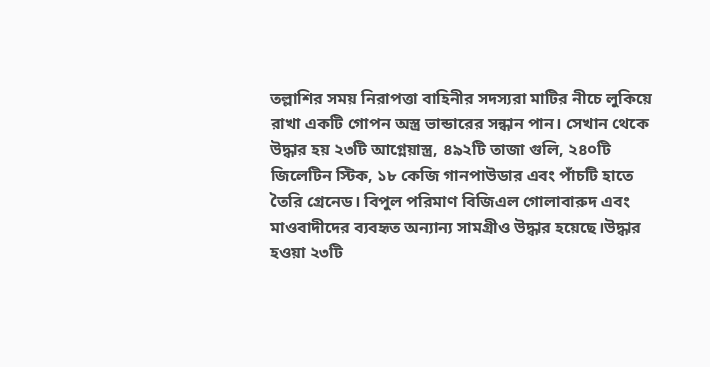তল্লাশির সময় নিরাপত্তা বাহিনীর সদস্যরা মাটির নীচে লুকিয়ে রাখা একটি গোপন অস্ত্র ভান্ডারের সন্ধান পান। সেখান থেকে উদ্ধার হয় ২৩টি আগ্নেয়াস্ত্র, ৪৯২টি তাজা গুলি, ২৪০টি জিলেটিন স্টিক, ১৮ কেজি গানপাউডার এবং পাঁচটি হাতে তৈরি গ্রেনেড। বিপুল পরিমাণ বিজিএল গোলাবারুদ এবং মাওবাদীদের ব্যবহৃত অন্যান্য সামগ্রীও উদ্ধার হয়েছে।উদ্ধার হওয়া ২৩টি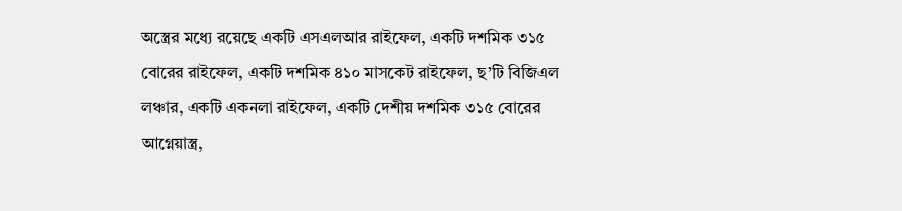অস্ত্রের মধ্যে রয়েছে একটি এসএলআর রাইফেল, একটি দশমিক ৩১৫ বোরের রাইফেল, একটি দশমিক ৪১০ মাসকেট রাইফেল, ছ’টি বিজিএল লঞ্চার, একটি একনলা রাইফেল, একটি দেশীয় দশমিক ৩১৫ বোরের আগ্নেয়াস্ত্র,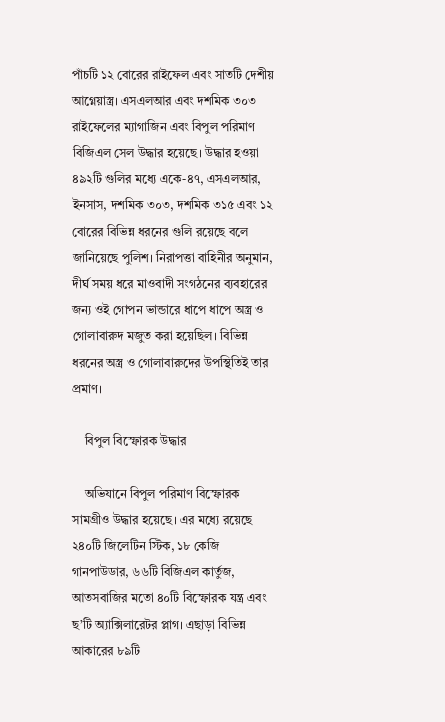পাঁচটি ১২ বোরের রাইফেল এবং সাতটি দেশীয় আগ্নেয়াস্ত্র। এসএলআর এবং দশমিক ৩০৩ রাইফেলের ম্যাগাজিন এবং বিপুল পরিমাণ বিজিএল সেল উদ্ধার হয়েছে। উদ্ধার হওয়া ৪৯২টি গুলির মধ্যে একে-৪৭, এসএলআর, ইনসাস, দশমিক ৩০৩, দশমিক ৩১৫ এবং ১২ বোরের বিভিন্ন ধরনের গুলি রয়েছে বলে জানিয়েছে পুলিশ। নিরাপত্তা বাহিনীর অনুমান, দীর্ঘ সময় ধরে মাওবাদী সংগঠনের ব্যবহারের জন্য ওই গোপন ভান্ডারে ধাপে ধাপে অস্ত্র ও গোলাবারুদ মজুত করা হয়েছিল। বিভিন্ন ধরনের অস্ত্র ও গোলাবারুদের উপস্থিতিই তার প্রমাণ।

    বিপুল বিস্ফোরক উদ্ধার

    অভিযানে বিপুল পরিমাণ বিস্ফোরক সামগ্রীও উদ্ধার হয়েছে। এর মধ্যে রয়েছে ২৪০টি জিলেটিন স্টিক, ১৮ কেজি গানপাউডার, ৬৬টি বিজিএল কার্তুজ, আতসবাজির মতো ৪০টি বিস্ফোরক যন্ত্র এবং ছ’টি অ্যাক্সিলারেটর প্লাগ। এছাড়া বিভিন্ন আকারের ৮৯টি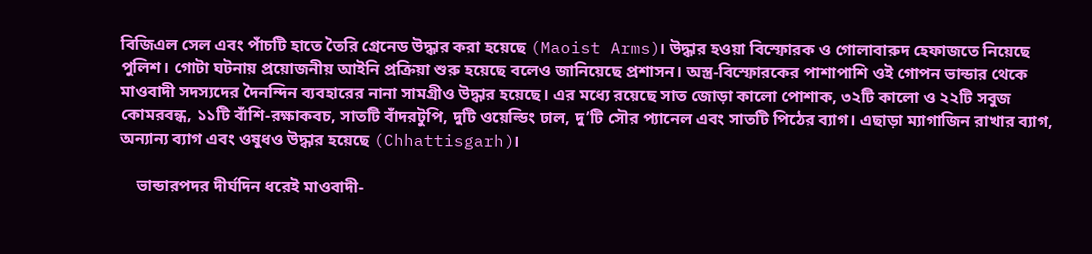বিজিএল সেল এবং পাঁচটি হাতে তৈরি গ্রেনেড উদ্ধার করা হয়েছে (Maoist Arms)। উদ্ধার হওয়া বিস্ফোরক ও গোলাবারুদ হেফাজতে নিয়েছে পুলিশ। গোটা ঘটনায় প্রয়োজনীয় আইনি প্রক্রিয়া শুরু হয়েছে বলেও জানিয়েছে প্রশাসন। অস্ত্র-বিস্ফোরকের পাশাপাশি ওই গোপন ভান্ডার থেকে মাওবাদী সদস্যদের দৈনন্দিন ব্যবহারের নানা সামগ্রীও উদ্ধার হয়েছে। এর মধ্যে রয়েছে সাত জোড়া কালো পোশাক, ৩২টি কালো ও ২২টি সবুজ কোমরবন্ধ, ১১টি বাঁশি-রক্ষাকবচ, সাতটি বাঁদরটুপি, দুটি ওয়েল্ডিং ঢাল, দু’টি সৌর প্যানেল এবং সাতটি পিঠের ব্যাগ। এছাড়া ম্যাগাজিন রাখার ব্যাগ, অন্যান্য ব্যাগ এবং ওষুধও উদ্ধার হয়েছে (Chhattisgarh)।

    ভান্ডারপদর দীর্ঘদিন ধরেই মাওবাদী-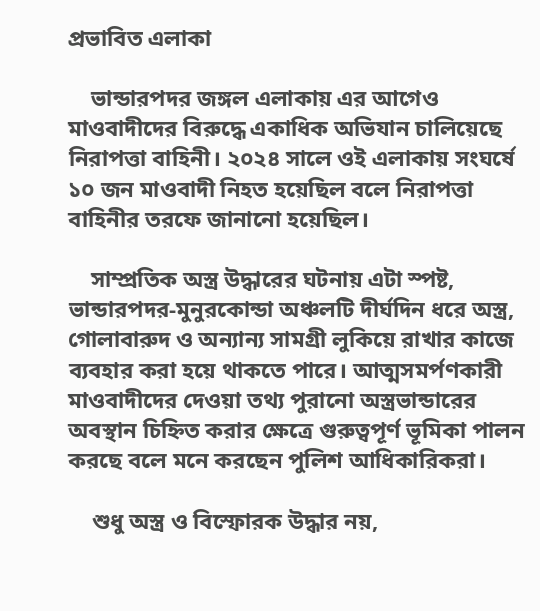প্রভাবিত এলাকা

    ভান্ডারপদর জঙ্গল এলাকায় এর আগেও মাওবাদীদের বিরুদ্ধে একাধিক অভিযান চালিয়েছে নিরাপত্তা বাহিনী। ২০২৪ সালে ওই এলাকায় সংঘর্ষে ১০ জন মাওবাদী নিহত হয়েছিল বলে নিরাপত্তা বাহিনীর তরফে জানানো হয়েছিল।

    সাম্প্রতিক অস্ত্র উদ্ধারের ঘটনায় এটা স্পষ্ট, ভান্ডারপদর-মুনুরকোন্ডা অঞ্চলটি দীর্ঘদিন ধরে অস্ত্র, গোলাবারুদ ও অন্যান্য সামগ্রী লুকিয়ে রাখার কাজে ব্যবহার করা হয়ে থাকতে পারে। আত্মসমর্পণকারী মাওবাদীদের দেওয়া তথ্য পুরানো অস্ত্রভান্ডারের অবস্থান চিহ্নিত করার ক্ষেত্রে গুরুত্বপূর্ণ ভূমিকা পালন করছে বলে মনে করছেন পুলিশ আধিকারিকরা।

    শুধু অস্ত্র ও বিস্ফোরক উদ্ধার নয়,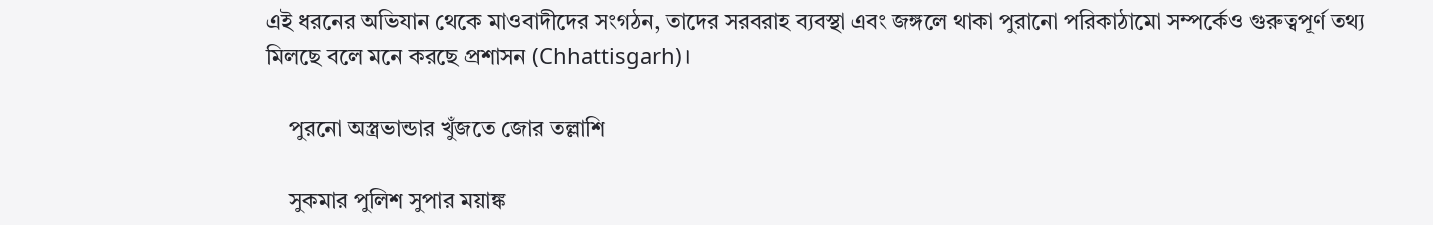এই ধরনের অভিযান থেকে মাওবাদীদের সংগঠন, তাদের সরবরাহ ব্যবস্থা এবং জঙ্গলে থাকা পুরানো পরিকাঠামো সম্পর্কেও গুরুত্বপূর্ণ তথ্য মিলছে বলে মনে করছে প্রশাসন (Chhattisgarh)।

    পুরনো অস্ত্রভান্ডার খুঁজতে জোর তল্লাশি

    সুকমার পুলিশ সুপার ময়াঙ্ক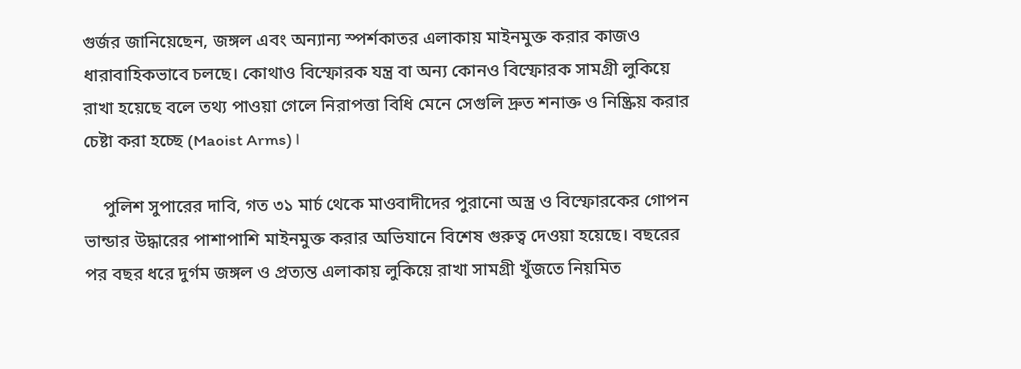গুর্জর জানিয়েছেন, জঙ্গল এবং অন্যান্য স্পর্শকাতর এলাকায় মাইনমুক্ত করার কাজও ধারাবাহিকভাবে চলছে। কোথাও বিস্ফোরক যন্ত্র বা অন্য কোনও বিস্ফোরক সামগ্রী লুকিয়ে রাখা হয়েছে বলে তথ্য পাওয়া গেলে নিরাপত্তা বিধি মেনে সেগুলি দ্রুত শনাক্ত ও নিষ্ক্রিয় করার চেষ্টা করা হচ্ছে (Maoist Arms)।

    পুলিশ সুপারের দাবি, গত ৩১ মার্চ থেকে মাওবাদীদের পুরানো অস্ত্র ও বিস্ফোরকের গোপন ভান্ডার উদ্ধারের পাশাপাশি মাইনমুক্ত করার অভিযানে বিশেষ গুরুত্ব দেওয়া হয়েছে। বছরের পর বছর ধরে দুর্গম জঙ্গল ও প্রত্যন্ত এলাকায় লুকিয়ে রাখা সামগ্রী খুঁজতে নিয়মিত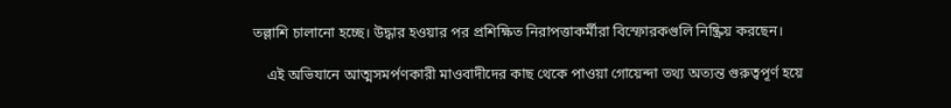তল্লাশি চালানো হচ্ছে। উদ্ধার হওয়ার পর প্রশিক্ষিত নিরাপত্তাকর্মীরা বিস্ফোরকগুলি নিষ্ক্রিয় করছেন।

    এই অভিযানে আত্মসমর্পণকারী মাওবাদীদের কাছ থেকে পাওয়া গোয়েন্দা তথ্য অত্যন্ত গুরুত্বপূর্ণ হয়ে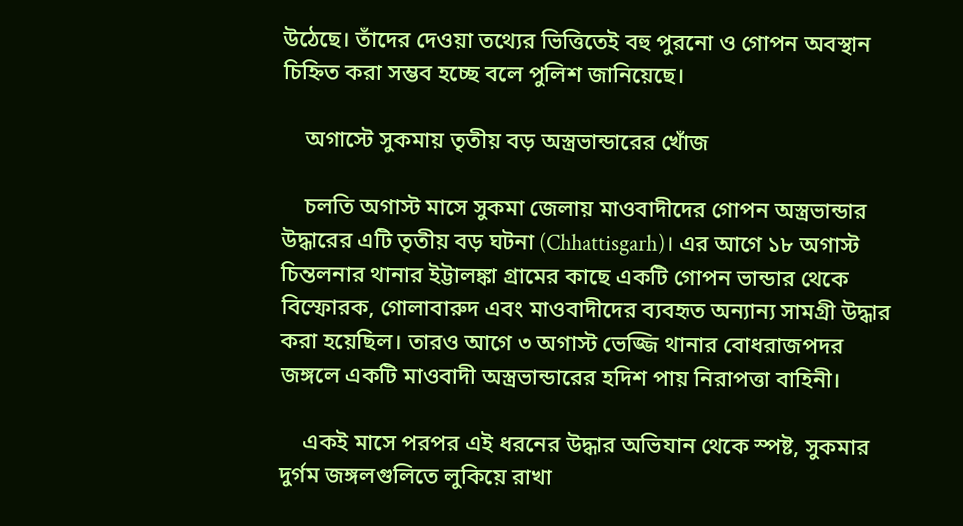উঠেছে। তাঁদের দেওয়া তথ্যের ভিত্তিতেই বহু পুরনো ও গোপন অবস্থান চিহ্নিত করা সম্ভব হচ্ছে বলে পুলিশ জানিয়েছে।

    অগাস্টে সুকমায় তৃতীয় বড় অস্ত্রভান্ডারের খোঁজ

    চলতি অগাস্ট মাসে সুকমা জেলায় মাওবাদীদের গোপন অস্ত্রভান্ডার উদ্ধারের এটি তৃতীয় বড় ঘটনা (Chhattisgarh)। এর আগে ১৮ অগাস্ট চিন্তলনার থানার ইট্টালঙ্কা গ্রামের কাছে একটি গোপন ভান্ডার থেকে বিস্ফোরক, গোলাবারুদ এবং মাওবাদীদের ব্যবহৃত অন্যান্য সামগ্রী উদ্ধার করা হয়েছিল। তারও আগে ৩ অগাস্ট ভেজ্জি থানার বোধরাজপদর জঙ্গলে একটি মাওবাদী অস্ত্রভান্ডারের হদিশ পায় নিরাপত্তা বাহিনী।

    একই মাসে পরপর এই ধরনের উদ্ধার অভিযান থেকে স্পষ্ট, সুকমার দুর্গম জঙ্গলগুলিতে লুকিয়ে রাখা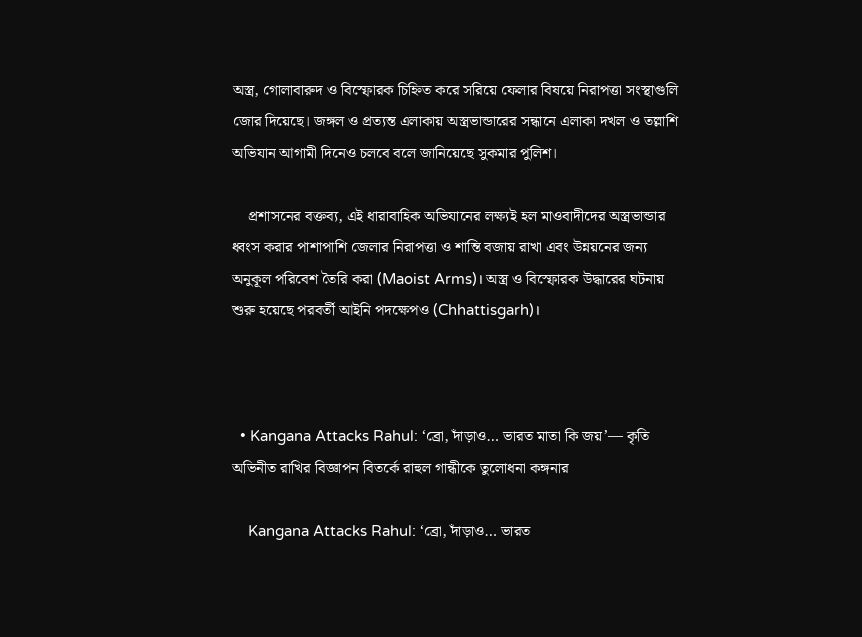অস্ত্র, গোলাবারুদ ও বিস্ফোরক চিহ্নিত করে সরিয়ে ফেলার বিষয়ে নিরাপত্তা সংস্থাগুলি জোর দিয়েছে। জঙ্গল ও প্রত্যন্ত এলাকায় অস্ত্রভান্ডারের সন্ধানে এলাকা দখল ও তল্লাশি অভিযান আগামী দিনেও চলবে বলে জানিয়েছে সুকমার পুলিশ।

    প্রশাসনের বক্তব্য, এই ধারাবাহিক অভিযানের লক্ষ্যই হল মাওবাদীদের অস্ত্রভান্ডার ধ্বংস করার পাশাপাশি জেলার নিরাপত্তা ও শান্তি বজায় রাখা এবং উন্নয়নের জন্য অনুকূল পরিবেশ তৈরি করা (Maoist Arms)। অস্ত্র ও বিস্ফোরক উদ্ধারের ঘটনায় শুরু হয়েছে পরবর্তী আইনি পদক্ষেপও (Chhattisgarh)।



  • Kangana Attacks Rahul: ‘ব্রো, দাঁড়াও… ভারত মাতা কি জয়’— কৃতি অভিনীত রাখির বিজ্ঞাপন বিতর্কে রাহুল গান্ধীকে তুলোধনা কঙ্গনার

    Kangana Attacks Rahul: ‘ব্রো, দাঁড়াও… ভারত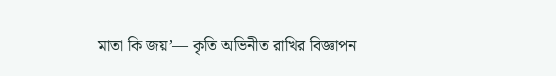মাতা কি জয়’— কৃতি অভিনীত রাখির বিজ্ঞাপন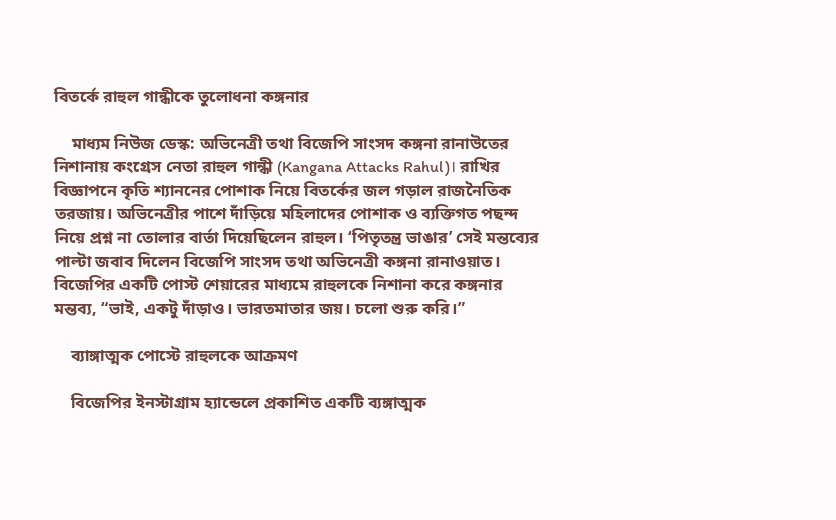বিতর্কে রাহুল গান্ধীকে তুলোধনা কঙ্গনার

    মাধ্যম নিউজ ডেস্ক: অভিনেত্রী তথা বিজেপি সাংসদ কঙ্গনা রানাউতের নিশানায় কংগ্রেস নেতা রাহুল গান্ধী (Kangana Attacks Rahul)। রাখির বিজ্ঞাপনে কৃতি শ্যাননের পোশাক নিয়ে বিতর্কের জল গড়াল রাজনৈতিক তরজায়। অভিনেত্রীর পাশে দাঁড়িয়ে মহিলাদের পোশাক ও ব্যক্তিগত পছন্দ নিয়ে প্রশ্ন না তোলার বার্তা দিয়েছিলেন রাহুল। ‘পিতৃতন্ত্র ভাঙার’ সেই মন্তব্যের পাল্টা জবাব দিলেন বিজেপি সাংসদ তথা অভিনেত্রী কঙ্গনা রানাওয়াত। বিজেপির একটি পোস্ট শেয়ারের মাধ্যমে রাহুলকে নিশানা করে কঙ্গনার মন্তব্য, “ভাই, একটু দাঁড়াও। ভারতমাতার জয়। চলো শুরু করি।”

    ব্যাঙ্গাত্মক পোস্টে রাহুলকে আক্রমণ

    বিজেপির ইনস্টাগ্রাম হ্যান্ডেলে প্রকাশিত একটি ব্যঙ্গাত্মক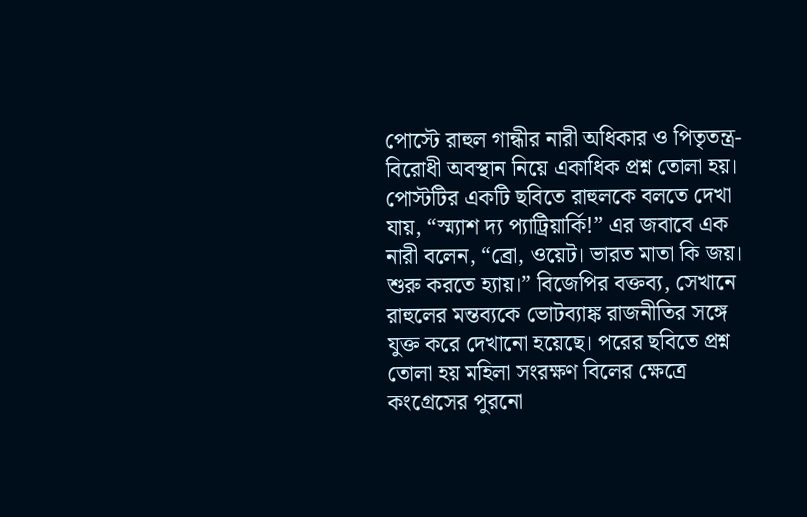পোস্টে রাহুল গান্ধীর নারী অধিকার ও পিতৃতন্ত্র-বিরোধী অবস্থান নিয়ে একাধিক প্রশ্ন তোলা হয়। পোস্টটির একটি ছবিতে রাহুলকে বলতে দেখা যায়, “স্ম্যাশ দ্য প্যাট্রিয়ার্কি!” এর জবাবে এক নারী বলেন, “ব্রো, ওয়েট। ভারত মাতা কি জয়। শুরু করতে হ্যায়।” বিজেপির বক্তব্য, সেখানে রাহুলের মন্তব্যকে ভোটব্যাঙ্ক রাজনীতির সঙ্গে যুক্ত করে দেখানো হয়েছে। পরের ছবিতে প্রশ্ন তোলা হয় মহিলা সংরক্ষণ বিলের ক্ষেত্রে কংগ্রেসের পুরনো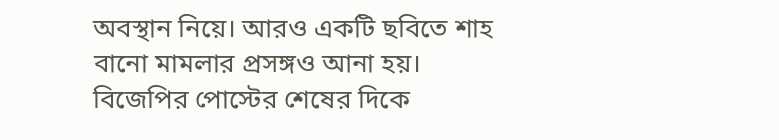অবস্থান নিয়ে। আরও একটি ছবিতে শাহ বানো মামলার প্রসঙ্গও আনা হয়। বিজেপির পোস্টের শেষের দিকে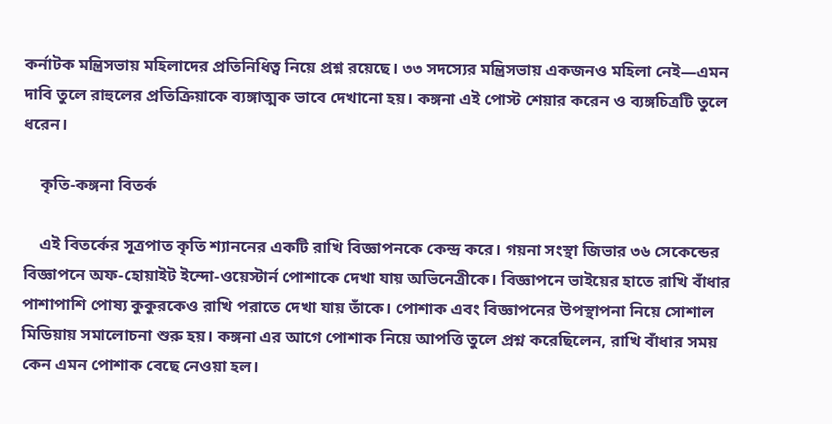কর্নাটক মন্ত্রিসভায় মহিলাদের প্রতিনিধিত্ব নিয়ে প্রশ্ন রয়েছে। ৩৩ সদস্যের মন্ত্রিসভায় একজনও মহিলা নেই—এমন দাবি তুলে রাহুলের প্রতিক্রিয়াকে ব্যঙ্গাত্মক ভাবে দেখানো হয়। কঙ্গনা এই পোস্ট শেয়ার করেন ও ব্যঙ্গচিত্রটি তুলে ধরেন।

    কৃতি-কঙ্গনা বিতর্ক

    এই বিতর্কের সূত্রপাত কৃতি শ্যাননের একটি রাখি বিজ্ঞাপনকে কেন্দ্র করে। গয়না সংস্থা জিভার ৩৬ সেকেন্ডের বিজ্ঞাপনে অফ-হোয়াইট ইন্দো-ওয়েস্টার্ন পোশাকে দেখা যায় অভিনেত্রীকে। বিজ্ঞাপনে ভাইয়ের হাতে রাখি বাঁধার পাশাপাশি পোষ্য কুকুরকেও রাখি পরাতে দেখা যায় তাঁকে। পোশাক এবং বিজ্ঞাপনের উপস্থাপনা নিয়ে সোশাল মিডিয়ায় সমালোচনা শুরু হয়। কঙ্গনা এর আগে পোশাক নিয়ে আপত্তি তুলে প্রশ্ন করেছিলেন, রাখি বাঁধার সময় কেন এমন পোশাক বেছে নেওয়া হল।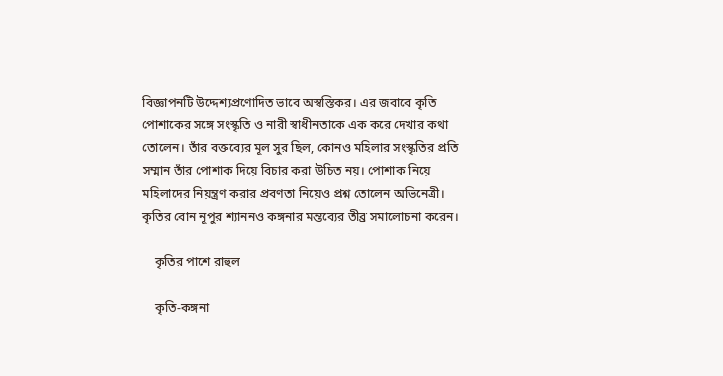বিজ্ঞাপনটি উদ্দেশ্যপ্রণোদিত ভাবে অস্বস্তিকর। এর জবাবে কৃতি পোশাকের সঙ্গে সংস্কৃতি ও নারী স্বাধীনতাকে এক করে দেখার কথা তোলেন। তাঁর বক্তব্যের মূল সুর ছিল, কোনও মহিলার সংস্কৃতির প্রতি সম্মান তাঁর পোশাক দিয়ে বিচার করা উচিত নয়। পোশাক নিয়ে মহিলাদের নিয়ন্ত্রণ করার প্রবণতা নিয়েও প্রশ্ন তোলেন অভিনেত্রী। কৃতির বোন নূপুর শ্যাননও কঙ্গনার মন্তব্যের তীব্র সমালোচনা করেন।

    কৃতির পাশে রাহুল

    কৃতি-কঙ্গনা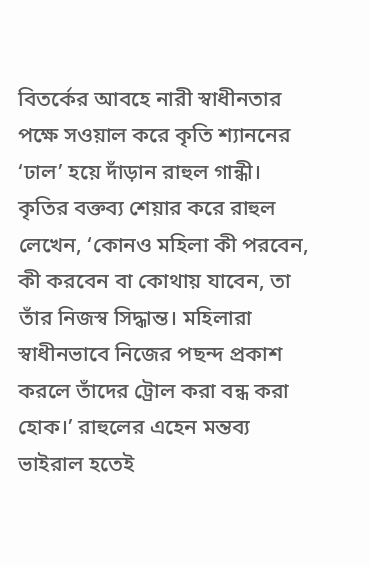বিতর্কের আবহে নারী স্বাধীনতার পক্ষে সওয়াল করে কৃতি শ্যাননের ‘ঢাল’ হয়ে দাঁড়ান রাহুল গান্ধী। কৃতির বক্তব্য শেয়ার করে রাহুল লেখেন, ‘কোনও মহিলা কী পরবেন, কী করবেন বা কোথায় যাবেন, তা তাঁর নিজস্ব সিদ্ধান্ত। মহিলারা স্বাধীনভাবে নিজের পছন্দ প্রকাশ করলে তাঁদের ট্রোল করা বন্ধ করা হোক।’ রাহুলের এহেন মন্তব্য ভাইরাল হতেই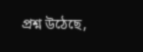প্রশ্ন উঠেছে,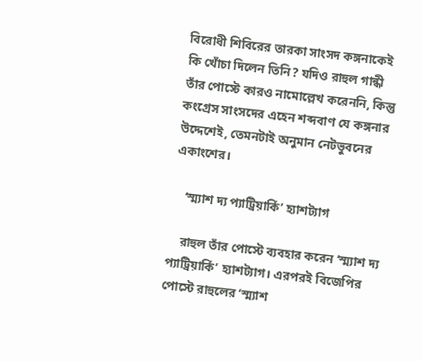বিরোধী শিবিরের তারকা সাংসদ কঙ্গনাকেই কি খোঁচা দিলেন তিনি? যদিও রাহুল গান্ধী তাঁর পোস্টে কারও নামোল্লেখ করেননি, কিন্তু কংগ্রেস সাংসদের এহেন শব্দবাণ যে কঙ্গনার উদ্দেশেই, তেমনটাই অনুমান নেটভুবনের একাংশের।

    ‘স্ম্যাশ দ্য প্যাট্রিয়ার্কি’ হ্যাশট্যাগ

    রাহুল তাঁর পোস্টে ব্যবহার করেন ‘স্ম্যাশ দ্য প্যাট্রিয়ার্কি’ হ্যাশট্যাগ। এরপরই বিজেপির পোস্টে রাহুলের ‘স্ম্যাশ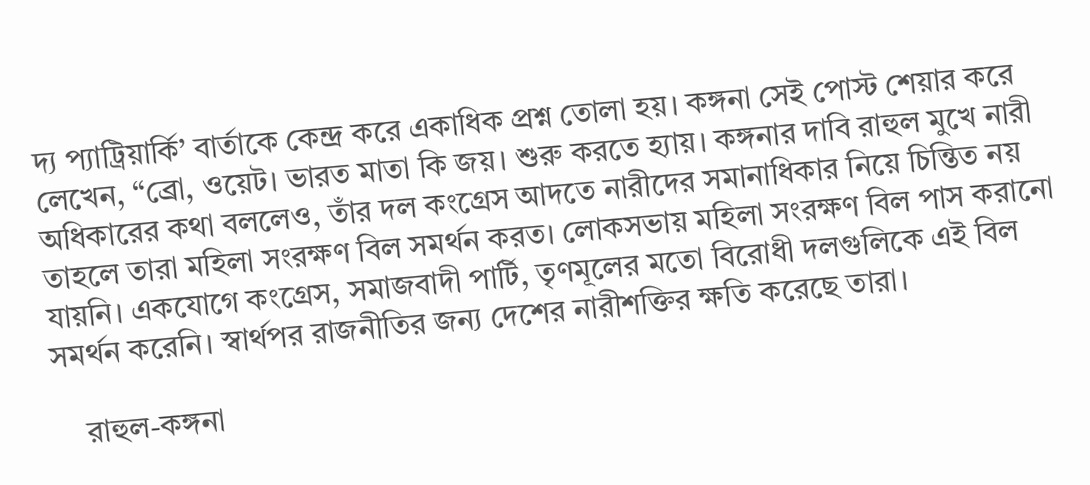দ্য প্যাট্রিয়ার্কি’ বার্তাকে কেন্দ্র করে একাধিক প্রশ্ন তোলা হয়। কঙ্গনা সেই পোস্ট শেয়ার করে লেখেন, “ব্রো, ওয়েট। ভারত মাতা কি জয়। শুরু করতে হ্যায়। কঙ্গনার দাবি রাহুল মুখে নারী অধিকারের কথা বললেও, তাঁর দল কংগ্রেস আদতে নারীদের সমানাধিকার নিয়ে চিন্তিত নয় তাহলে তারা মহিলা সংরক্ষণ বিল সমর্থন করত। লোকসভায় মহিলা সংরক্ষণ বিল পাস করানো যায়নি। একযোগে কংগ্রেস, সমাজবাদী পার্টি, তৃণমূলের মতো বিরোধী দলগুলিকে এই বিল সমর্থন করেনি। স্বার্থপর রাজনীতির জন্য দেশের নারীশক্তির ক্ষতি করেছে তারা।

    রাহুল-কঙ্গনা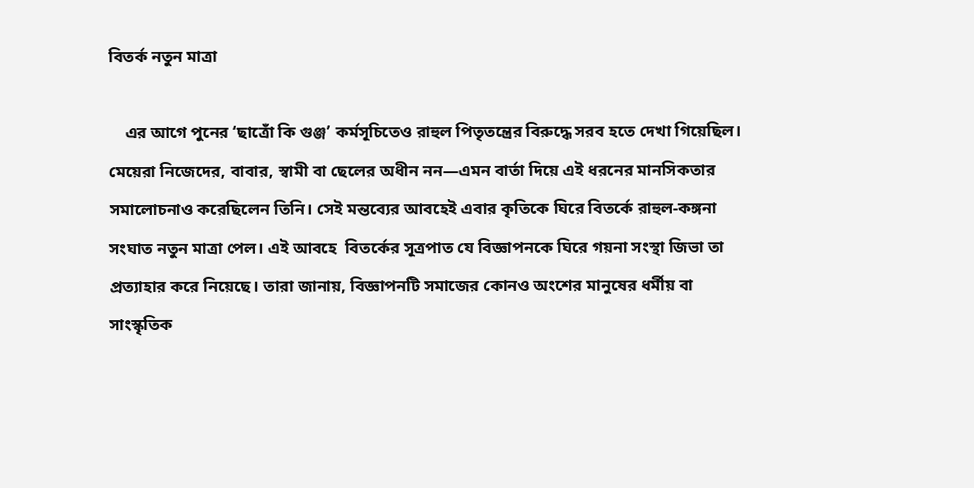বিতর্ক নতুন মাত্রা

    এর আগে পুনের ‘ছাত্রোঁ কি গুঞ্জ’ কর্মসূচিতেও রাহুল পিতৃতন্ত্রের বিরুদ্ধে সরব হতে দেখা গিয়েছিল। মেয়েরা নিজেদের, বাবার, স্বামী বা ছেলের অধীন নন—এমন বার্তা দিয়ে এই ধরনের মানসিকতার সমালোচনাও করেছিলেন তিনি। সেই মন্তব্যের আবহেই এবার কৃতিকে ঘিরে বিতর্কে রাহুল-কঙ্গনা সংঘাত নতুন মাত্রা পেল। এই আবহে  বিতর্কের সূত্রপাত যে বিজ্ঞাপনকে ঘিরে গয়না সংস্থা জিভা তা প্রত্যাহার করে নিয়েছে। তারা জানায়, বিজ্ঞাপনটি সমাজের কোনও অংশের মানুষের ধর্মীয় বা সাংস্কৃতিক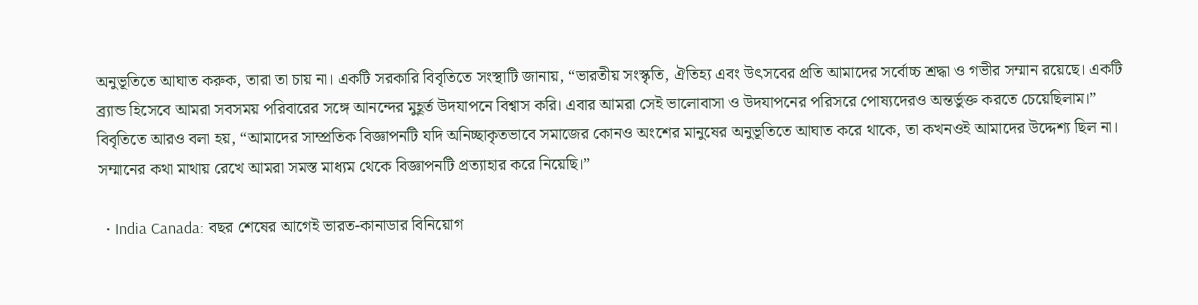অনুভূতিতে আঘাত করুক, তারা তা চায় না। একটি সরকারি বিবৃতিতে সংস্থাটি জানায়, “ভারতীয় সংস্কৃতি, ঐতিহ্য এবং উৎসবের প্রতি আমাদের সর্বোচ্চ শ্রদ্ধা ও গভীর সম্মান রয়েছে। একটি ব্র্যান্ড হিসেবে আমরা সবসময় পরিবারের সঙ্গে আনন্দের মুহূর্ত উদযাপনে বিশ্বাস করি। এবার আমরা সেই ভালোবাসা ও উদযাপনের পরিসরে পোষ্যদেরও অন্তর্ভুক্ত করতে চেয়েছিলাম।” বিবৃতিতে আরও বলা হয়, “আমাদের সাম্প্রতিক বিজ্ঞাপনটি যদি অনিচ্ছাকৃতভাবে সমাজের কোনও অংশের মানুষের অনুভূতিতে আঘাত করে থাকে, তা কখনওই আমাদের উদ্দেশ্য ছিল না। সম্মানের কথা মাথায় রেখে আমরা সমস্ত মাধ্যম থেকে বিজ্ঞাপনটি প্রত্যাহার করে নিয়েছি।”

  • India Canada: বছর শেষের আগেই ভারত-কানাডার বিনিয়োগ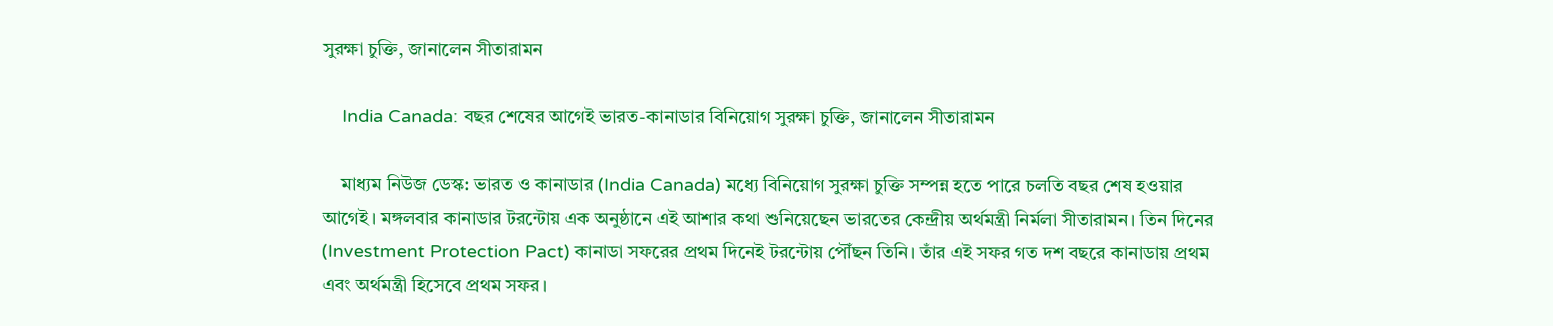সুরক্ষা চুক্তি, জানালেন সীতারামন

    India Canada: বছর শেষের আগেই ভারত-কানাডার বিনিয়োগ সুরক্ষা চুক্তি, জানালেন সীতারামন

    মাধ্যম নিউজ ডেস্ক: ভারত ও কানাডার (India Canada) মধ্যে বিনিয়োগ সুরক্ষা চুক্তি সম্পন্ন হতে পারে চলতি বছর শেষ হওয়ার আগেই। মঙ্গলবার কানাডার টরন্টোয় এক অনুষ্ঠানে এই আশার কথা শুনিয়েছেন ভারতের কেন্দ্রীয় অর্থমন্ত্রী নির্মলা সীতারামন। তিন দিনের (Investment Protection Pact) কানাডা সফরের প্রথম দিনেই টরন্টোয় পৌঁছন তিনি। তাঁর এই সফর গত দশ বছরে কানাডায় প্রথম এবং অর্থমন্ত্রী হিসেবে প্রথম সফর।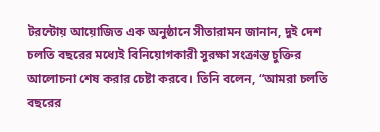টরন্টোয় আয়োজিত এক অনুষ্ঠানে সীতারামন জানান, দুই দেশ চলতি বছরের মধ্যেই বিনিয়োগকারী সুরক্ষা সংক্রান্ত চুক্তির আলোচনা শেষ করার চেষ্টা করবে। তিনি বলেন, “আমরা চলতি বছরের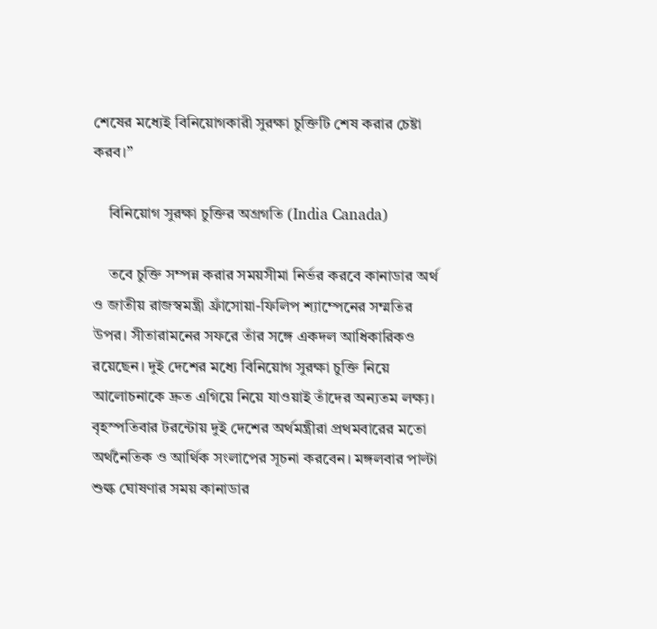শেষের মধ্যেই বিনিয়োগকারী সুরক্ষা চুক্তিটি শেষ করার চেষ্টা করব।”

    বিনিয়োগ সুরক্ষা চুক্তির অগ্রগতি (India Canada)

    তবে চুক্তি সম্পন্ন করার সময়সীমা নির্ভর করবে কানাডার অর্থ ও জাতীয় রাজস্বমন্ত্রী ফ্রাঁসোয়া-ফিলিপ শ্যাম্পেনের সম্মতির উপর। সীতারামনের সফরে তাঁর সঙ্গে একদল আধিকারিকও রয়েছেন। দুই দেশের মধ্যে বিনিয়োগ সুরক্ষা চুক্তি নিয়ে আলোচনাকে দ্রুত এগিয়ে নিয়ে যাওয়াই তাঁদের অন্যতম লক্ষ্য। বৃহস্পতিবার টরন্টোয় দুই দেশের অর্থমন্ত্রীরা প্রথমবারের মতো অর্থনৈতিক ও আর্থিক সংলাপের সূচনা করবেন। মঙ্গলবার পাল্টা শুল্ক ঘোষণার সময় কানাডার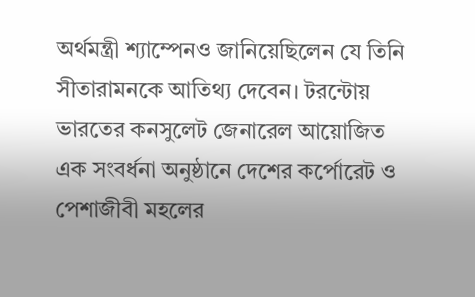অর্থমন্ত্রী শ্যাম্পেনও জানিয়েছিলেন যে তিনি সীতারামনকে আতিথ্য দেবেন। টরন্টোয় ভারতের কনসুলেট জেনারেল আয়োজিত এক সংবর্ধনা অনুষ্ঠানে দেশের কর্পোরেট ও পেশাজীবী মহলের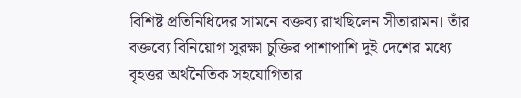বিশিষ্ট প্রতিনিধিদের সামনে বক্তব্য রাখছিলেন সীতারামন। তাঁর বক্তব্যে বিনিয়োগ সুরক্ষা চুক্তির পাশাপাশি দুই দেশের মধ্যে বৃহত্তর অর্থনৈতিক সহযোগিতার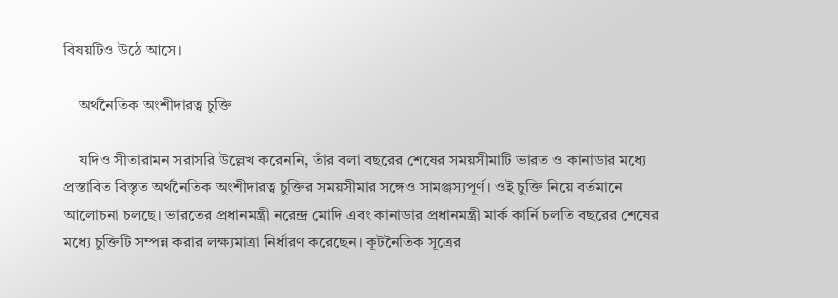বিষয়টিও উঠে আসে।

    অর্থনৈতিক অংশীদারত্ব চুক্তি

    যদিও সীতারামন সরাসরি উল্লেখ করেননি, তাঁর বলা বছরের শেষের সময়সীমাটি ভারত ও কানাডার মধ্যে প্রস্তাবিত বিস্তৃত অর্থনৈতিক অংশীদারত্ব চুক্তির সময়সীমার সঙ্গেও সামঞ্জস্যপূর্ণ। ওই চুক্তি নিয়ে বর্তমানে আলোচনা চলছে। ভারতের প্রধানমন্ত্রী নরেন্দ্র মোদি এবং কানাডার প্রধানমন্ত্রী মার্ক কার্নি চলতি বছরের শেষের মধ্যে চুক্তিটি সম্পন্ন করার লক্ষ্যমাত্রা নির্ধারণ করেছেন। কূটনৈতিক সূত্রের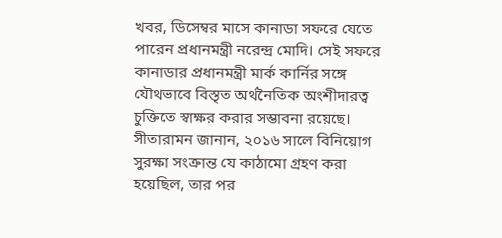খবর, ডিসেম্বর মাসে কানাডা সফরে যেতে পারেন প্রধানমন্ত্রী নরেন্দ্র মোদি। সেই সফরে কানাডার প্রধানমন্ত্রী মার্ক কার্নির সঙ্গে যৌথভাবে বিস্তৃত অর্থনৈতিক অংশীদারত্ব চুক্তিতে স্বাক্ষর করার সম্ভাবনা রয়েছে। সীতারামন জানান, ২০১৬ সালে বিনিয়োগ সুরক্ষা সংক্রান্ত যে কাঠামো গ্রহণ করা হয়েছিল, তার পর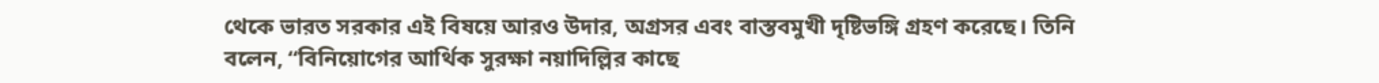থেকে ভারত সরকার এই বিষয়ে আরও উদার, অগ্রসর এবং বাস্তবমুখী দৃষ্টিভঙ্গি গ্রহণ করেছে। তিনি বলেন, “বিনিয়োগের আর্থিক সুরক্ষা নয়াদিল্লির কাছে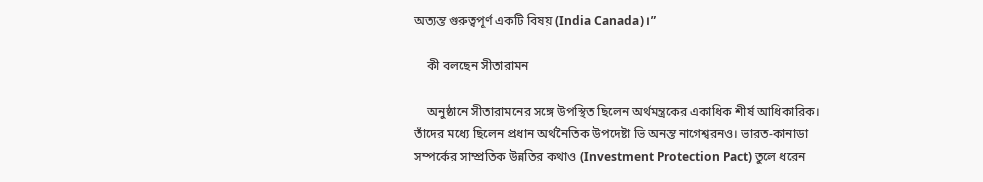অত্যন্ত গুরুত্বপূর্ণ একটি বিষয় (India Canada)।”

    কী বলছেন সীতারামন

    অনুষ্ঠানে সীতারামনের সঙ্গে উপস্থিত ছিলেন অর্থমন্ত্রকের একাধিক শীর্ষ আধিকারিক। তাঁদের মধ্যে ছিলেন প্রধান অর্থনৈতিক উপদেষ্টা ভি অনন্ত নাগেশ্বরনও। ভারত-কানাডা সম্পর্কের সাম্প্রতিক উন্নতির কথাও (Investment Protection Pact) তুলে ধরেন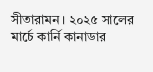সীতারামন। ২০২৫ সালের মার্চে কার্নি কানাডার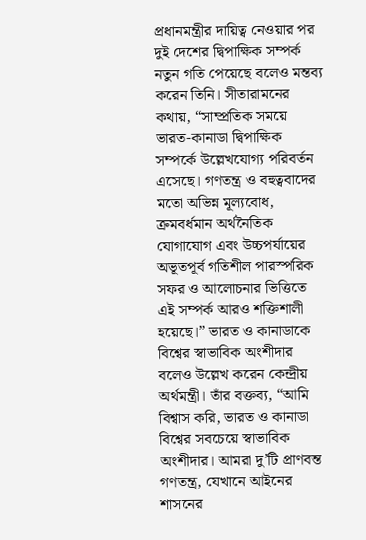প্রধানমন্ত্রীর দায়িত্ব নেওয়ার পর দুই দেশের দ্বিপাক্ষিক সম্পর্ক নতুন গতি পেয়েছে বলেও মন্তব্য করেন তিনি। সীতারামনের কথায়, “সাম্প্রতিক সময়ে ভারত-কানাডা দ্বিপাক্ষিক সম্পর্কে উল্লেখযোগ্য পরিবর্তন এসেছে। গণতন্ত্র ও বহুত্ববাদের মতো অভিন্ন মূল্যবোধ, ক্রমবর্ধমান অর্থনৈতিক যোগাযোগ এবং উচ্চপর্যায়ের অভূতপূর্ব গতিশীল পারস্পরিক সফর ও আলোচনার ভিত্তিতে এই সম্পর্ক আরও শক্তিশালী হয়েছে।” ভারত ও কানাডাকে বিশ্বের স্বাভাবিক অংশীদার বলেও উল্লেখ করেন কেন্দ্রীয় অর্থমন্ত্রী। তাঁর বক্তব্য, “আমি বিশ্বাস করি, ভারত ও কানাডা বিশ্বের সবচেয়ে স্বাভাবিক অংশীদার। আমরা দু’টি প্রাণবন্ত গণতন্ত্র, যেখানে আইনের শাসনের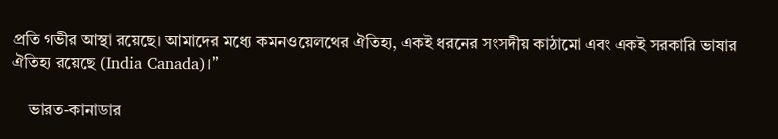প্রতি গভীর আস্থা রয়েছে। আমাদের মধ্যে কমনওয়েলথের ঐতিহ্য, একই ধরনের সংসদীয় কাঠামো এবং একই সরকারি ভাষার ঐতিহ্য রয়েছে (India Canada)।”

    ভারত-কানাডার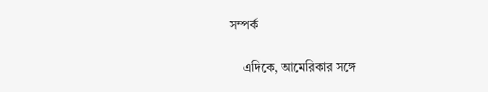সম্পর্ক

    এদিকে, আমেরিকার সঙ্গে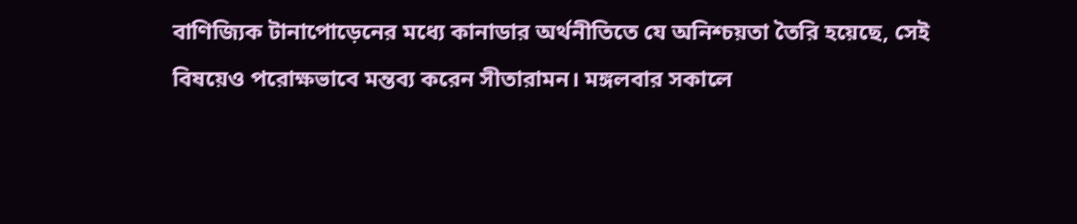বাণিজ্যিক টানাপোড়েনের মধ্যে কানাডার অর্থনীতিতে যে অনিশ্চয়তা তৈরি হয়েছে, সেই বিষয়েও পরোক্ষভাবে মন্তব্য করেন সীতারামন। মঙ্গলবার সকালে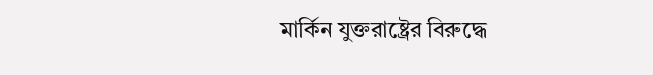মার্কিন যুক্তরাষ্ট্রের বিরুদ্ধে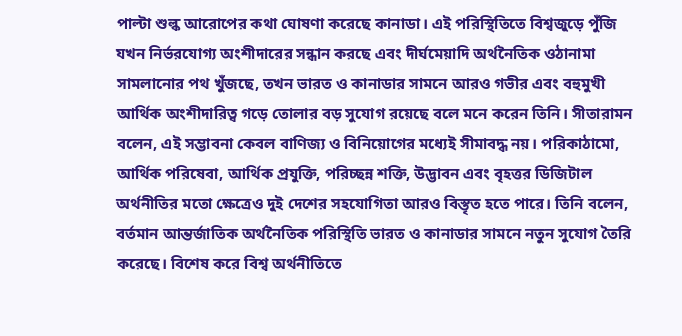পাল্টা শুল্ক আরোপের কথা ঘোষণা করেছে কানাডা। এই পরিস্থিতিতে বিশ্বজুড়ে পুঁজি যখন নির্ভরযোগ্য অংশীদারের সন্ধান করছে এবং দীর্ঘমেয়াদি অর্থনৈতিক ওঠানামা সামলানোর পথ খুঁজছে, তখন ভারত ও কানাডার সামনে আরও গভীর এবং বহুমুখী আর্থিক অংশীদারিত্ব গড়ে তোলার বড় সুযোগ রয়েছে বলে মনে করেন তিনি। সীতারামন বলেন, এই সম্ভাবনা কেবল বাণিজ্য ও বিনিয়োগের মধ্যেই সীমাবদ্ধ নয়। পরিকাঠামো, আর্থিক পরিষেবা, আর্থিক প্রযুক্তি, পরিচ্ছন্ন শক্তি, উদ্ভাবন এবং বৃহত্তর ডিজিটাল অর্থনীতির মতো ক্ষেত্রেও দুই দেশের সহযোগিতা আরও বিস্তৃত হতে পারে। তিনি বলেন, বর্তমান আন্তর্জাতিক অর্থনৈতিক পরিস্থিতি ভারত ও কানাডার সামনে নতুন সুযোগ তৈরি করেছে। বিশেষ করে বিশ্ব অর্থনীতিতে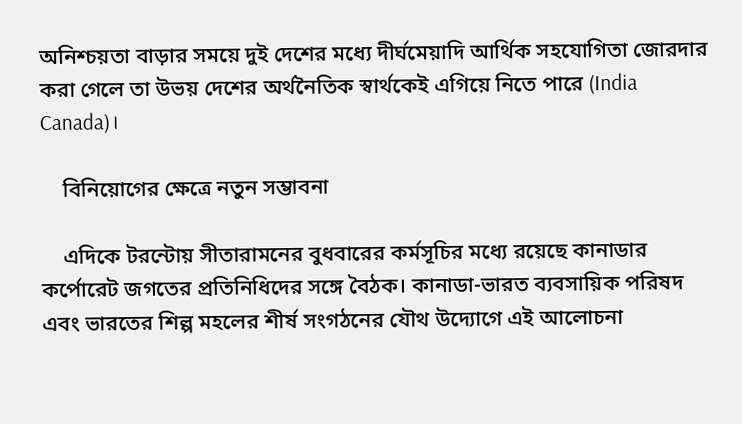অনিশ্চয়তা বাড়ার সময়ে দুই দেশের মধ্যে দীর্ঘমেয়াদি আর্থিক সহযোগিতা জোরদার করা গেলে তা উভয় দেশের অর্থনৈতিক স্বার্থকেই এগিয়ে নিতে পারে (India Canada)।

    বিনিয়োগের ক্ষেত্রে নতুন সম্ভাবনা

    এদিকে টরন্টোয় সীতারামনের বুধবারের কর্মসূচির মধ্যে রয়েছে কানাডার কর্পোরেট জগতের প্রতিনিধিদের সঙ্গে বৈঠক। কানাডা-ভারত ব্যবসায়িক পরিষদ এবং ভারতের শিল্প মহলের শীর্ষ সংগঠনের যৌথ উদ্যোগে এই আলোচনা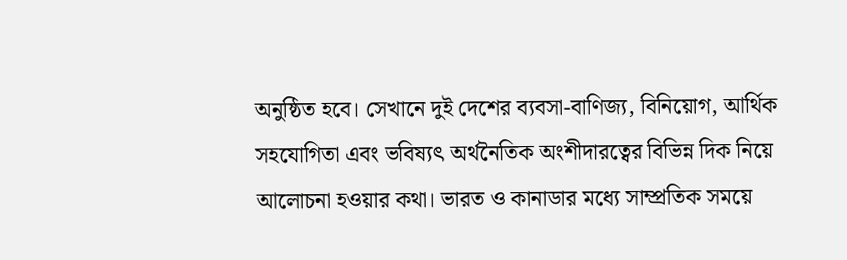অনুষ্ঠিত হবে। সেখানে দুই দেশের ব্যবসা-বাণিজ্য, বিনিয়োগ, আর্থিক সহযোগিতা এবং ভবিষ্যৎ অর্থনৈতিক অংশীদারত্বের বিভিন্ন দিক নিয়ে আলোচনা হওয়ার কথা। ভারত ও কানাডার মধ্যে সাম্প্রতিক সময়ে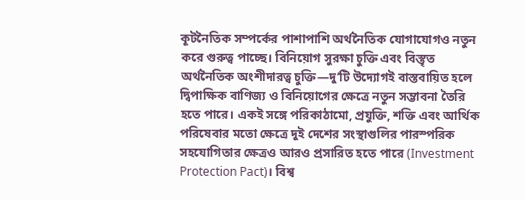কূটনৈতিক সম্পর্কের পাশাপাশি অর্থনৈতিক যোগাযোগও নতুন করে গুরুত্ব পাচ্ছে। বিনিয়োগ সুরক্ষা চুক্তি এবং বিস্তৃত অর্থনৈতিক অংশীদারত্ব চুক্তি—দু’টি উদ্যোগই বাস্তবায়িত হলে দ্বিপাক্ষিক বাণিজ্য ও বিনিয়োগের ক্ষেত্রে নতুন সম্ভাবনা তৈরি হতে পারে। একই সঙ্গে পরিকাঠামো, প্রযুক্তি, শক্তি এবং আর্থিক পরিষেবার মতো ক্ষেত্রে দুই দেশের সংস্থাগুলির পারস্পরিক সহযোগিতার ক্ষেত্রও আরও প্রসারিত হতে পারে (Investment Protection Pact)। বিশ্ব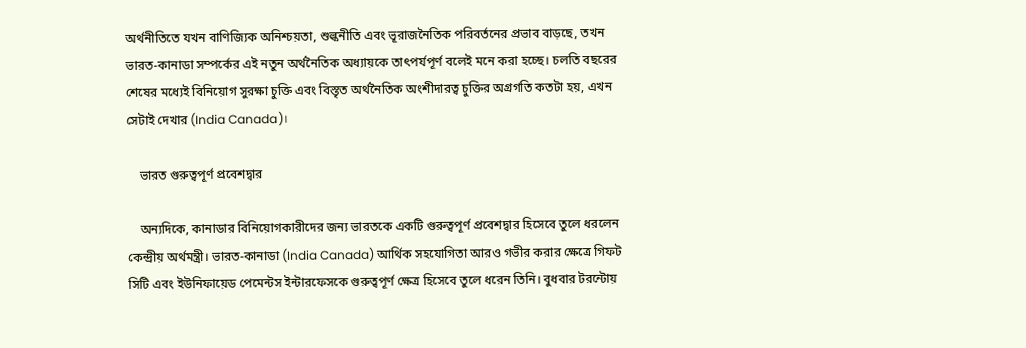অর্থনীতিতে যখন বাণিজ্যিক অনিশ্চয়তা, শুল্কনীতি এবং ভূরাজনৈতিক পরিবর্তনের প্রভাব বাড়ছে, তখন ভারত-কানাডা সম্পর্কের এই নতুন অর্থনৈতিক অধ্যায়কে তাৎপর্যপূর্ণ বলেই মনে করা হচ্ছে। চলতি বছরের শেষের মধ্যেই বিনিয়োগ সুরক্ষা চুক্তি এবং বিস্তৃত অর্থনৈতিক অংশীদারত্ব চুক্তির অগ্রগতি কতটা হয়, এখন সেটাই দেখার (India Canada)।

    ভারত গুরুত্বপূর্ণ প্রবেশদ্বার

    অন্যদিকে, কানাডার বিনিয়োগকারীদের জন্য ভারতকে একটি গুরুত্বপূর্ণ প্রবেশদ্বার হিসেবে তুলে ধরলেন কেন্দ্রীয় অর্থমন্ত্রী। ভারত-কানাডা (India Canada) আর্থিক সহযোগিতা আরও গভীর করার ক্ষেত্রে গিফট সিটি এবং ইউনিফায়েড পেমেন্টস ইন্টারফেসকে গুরুত্বপূর্ণ ক্ষেত্র হিসেবে তুলে ধরেন তিনি। বুধবার টরন্টোয়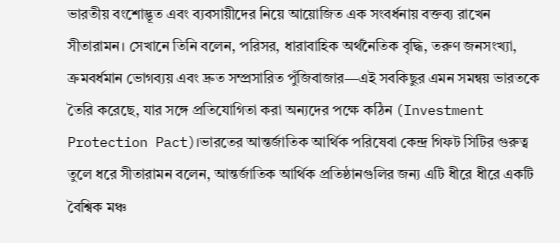ভারতীয় বংশোদ্ভূত এবং ব্যবসায়ীদের নিয়ে আয়োজিত এক সংবর্ধনায় বক্তব্য রাখেন সীতারামন। সেখানে তিনি বলেন, পরিসর, ধারাবাহিক অর্থনৈতিক বৃদ্ধি, তরুণ জনসংখ্যা, ক্রমবর্ধমান ভোগব্যয় এবং দ্রুত সম্প্রসারিত পুঁজিবাজার—এই সবকিছুর এমন সমন্বয় ভারতকে তৈরি করেছে, যার সঙ্গে প্রতিযোগিতা করা অন্যদের পক্ষে কঠিন (Investment Protection Pact)।ভারতের আন্তর্জাতিক আর্থিক পরিষেবা কেন্দ্র গিফট সিটির গুরুত্ব তুলে ধরে সীতারামন বলেন, আন্তর্জাতিক আর্থিক প্রতিষ্ঠানগুলির জন্য এটি ধীরে ধীরে একটি বৈশ্বিক মঞ্চ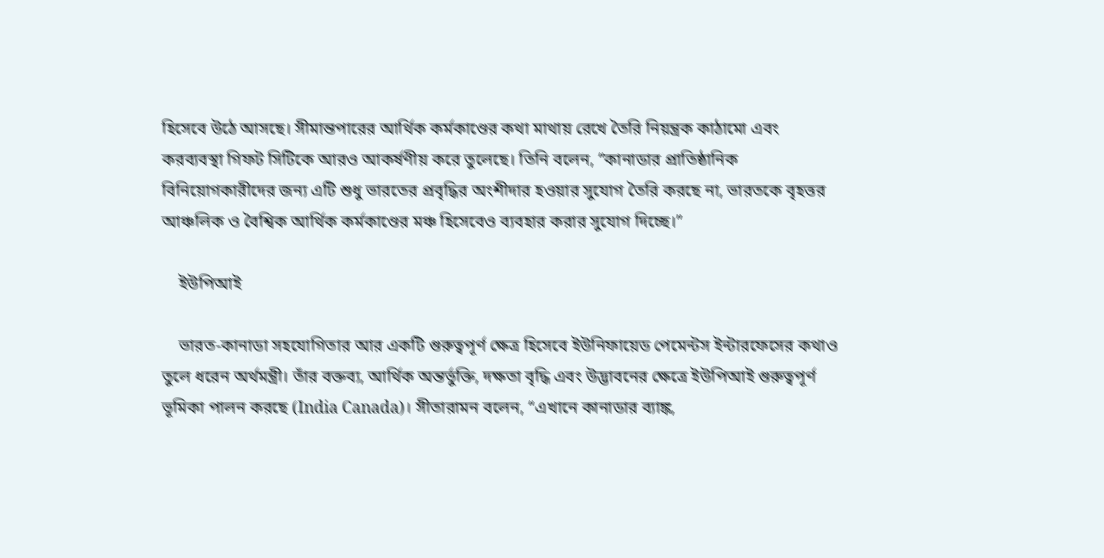হিসেবে উঠে আসছে। সীমান্তপারের আর্থিক কর্মকাণ্ডের কথা মাথায় রেখে তৈরি নিয়ন্ত্রক কাঠামো এবং করব্যবস্থা গিফট সিটিকে আরও আকর্ষণীয় করে তুলেছে। তিনি বলেন, “কানাডার প্রাতিষ্ঠানিক বিনিয়োগকারীদের জন্য এটি শুধু ভারতের প্রবৃদ্ধির অংশীদার হওয়ার সুযোগ তৈরি করছে না, ভারতকে বৃহত্তর আঞ্চলিক ও বৈশ্বিক আর্থিক কর্মকাণ্ডের মঞ্চ হিসেবেও ব্যবহার করার সুযোগ দিচ্ছে।”

    ইউপিআই

    ভারত-কানাডা সহযোগিতার আর একটি গুরুত্বপূর্ণ ক্ষেত্র হিসেবে ইউনিফায়েড পেমেন্টস ইন্টারফেসের কথাও তুলে ধরেন অর্থমন্ত্রী। তাঁর বক্তব্য, আর্থিক অন্তর্ভুক্তি, দক্ষতা বৃদ্ধি এবং উদ্ভাবনের ক্ষেত্রে ইউপিআই গুরুত্বপূর্ণ ভূমিকা পালন করছে (India Canada)। সীতারামন বলেন, “এখানে কানাডার ব্যাঙ্ক,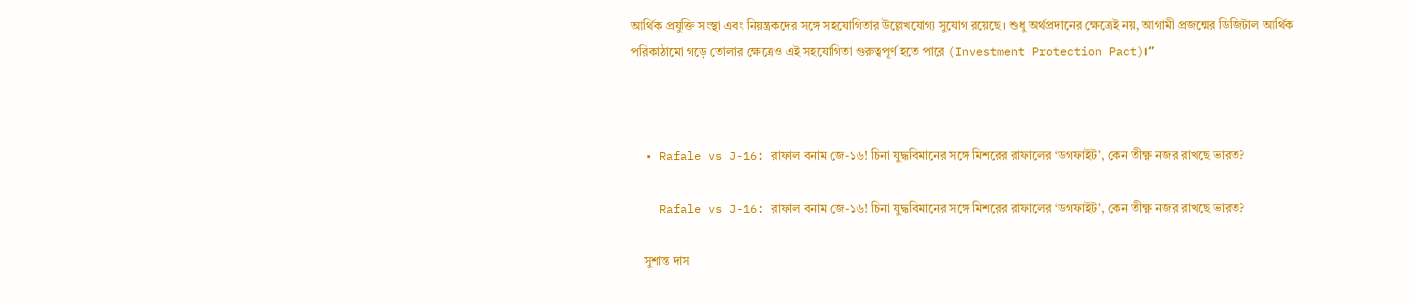আর্থিক প্রযুক্তি সংস্থা এবং নিয়ন্ত্রকদের সঙ্গে সহযোগিতার উল্লেখযোগ্য সুযোগ রয়েছে। শুধু অর্থপ্রদানের ক্ষেত্রেই নয়, আগামী প্রজন্মের ডিজিটাল আর্থিক পরিকাঠামো গড়ে তোলার ক্ষেত্রেও এই সহযোগিতা গুরুত্বপূর্ণ হতে পারে (Investment Protection Pact)।”



  • Rafale vs J-16: রাফাল বনাম জে-১৬! চিনা যুদ্ধবিমানের সঙ্গে মিশরের রাফালের ‘ডগফাইট’, কেন তীক্ষ্ণ নজর রাখছে ভারত?

    Rafale vs J-16: রাফাল বনাম জে-১৬! চিনা যুদ্ধবিমানের সঙ্গে মিশরের রাফালের ‘ডগফাইট’, কেন তীক্ষ্ণ নজর রাখছে ভারত?

    সুশান্ত দাস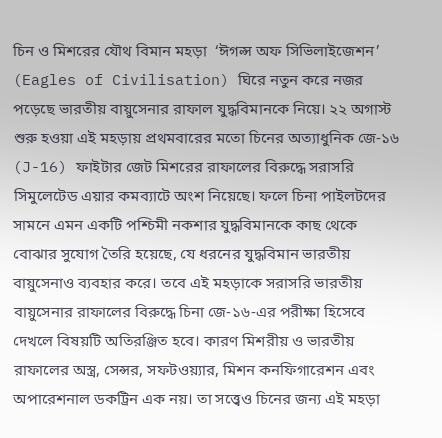চিন ও মিশরের যৌথ বিমান মহড়া  ‘ঈগল্স অফ সিভিলাইজেশন’ (Eagles of Civilisation) ঘিরে নতুন করে নজর পড়েছে ভারতীয় বায়ুসেনার রাফাল যুদ্ধবিমানকে নিয়ে। ২২ অগাস্ট শুরু হওয়া এই মহড়ায় প্রথমবারের মতো চিনের অত্যাধুনিক জে-১৬ (J-16) ফাইটার জেট মিশরের রাফালের বিরুদ্ধে সরাসরি সিমুলেটেড এয়ার কমব্যাটে অংশ নিয়েছে। ফলে চিনা পাইলটদের সামনে এমন একটি পশ্চিমী নকশার যুদ্ধবিমানকে কাছ থেকে বোঝার সুযোগ তৈরি হয়েছে, যে ধরনের যুদ্ধবিমান ভারতীয় বায়ুসেনাও ব্যবহার করে। তবে এই মহড়াকে সরাসরি ভারতীয় বায়ুসেনার রাফালের বিরুদ্ধে চিনা জে-১৬-এর পরীক্ষা হিসেবে দেখলে বিষয়টি অতিরঞ্জিত হবে। কারণ মিশরীয় ও ভারতীয় রাফালের অস্ত্র, সেন্সর, সফটওয়্যার, মিশন কনফিগারেশন এবং অপারেশনাল ডকট্রিন এক নয়। তা সত্ত্বেও চিনের জন্য এই মহড়া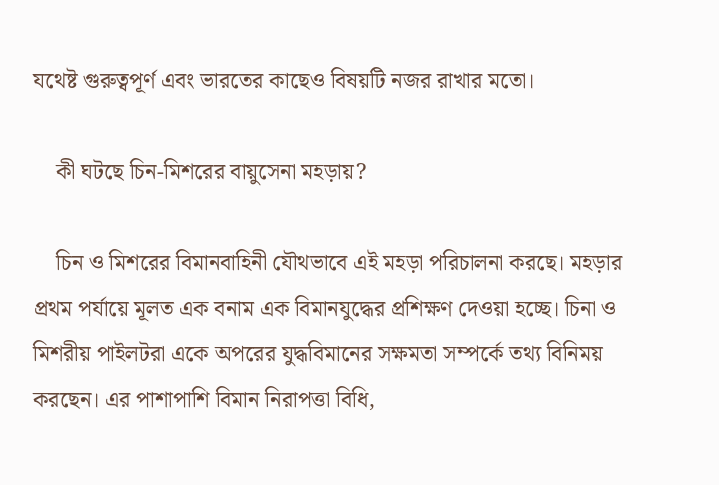যথেষ্ট গুরুত্বপূর্ণ এবং ভারতের কাছেও বিষয়টি নজর রাখার মতো।

    কী ঘটছে চিন-মিশরের বায়ুসেনা মহড়ায়?

    চিন ও মিশরের বিমানবাহিনী যৌথভাবে এই মহড়া পরিচালনা করছে। মহড়ার প্রথম পর্যায়ে মূলত এক বনাম এক বিমানযুদ্ধের প্রশিক্ষণ দেওয়া হচ্ছে। চিনা ও মিশরীয় পাইলটরা একে অপরের যুদ্ধবিমানের সক্ষমতা সম্পর্কে তথ্য বিনিময় করছেন। এর পাশাপাশি বিমান নিরাপত্তা বিধি,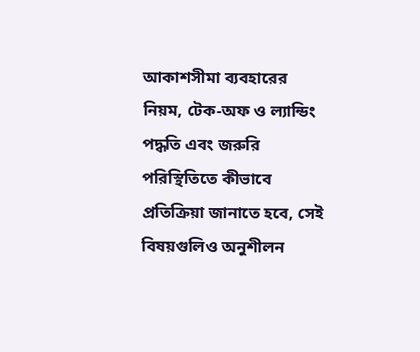আকাশসীমা ব্যবহারের নিয়ম, টেক-অফ ও ল্যান্ডিং পদ্ধতি এবং জরুরি পরিস্থিতিতে কীভাবে প্রতিক্রিয়া জানাতে হবে, সেই বিষয়গুলিও অনুশীলন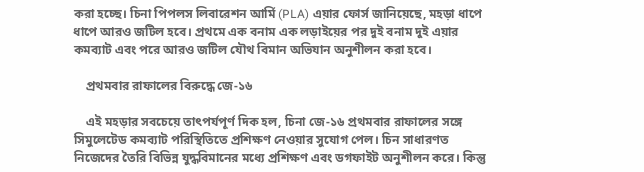করা হচ্ছে। চিনা পিপলস লিবারেশন আর্মি (PLA) এয়ার ফোর্স জানিয়েছে, মহড়া ধাপে ধাপে আরও জটিল হবে। প্রথমে এক বনাম এক লড়াইয়ের পর দুই বনাম দুই এয়ার কমব্যাট এবং পরে আরও জটিল যৌথ বিমান অভিযান অনুশীলন করা হবে।

    প্রথমবার রাফালের বিরুদ্ধে জে-১৬

    এই মহড়ার সবচেয়ে তাৎপর্যপূর্ণ দিক হল, চিনা জে-১৬ প্রথমবার রাফালের সঙ্গে সিমুলেটেড কমব্যাট পরিস্থিতিতে প্রশিক্ষণ নেওয়ার সুযোগ পেল। চিন সাধারণত নিজেদের তৈরি বিভিন্ন যুদ্ধবিমানের মধ্যে প্রশিক্ষণ এবং ডগফাইট অনুশীলন করে। কিন্তু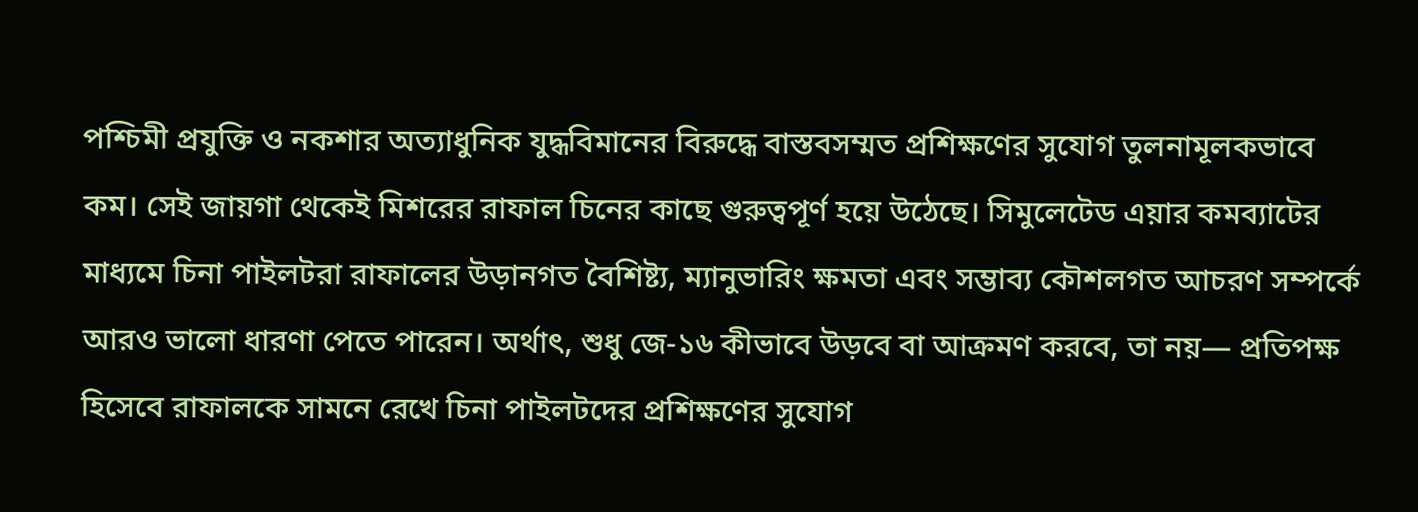পশ্চিমী প্রযুক্তি ও নকশার অত্যাধুনিক যুদ্ধবিমানের বিরুদ্ধে বাস্তবসম্মত প্রশিক্ষণের সুযোগ তুলনামূলকভাবে কম। সেই জায়গা থেকেই মিশরের রাফাল চিনের কাছে গুরুত্বপূর্ণ হয়ে উঠেছে। সিমুলেটেড এয়ার কমব্যাটের মাধ্যমে চিনা পাইলটরা রাফালের উড়ানগত বৈশিষ্ট্য, ম্যানুভারিং ক্ষমতা এবং সম্ভাব্য কৌশলগত আচরণ সম্পর্কে আরও ভালো ধারণা পেতে পারেন। অর্থাৎ, শুধু জে-১৬ কীভাবে উড়বে বা আক্রমণ করবে, তা নয়— প্রতিপক্ষ হিসেবে রাফালকে সামনে রেখে চিনা পাইলটদের প্রশিক্ষণের সুযোগ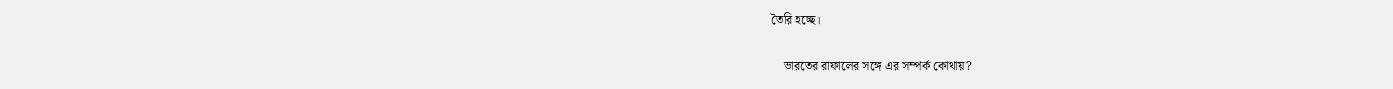তৈরি হচ্ছে।

    ভারতের রাফালের সঙ্গে এর সম্পর্ক কোথায়?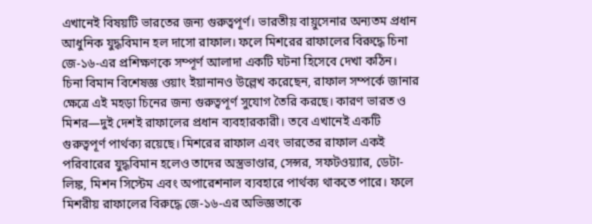এখানেই বিষয়টি ভারতের জন্য গুরুত্বপূর্ণ। ভারতীয় বায়ুসেনার অন্যতম প্রধান আধুনিক যুদ্ধবিমান হল দাসো রাফাল। ফলে মিশরের রাফালের বিরুদ্ধে চিনা জে-১৬-এর প্রশিক্ষণকে সম্পূর্ণ আলাদা একটি ঘটনা হিসেবে দেখা কঠিন। চিনা বিমান বিশেষজ্ঞ ওয়াং ইয়ানানও উল্লেখ করেছেন, রাফাল সম্পর্কে জানার ক্ষেত্রে এই মহড়া চিনের জন্য গুরুত্বপূর্ণ সুযোগ তৈরি করছে। কারণ ভারত ও মিশর—দুই দেশই রাফালের প্রধান ব্যবহারকারী। তবে এখানেই একটি গুরুত্বপূর্ণ পার্থক্য রয়েছে। মিশরের রাফাল এবং ভারতের রাফাল একই পরিবারের যুদ্ধবিমান হলেও তাদের অস্ত্রভাণ্ডার, সেন্সর, সফটওয়্যার, ডেটা-লিঙ্ক, মিশন সিস্টেম এবং অপারেশনাল ব্যবহারে পার্থক্য থাকতে পারে। ফলে মিশরীয় রাফালের বিরুদ্ধে জে-১৬-এর অভিজ্ঞতাকে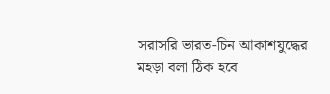সরাসরি ভারত-চিন আকাশযুদ্ধের মহড়া বলা ঠিক হবে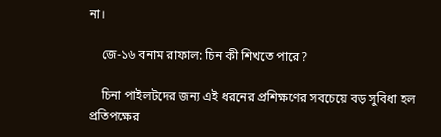না।

    জে-১৬ বনাম রাফাল: চিন কী শিখতে পারে?

    চিনা পাইলটদের জন্য এই ধরনের প্রশিক্ষণের সবচেয়ে বড় সুবিধা হল প্রতিপক্ষের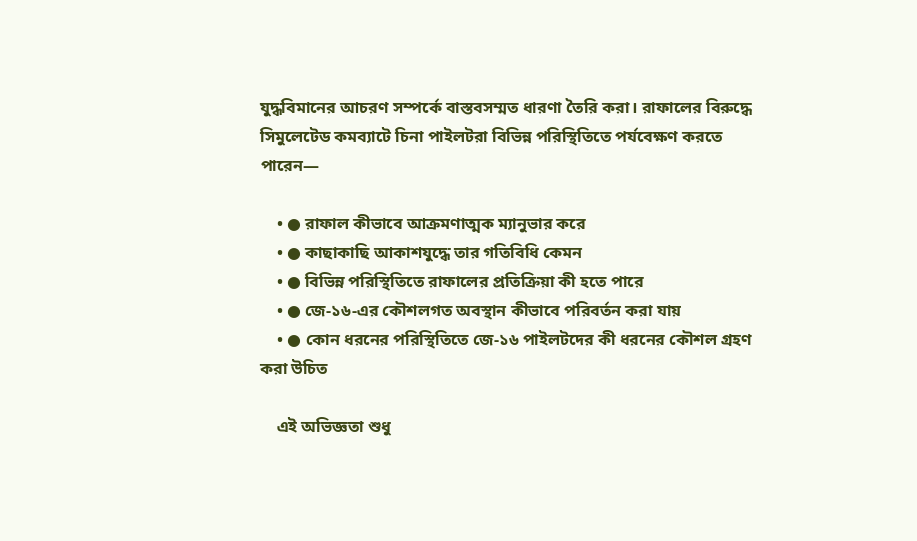যুদ্ধবিমানের আচরণ সম্পর্কে বাস্তবসম্মত ধারণা তৈরি করা। রাফালের বিরুদ্ধে সিমুলেটেড কমব্যাটে চিনা পাইলটরা বিভিন্ন পরিস্থিতিতে পর্যবেক্ষণ করতে পারেন—

    • ● রাফাল কীভাবে আক্রমণাত্মক ম্যানুভার করে
    • ● কাছাকাছি আকাশযুদ্ধে তার গতিবিধি কেমন
    • ● বিভিন্ন পরিস্থিতিতে রাফালের প্রতিক্রিয়া কী হতে পারে
    • ● জে-১৬-এর কৌশলগত অবস্থান কীভাবে পরিবর্তন করা যায়
    • ● কোন ধরনের পরিস্থিতিতে জে-১৬ পাইলটদের কী ধরনের কৌশল গ্রহণ করা উচিত

    এই অভিজ্ঞতা শুধু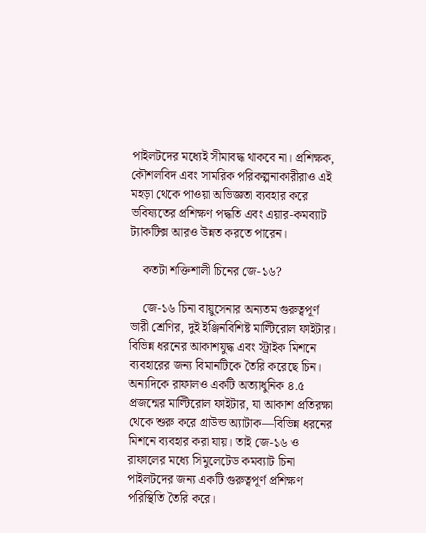পাইলটদের মধ্যেই সীমাবদ্ধ থাকবে না। প্রশিক্ষক, কৌশলবিদ এবং সামরিক পরিকল্পনাকারীরাও এই মহড়া থেকে পাওয়া অভিজ্ঞতা ব্যবহার করে ভবিষ্যতের প্রশিক্ষণ পদ্ধতি এবং এয়ার-কমব্যাট ট্যাকটিক্স আরও উন্নত করতে পারেন।

    কতটা শক্তিশালী চিনের জে-১৬?

    জে-১৬ চিনা বায়ুসেনার অন্যতম গুরুত্বপূর্ণ ভারী শ্রেণির, দুই ইঞ্জিনবিশিষ্ট মাল্টিরোল ফাইটার। বিভিন্ন ধরনের আকাশযুদ্ধ এবং স্ট্রাইক মিশনে ব্যবহারের জন্য বিমানটিকে তৈরি করেছে চিন। অন্যদিকে রাফালও একটি অত্যাধুনিক ৪.৫ প্রজন্মের মাল্টিরোল ফাইটার, যা আকাশ প্রতিরক্ষা থেকে শুরু করে গ্রাউন্ড অ্যাটাক—বিভিন্ন ধরনের মিশনে ব্যবহার করা যায়। তাই জে-১৬ ও রাফালের মধ্যে সিমুলেটেড কমব্যাট চিনা পাইলটদের জন্য একটি গুরুত্বপূর্ণ প্রশিক্ষণ পরিস্থিতি তৈরি করে।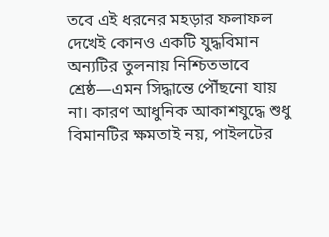তবে এই ধরনের মহড়ার ফলাফল দেখেই কোনও একটি যুদ্ধবিমান অন্যটির তুলনায় নিশ্চিতভাবে শ্রেষ্ঠ—এমন সিদ্ধান্তে পৌঁছনো যায় না। কারণ আধুনিক আকাশযুদ্ধে শুধু বিমানটির ক্ষমতাই নয়, পাইলটের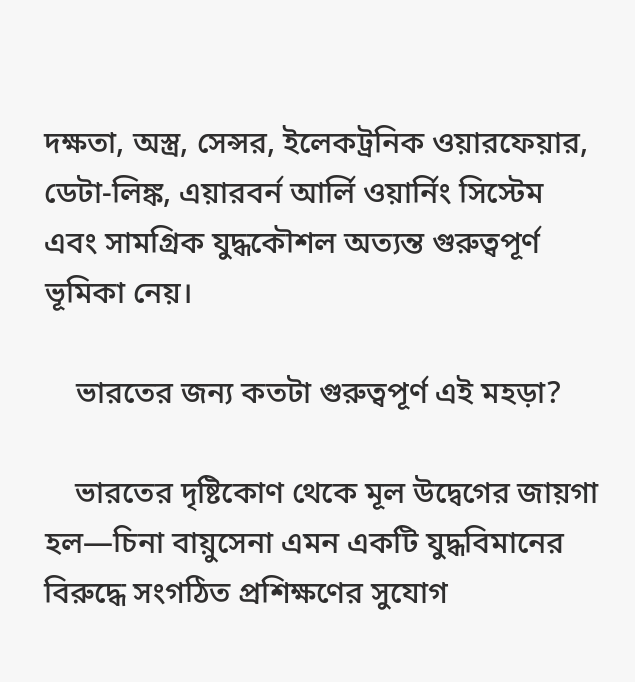দক্ষতা, অস্ত্র, সেন্সর, ইলেকট্রনিক ওয়ারফেয়ার, ডেটা-লিঙ্ক, এয়ারবর্ন আর্লি ওয়ার্নিং সিস্টেম এবং সামগ্রিক যুদ্ধকৌশল অত্যন্ত গুরুত্বপূর্ণ ভূমিকা নেয়।

    ভারতের জন্য কতটা গুরুত্বপূর্ণ এই মহড়া?

    ভারতের দৃষ্টিকোণ থেকে মূল উদ্বেগের জায়গা হল—চিনা বায়ুসেনা এমন একটি যুদ্ধবিমানের বিরুদ্ধে সংগঠিত প্রশিক্ষণের সুযোগ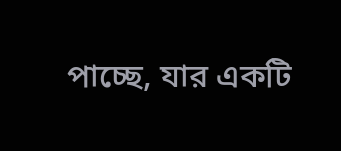পাচ্ছে, যার একটি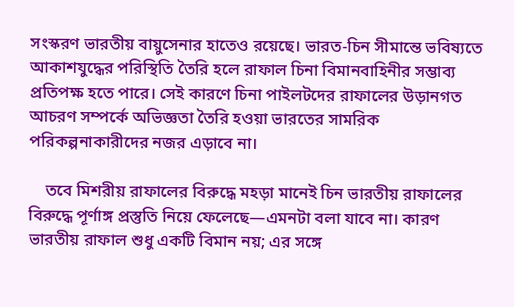সংস্করণ ভারতীয় বায়ুসেনার হাতেও রয়েছে। ভারত-চিন সীমান্তে ভবিষ্যতে আকাশযুদ্ধের পরিস্থিতি তৈরি হলে রাফাল চিনা বিমানবাহিনীর সম্ভাব্য প্রতিপক্ষ হতে পারে। সেই কারণে চিনা পাইলটদের রাফালের উড়ানগত আচরণ সম্পর্কে অভিজ্ঞতা তৈরি হওয়া ভারতের সামরিক পরিকল্পনাকারীদের নজর এড়াবে না।

    তবে মিশরীয় রাফালের বিরুদ্ধে মহড়া মানেই চিন ভারতীয় রাফালের বিরুদ্ধে পূর্ণাঙ্গ প্রস্তুতি নিয়ে ফেলেছে—এমনটা বলা যাবে না। কারণ ভারতীয় রাফাল শুধু একটি বিমান নয়; এর সঙ্গে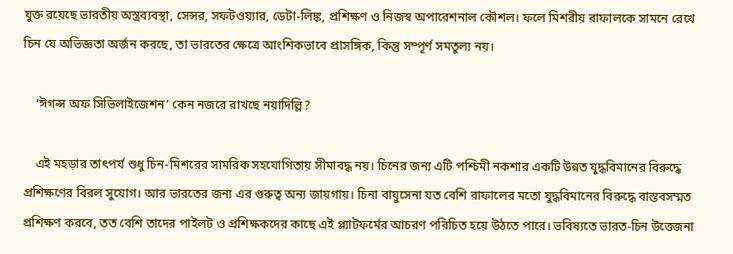যুক্ত রয়েছে ভারতীয় অস্ত্রব্যবস্থা, সেন্সর, সফটওয়্যার, ডেটা-লিঙ্ক, প্রশিক্ষণ ও নিজস্ব অপারেশনাল কৌশল। ফলে মিশরীয় রাফালকে সামনে রেখে চিন যে অভিজ্ঞতা অর্জন করছে, তা ভারতের ক্ষেত্রে আংশিকভাবে প্রাসঙ্গিক, কিন্তু সম্পূর্ণ সমতুল্য নয়।

    ‘ঈগল্স অফ সিভিলাইজেশন’ কেন নজরে রাখছে নয়াদিল্লি?

    এই মহড়ার তাৎপর্য শুধু চিন-মিশরের সামরিক সহযোগিতায় সীমাবদ্ধ নয়। চিনের জন্য এটি পশ্চিমী নকশার একটি উন্নত যুদ্ধবিমানের বিরুদ্ধে প্রশিক্ষণের বিরল সুযোগ। আর ভারতের জন্য এর গুরুত্ব অন্য জায়গায়। চিনা বায়ুসেনা যত বেশি রাফালের মতো যুদ্ধবিমানের বিরুদ্ধে বাস্তবসম্মত প্রশিক্ষণ করবে, তত বেশি তাদের পাইলট ও প্রশিক্ষকদের কাছে এই প্ল্যাটফর্মের আচরণ পরিচিত হয়ে উঠতে পারে। ভবিষ্যতে ভারত-চিন উত্তেজনা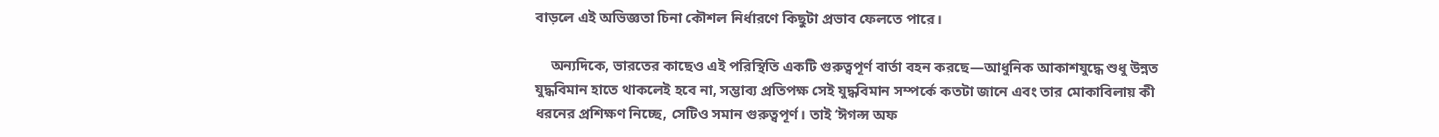বাড়লে এই অভিজ্ঞতা চিনা কৌশল নির্ধারণে কিছুটা প্রভাব ফেলতে পারে।

    অন্যদিকে, ভারতের কাছেও এই পরিস্থিতি একটি গুরুত্বপূর্ণ বার্তা বহন করছে—আধুনিক আকাশযুদ্ধে শুধু উন্নত যুদ্ধবিমান হাতে থাকলেই হবে না, সম্ভাব্য প্রতিপক্ষ সেই যুদ্ধবিমান সম্পর্কে কতটা জানে এবং তার মোকাবিলায় কী ধরনের প্রশিক্ষণ নিচ্ছে, সেটিও সমান গুরুত্বপূর্ণ। তাই ‘ঈগল্স অফ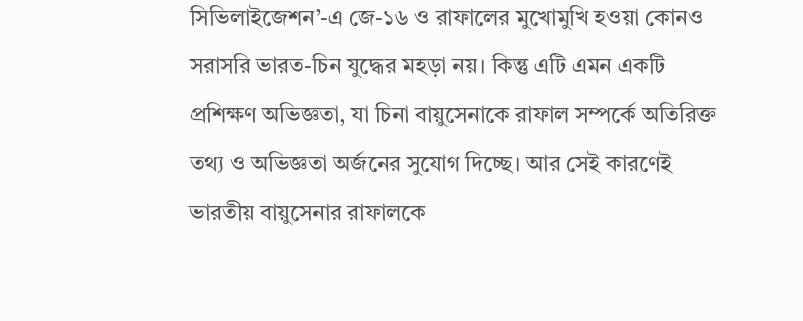সিভিলাইজেশন’-এ জে-১৬ ও রাফালের মুখোমুখি হওয়া কোনও সরাসরি ভারত-চিন যুদ্ধের মহড়া নয়। কিন্তু এটি এমন একটি প্রশিক্ষণ অভিজ্ঞতা, যা চিনা বায়ুসেনাকে রাফাল সম্পর্কে অতিরিক্ত তথ্য ও অভিজ্ঞতা অর্জনের সুযোগ দিচ্ছে। আর সেই কারণেই ভারতীয় বায়ুসেনার রাফালকে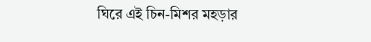ঘিরে এই চিন-মিশর মহড়ার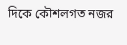দিকে কৌশলগত নজর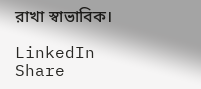রাখা স্বাভাবিক।

LinkedIn
Share